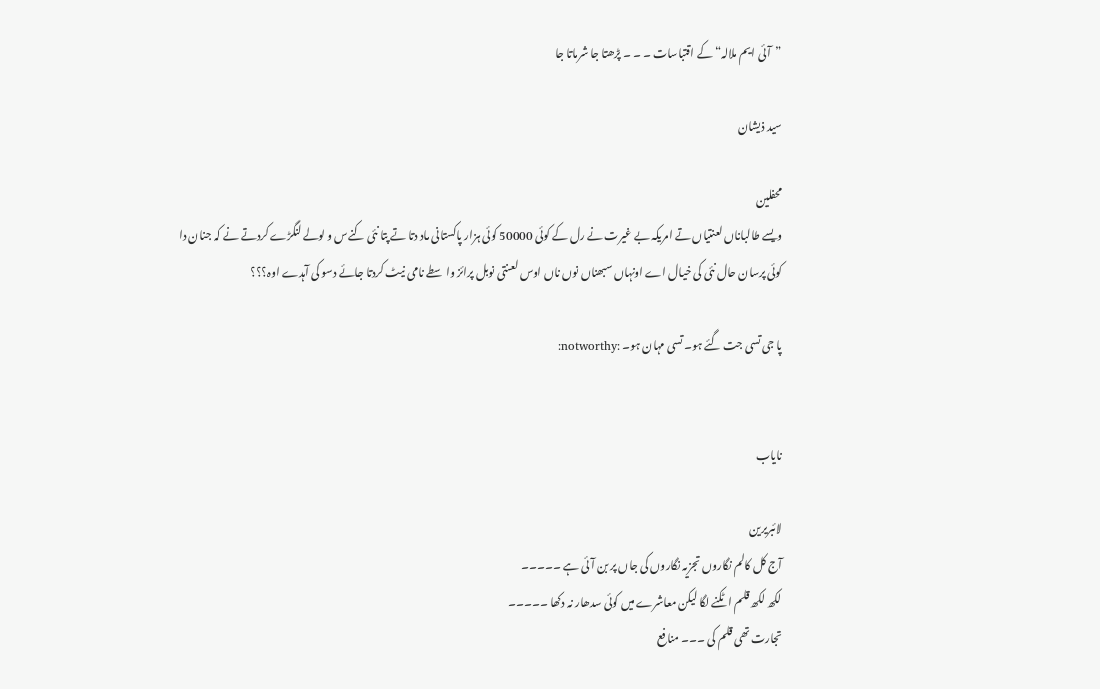”آئی ایم ملالہ“ کے اقتباسات ۔ ۔ ۔ پڑھتا جا شرماتا جا

سید ذیشان

محفلین
ویسے طالباناں لعنتیاں تے امریکہ بے غیرت نے رل کے کوئی 50000 کوئی ہزار پاکستانی ماد دتا تے پتا نئی کنےس و لولے لنگڑے کردتے نے کہ جنان دا کوئی پرسان حال نئی کی خیال اے اونہاں سبھناں نوں ناں اوس لعنتی نوبل پرائز واسطے نامی نیٹ کردتا جائے دسو کی آہدے اوہ؟؟؟

پا جی تسی جت گئے ہو۔ تسی مہان ہو۔ :notworthy:


نایاب

لائبریرین
آج کل کالم نگاروں تجزیہ نگاروں کی جاں پر بن آئی ہے ۔۔۔۔۔
لکھ لکھ قلم اٹکنے لگا لیکن معاشرے میں کوئی سدھار نہ دکھا ۔۔۔۔۔
تجارت تھی قلم کی ۔۔۔ منافع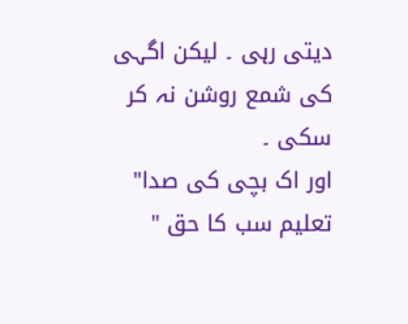دیتی رہی ۔ لیکن اگہی کی شمع روشن نہ کر سکی ۔
اور اک بچی کی صدا" تعلیم سب کا حق "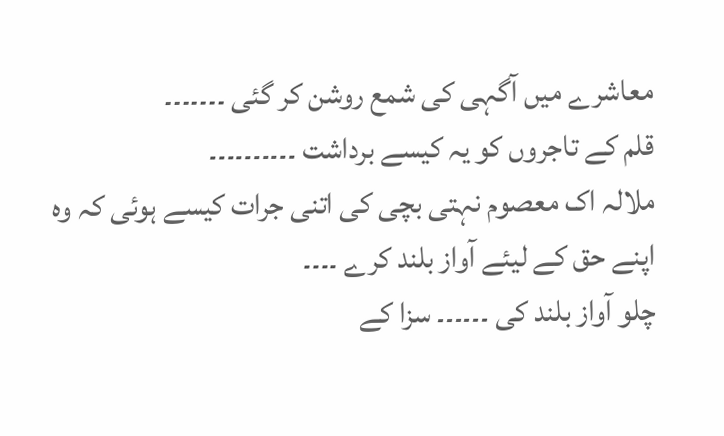معاشرے میں آگہی کی شمع روشن کر گئی ۔۔۔۔۔۔۔
قلم کے تاجروں کو یہ کیسے برداشت ۔۔۔۔۔۔۔۔۔۔
ملالہ اک معصوم نہتی بچی کی اتنی جرات کیسے ہوئی کہ وہ اپنے حق کے لیئے آواز بلند کرے ۔۔۔۔
چلو آواز بلند کی ۔۔۔۔۔۔ سزا کے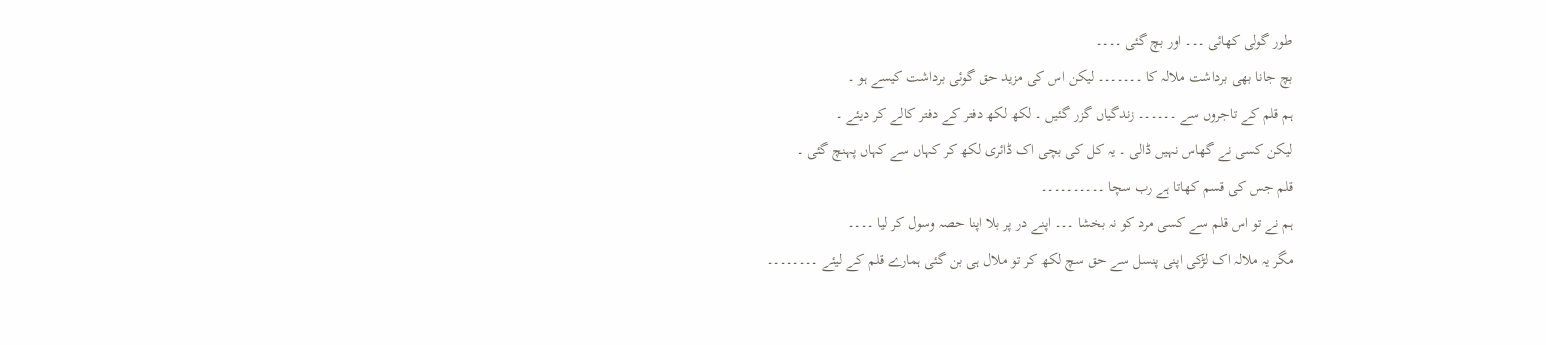طور گولی کھائی ۔۔۔ اور بچ گئی ۔۔۔۔
بچ جانا بھی برداشت ملالہ کا ۔۔۔۔۔۔۔ لیکن اس کی مزید حق گوئی برداشت کیسے ہو ۔
ہم قلم کے تاجروں سے ۔۔۔۔۔۔ زندگیاں گزر گئیں ۔ لکھ لکھ دفتر کے دفتر کالے کر دیئے ۔
لیکن کسی نے گھاس نہیں ڈالی ۔ یہ کل کی بچی اک ڈائری لکھ کر کہاں سے کہاں پہنچ گئی ۔
قلم جس کی قسم کھاتا ہے رب سچا ۔۔۔۔۔۔۔۔۔۔
ہم نے تو اس قلم سے کسی مرد کو نہ بخشا ۔۔۔ اپنے در پر بلا اپنا حصہ وسول کر لیا ۔۔۔۔
مگر یہ ملالہ اک لڑکی اپنی پنسل سے حق سچ لکھ کر تو ملال ہی بن گئی ہمارے قلم کے لیئے ۔۔۔۔۔۔۔۔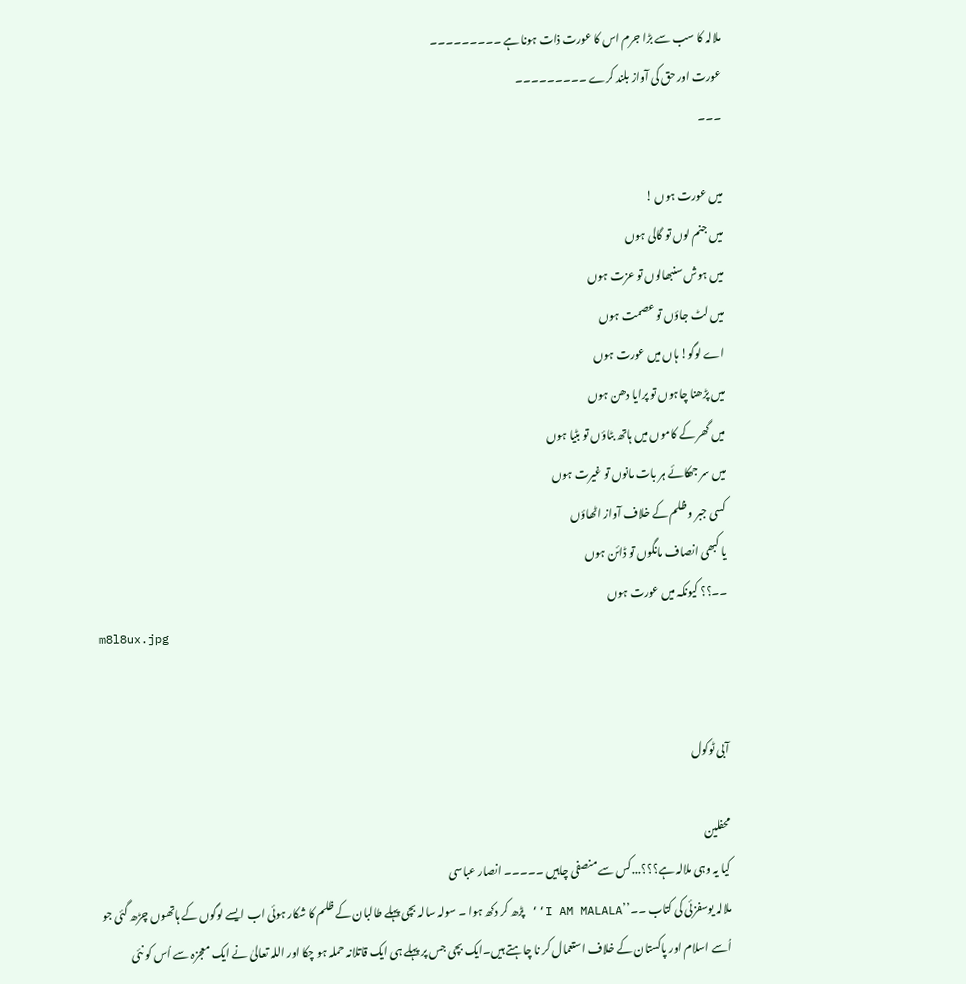ملالہ کا سب سے بڑا جرم اس کا عورت ذات ہونا ہے ۔۔۔۔۔۔۔۔۔
عورت اور حق کی آواز بلند کرے ۔۔۔۔۔۔۔۔۔
۔۔۔

میں عورت ہوں !
میں جنم لوں تو گالی ہوں
میں ہوش سنبھالوں تو عزت ہوں
میں لٹ جاؤں تو عصمت ہوں
اے لوگو! ہاں میں عورت ہوں
میں پڑھنا چاہوں تو پرایا دھن ہوں
میں گھر کے کاموں میں ہاتھ بٹاؤں تو بٹیا ہوں
میں سر جھکائے ہر بات مانوں تو غیرت ہوں
کسی جبر و ظلم کے خلاف آواز اٹھاؤں
یا کبھی انصاف مانگوں تو ڈائن ہوں
۔۔؟؟ کیونکہ میں عورت ہوں
m8l8ux.jpg


آبی ٹوکول

محفلین
کیا یہ وہی ملالہ ہے؟؟؟...کس سے منصفی چاہیں ۔۔۔۔۔ انصار عباسی
ملالہ یوسفزئی کی کتاب ۔۔’’I AM MALALA‘‘ پڑھ کر دکھ ہوا ۔ سولہ سالہ بچی پہلے طالبان کے ظلم کا شکار ہوئی اب ایسے لوگوں کے ہاتھوں چڑھ گئی جو اُسے اسلام اور پاکستان کے خلاف استعمال کر نا چاہتے ہیں۔ایک بچی جس پر پہلے ہی ایک قاتلانہ حملہ ہو چکا اور اللہ تعالیٰ نے ایک معجزہ سے اُس کو نئی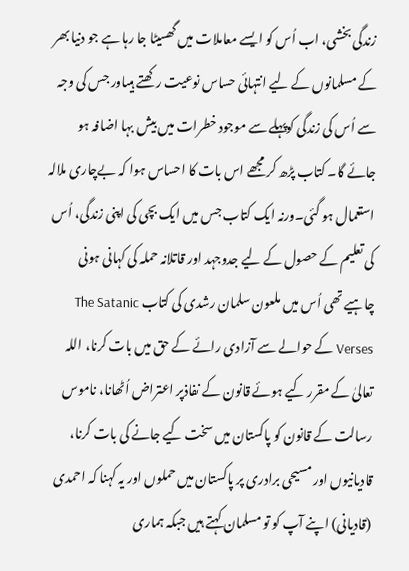زندگی بخشی، اب اُس کو ایسے معاملات میں گھسیٹا جا رہا ہے جو دنیا بھر کے مسلمانوں کے لیے انتہائی حساس نوعیت رکھتے ہیںاور جس کی وجہ سے اُس کی زندگی کوپہلے سے موجود خطرات میں بیش بہا اضافہ ہو جائے گا۔ کتاب پڑھ کر مجھے اس بات کا احساس ہوا کہ بےچاری ملالہ استعمال ہو گئی۔ورنہ ایک کتاب جس میں ایک بچی کی اپنی زندگی، اُس کی تعلیم کے حصول کے لیے جدوجہد اور قاتلانہ حملہ کی کہانی ہونی چاہیے تھی اُس میں ملعون سلمان رشدی کی کتاب The Satanic Verses کے حوالے سے آزادی رائے کے حق میں بات کرنا، اللہ تعالیٰ کے مقرر کیے ہوئے قانون کے نفاذپر اعتراض اُٹھانا، ناموس رسالت کے قانون کو پاکستان میں سخت کیے جانے کی بات کرنا، قادیانیوں اور مسیحی برادری پر پاکستان میں حملوں اور یہ کہنا کہ احمدی (قادیانی) اپنے آپ کو تو مسلمان کہتے ہیں جبکہ ہماری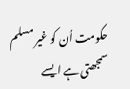حکومت اُن کو غیر مسلم سمجھتی ہے ایسے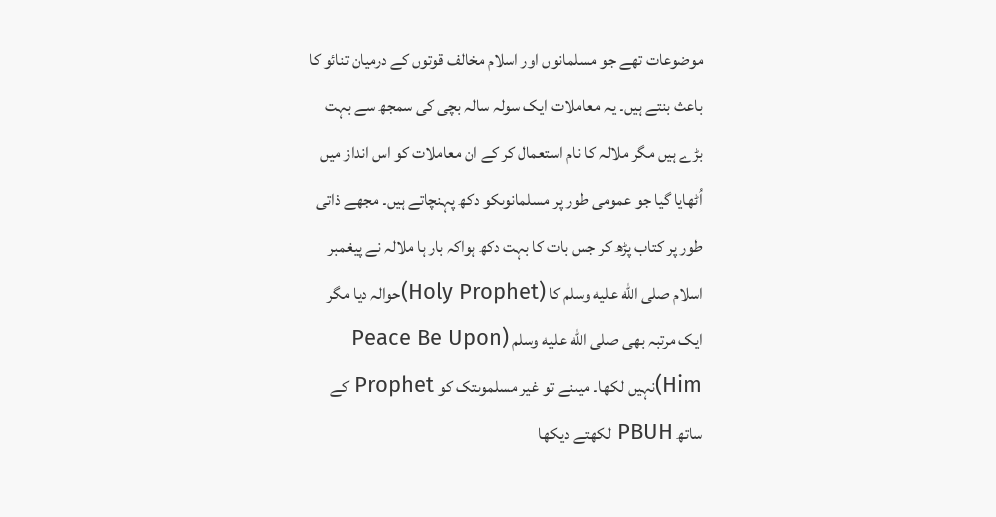موضوعات تھے جو مسلمانوں اور اسلام مخالف قوتوں کے درمیان تنائو کا باعث بنتے ہیں۔ یہ معاملات ایک سولہ سالہ بچی کی سمجھ سے بہت بڑے ہیں مگر ملالہ کا نام استعمال کر کے ان معاملات کو اس انداز میں اُٹھایا گیا جو عمومی طور پر مسلمانوںکو دکھ پہنچاتے ہیں۔ مجھے ذاتی طور پر کتاب پڑھ کر جس بات کا بہت دکھ ہواکہ بار ہا ملالہ نے پیغمبر اسلام صلى الله عليه وسلم کا (Holy Prophet)حوالہ دیا مگر ایک مرتبہ بھی صلى الله عليه وسلم (Peace Be Upon Him)نہیں لکھا۔ میںنے تو غیر مسلموںتک کو Prophet کے ساتھ PBUH لکھتے دیکھا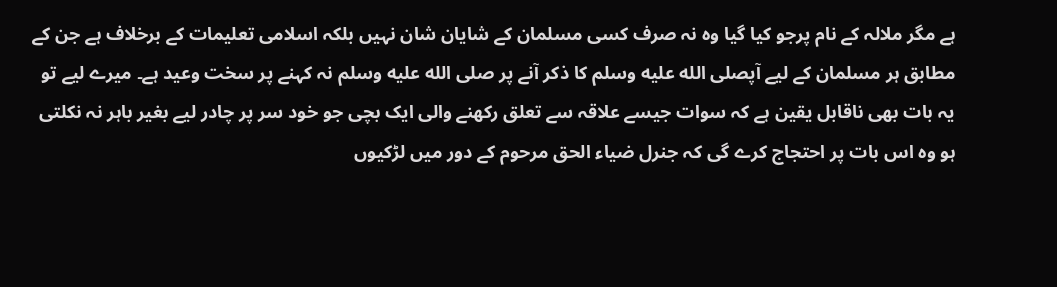ہے مگر ملالہ کے نام پرجو کیا گیا وہ نہ صرف کسی مسلمان کے شایان شان نہیں بلکہ اسلامی تعلیمات کے برخلاف ہے جن کے مطابق ہر مسلمان کے لیے آپصلى الله عليه وسلم کا ذکر آنے پر صلى الله عليه وسلم نہ کہنے پر سخت وعید ہے۔ میرے لیے تو یہ بات بھی ناقابل یقین ہے کہ سوات جیسے علاقہ سے تعلق رکھنے والی ایک بچی جو خود سر پر چادر لیے بغیر باہر نہ نکلتی ہو وہ اس بات پر احتجاج کرے گی کہ جنرل ضیاء الحق مرحوم کے دور میں لڑکیوں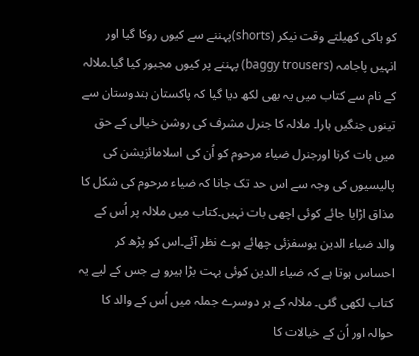کو ہاکی کھیلتے وقت نیکر (shorts)پہننے سے کیوں روکا گیا اور انہیں پاجامہ (baggy trousers) پہننے پر کیوں مجبور کیا گیا۔ملالہ کے نام سے کتاب میں یہ بھی لکھ دیا گیا کہ پاکستان ہندوستان سے تینوں جنگیں ہارا۔ ملالہ کا جنرل مشرف کی روشن خیالی کے حق میں بات کرنا اورجنرل ضیاء مرحوم کو اُن کی اسلامائزیشن کی پالیسیوں کی وجہ سے اس حد تک جانا کہ ضیاء مرحوم کی شکل کا مذاق اڑایا جائے کوئی اچھی بات نہیں۔کتاب میں ملالہ پر اُس کے والد ضیاء الدین یوسفزئی چھائے ہوے نظر آئے۔اس کو پڑھ کر احساس ہوتا ہے کہ ضیاء الدین کوئی بہت بڑا ہیرو ہے جس کے لیے یہ کتاب لکھی گئی۔ ملالہ کے ہر دوسرے جملہ میں اُس کے والد کا حوالہ اور اُن کے خیالات کا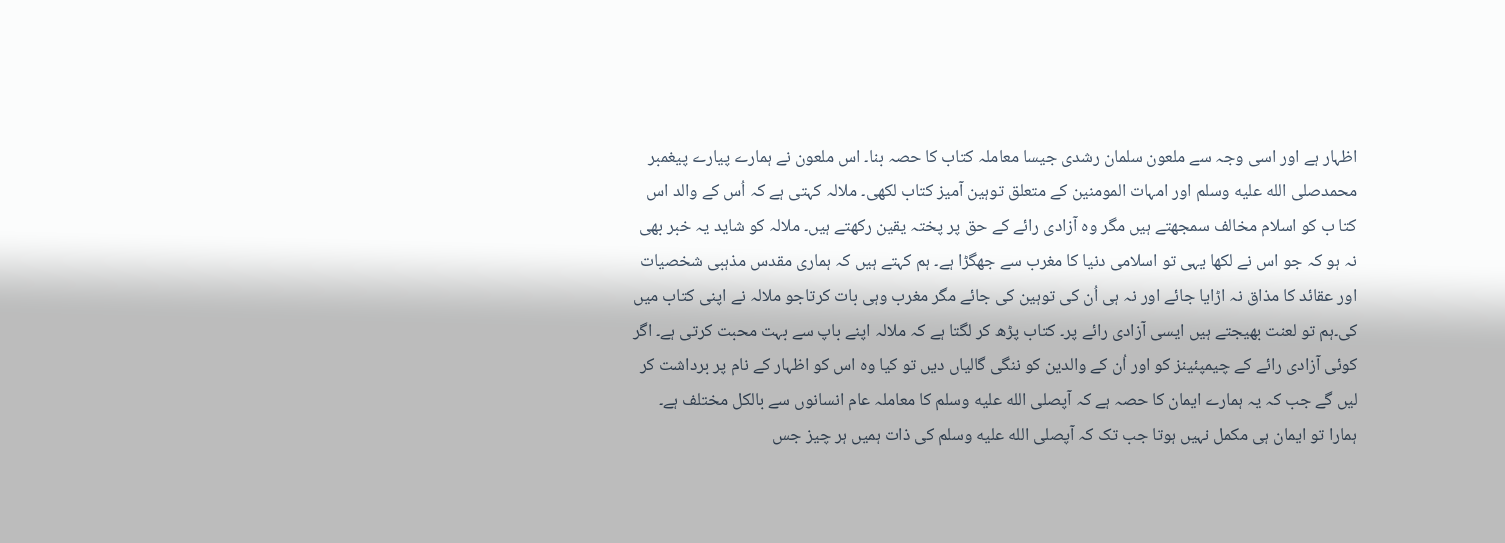اظہار ہے اور اسی وجہ سے ملعون سلمان رشدی جیسا معاملہ کتاب کا حصہ بنا۔ اس ملعون نے ہمارے پیارے پیغمبر محمدصلى الله عليه وسلم اور امہات المومنین کے متعلق توہین آمیز کتاب لکھی۔ ملالہ کہتی ہے کہ اُس کے والد اس کتا ب کو اسلام مخالف سمجھتے ہیں مگر وہ آزادی رائے کے حق پر پختہ یقین رکھتے ہیں۔ ملالہ کو شاید یہ خبر بھی نہ ہو کہ جو اس نے لکھا یہی تو اسلامی دنیا کا مغرب سے جھگڑا ہے۔ ہم کہتے ہیں کہ ہماری مقدس مذہبی شخصیات اور عقائد کا مذاق نہ اڑایا جائے اور نہ ہی اُن کی توہین کی جائے مگر مغرب وہی بات کرتاجو ملالہ نے اپنی کتاب میں کی۔ہم تو لعنت بھیجتے ہیں ایسی آزادی رائے پر۔ کتاب پڑھ کر لگتا ہے کہ ملالہ اپنے باپ سے بہت محبت کرتی ہے۔ اگر کوئی آزادی رائے کے چیمپئینز کو اور اُن کے والدین کو ننگی گالیاں دیں تو کیا وہ اس کو اظہار کے نام پر برداشت کر لیں گے جب کہ یہ ہمارے ایمان کا حصہ ہے کہ آپصلى الله عليه وسلم کا معاملہ عام انسانوں سے بالکل مختلف ہے۔ ہمارا تو ایمان ہی مکمل نہیں ہوتا جب تک کہ آپصلى الله عليه وسلم کی ذات ہمیں ہر چیز جس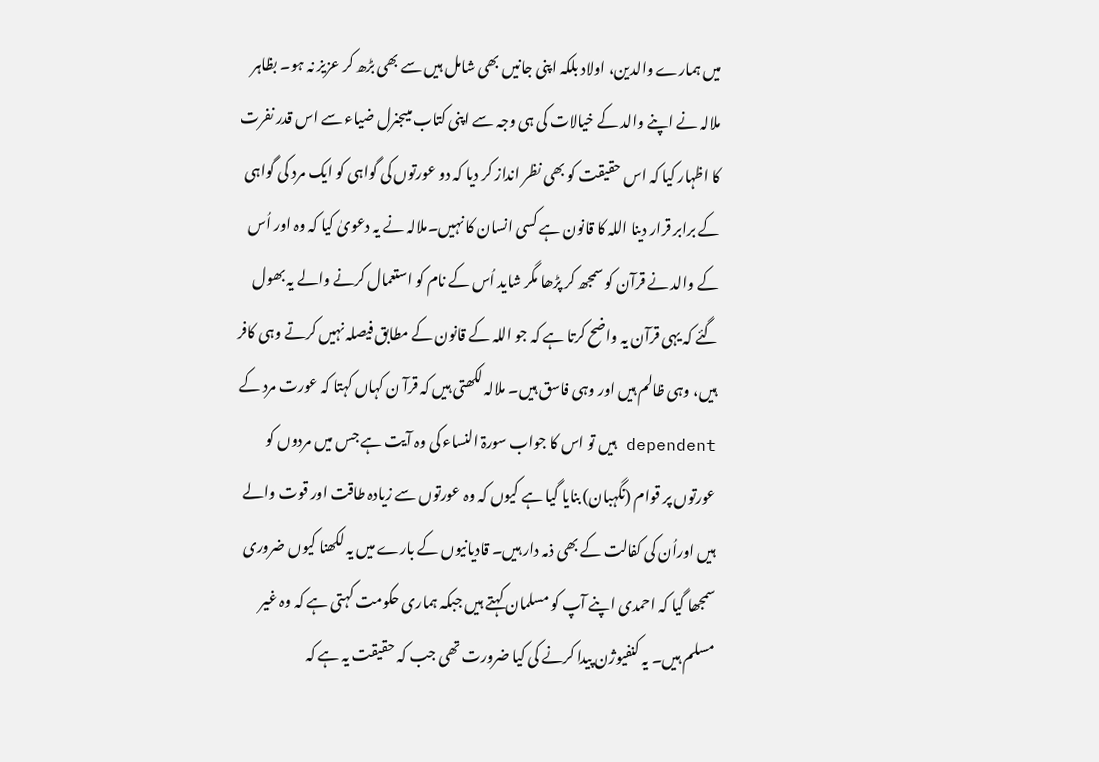میں ہمارے والدین، اولاد بلکہ اپنی جانیں بھی شامل ہیں سے بھی بڑھ کر عزیز نہ ہو۔ بظاہر ملالہ نے اپنے والد کے خیالات کی ہی وجہ سے اپنی کتاب میںجنرل ضیاء سے اس قدر نفرت کا اظہار کیا کہ اس حقیقت کو بھی نظر انداز کر دیا کہ دو عورتوں کی گواہی کو ایک مرد کی گواہی کے برابر قرار دینا اللہ کا قانون ہے کسی انسان کا نہیں۔ملالہ نے یہ دعویٰ کیا کہ وہ اور اُس کے والد نے قرآن کو سمجھ کر پڑھا مگر شاید اُس کے نام کو استعمال کرنے والے یہ بھول گئے کہ یہی قرآن یہ واضح کرتا ہے کہ جو اللہ کے قانون کے مطابق فیصلہ نہیں کرتے وہی کافر ہیں، وہی ظالم ہیں اور وہی فاسق ہیں۔ ملالہ لکھتی ہیں کہ قرآ ن کہاں کہتا کہ عورت مرد کے dependent ہیں تو اس کا جواب سورۃ النساء کی وہ آیت ہے جس میں مردوں کو عورتوں پر قوام (نگہبان) بنایا گیا ہے کیوں کہ وہ عورتوں سے زیادہ طاقت اور قوت والے ہیں اوراُن کی کفالت کے بھی ذمہ دار ہیں۔ قادیانیوں کے بارے میں یہ لکھنا کیوں ضروری سمجھا گیا کہ احمدی اپنے آپ کو مسلمان کہتے ہیں جبکہ ہماری حکومت کہتی ہے کہ وہ غیر مسلم ہیں۔ یہ کنفیوژن پیدا کرنے کی کیا ضرورت تھی جب کہ حقیقت یہ ہے کہ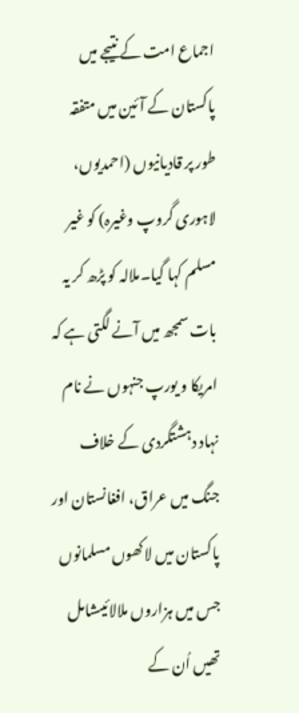اجماع امت کے نتیجے میں پاکستان کے آئین میں متفقہ طور پر قادیانیوں (احمدیوں، لاہوری گروپ وغیرہ) کو غیر مسلم کہا گیا۔ملالہ کو پڑھ کر یہ بات سمجھ میں آنے لگتی ہے کہ امریکا و یورپ جنہوں نے نام نہاد دہشتگردی کے خلاف جنگ میں عراق، افغانستان اور پاکستان میں لاکھوں مسلمانوں جس میں ہزاروں ملالائیںشامل تھیں اُن کے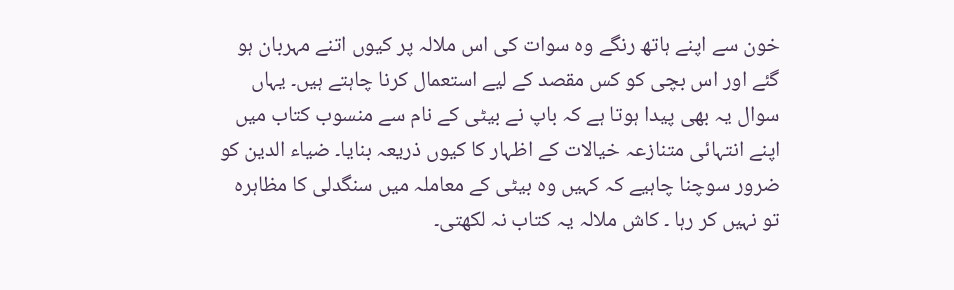خون سے اپنے ہاتھ رنگے وہ سوات کی اس ملالہ پر کیوں اتنے مہربان ہو گئے اور اس بچی کو کس مقصد کے لیے استعمال کرنا چاہتے ہیں۔ یہاں سوال یہ بھی پیدا ہوتا ہے کہ باپ نے بیٹی کے نام سے منسوب کتاب میں اپنے انتہائی متنازعہ خیالات کے اظہار کا کیوں ذریعہ بنایا۔ ضیاء الدین کو ضرور سوچنا چاہیے کہ کہیں وہ بیٹی کے معاملہ میں سنگدلی کا مظاہرہ تو نہیں کر رہا ۔ کاش ملالہ یہ کتاب نہ لکھتی۔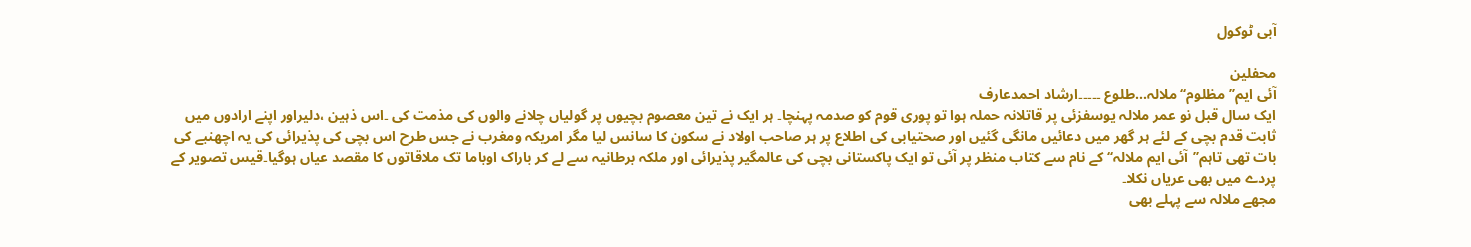آبی ٹوکول

محفلین
آئی ایم’’مظلوم‘‘ ملالہ...طلوع ۔۔۔۔۔ارشاد احمدعارف
ایک سال قبل نو عمر ملالہ یوسفزئی پر قاتلانہ حملہ ہوا تو پوری قوم کو صدمہ پہنچا۔ ہر ایک نے تین معصوم بچیوں پر گولیاں چلانے والوں کی مذمت کی ۔اس ذہین ،دلیراور اپنے ارادوں میں ثابت قدم بچی کے لئے ہر گھر میں دعائیں مانگی گئیں اور صحتیابی کی اطلاع پر ہر صاحب اولاد نے سکون کا سانس لیا مگر امریکہ ومغرب نے جس طرح اس بچی کی پذیرائی کی یہ اچھنبے کی بات تھی تاہم’’آئی ایم ملالہ‘‘ کے نام سے کتاب منظر پر آئی تو ایک پاکستانی بچی کی عالمگیر پذیرائی اور ملکہ برطانیہ سے لے کر باراک اوباما تک ملاقاتوں کا مقصد عیاں ہوگیا۔قیس تصویر کے پردے میں بھی عریاں نکلا۔
مجھے ملالہ سے پہلے بھی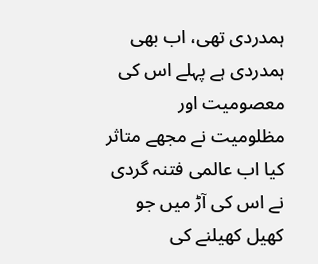ہمدردی تھی، اب بھی ہمدردی ہے پہلے اس کی معصومیت اور مظلومیت نے مجھے متاثر کیا اب عالمی فتنہ گردی نے اس کی آڑ میں جو کھیل کھیلنے کی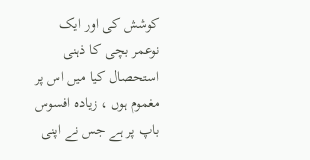کوشش کی اور ایک نوعمر بچی کا ذہنی استحصال کیا میں اس پر مغموم ہوں ، زیادہ افسوس باپ پر ہے جس نے اپنی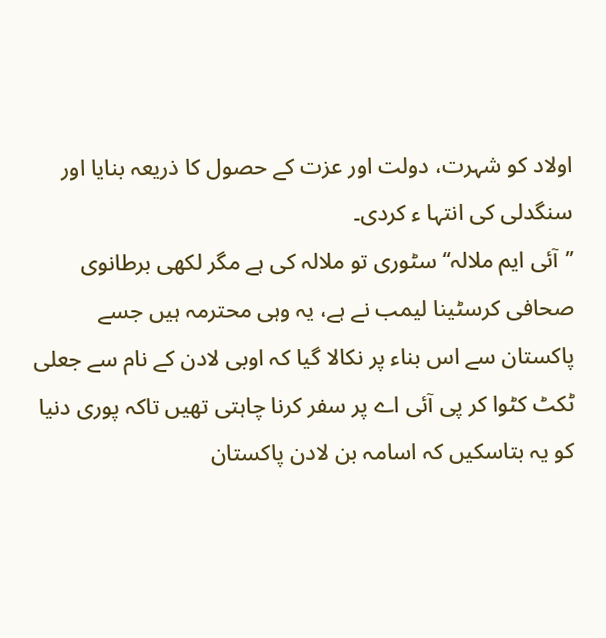اولاد کو شہرت، دولت اور عزت کے حصول کا ذریعہ بنایا اور سنگدلی کی انتہا ء کردی۔
’’آئی ایم ملالہ‘‘سٹوری تو ملالہ کی ہے مگر لکھی برطانوی صحافی کرسٹینا لیمب نے ہے، یہ وہی محترمہ ہیں جسے پاکستان سے اس بناء پر نکالا گیا کہ اوبی لادن کے نام سے جعلی ٹکٹ کٹوا کر پی آئی اے پر سفر کرنا چاہتی تھیں تاکہ پوری دنیا کو یہ بتاسکیں کہ اسامہ بن لادن پاکستان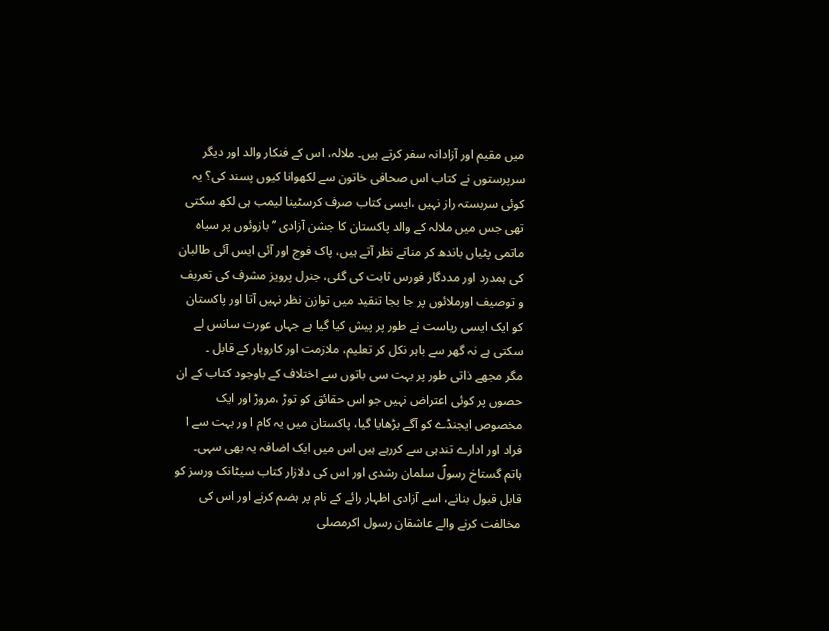میں مقیم اور آزادانہ سفر کرتے ہیں۔ ملالہ، اس کے فنکار والد اور دیگر سرپرستوں نے کتاب اس صحافی خاتون سے لکھوانا کیوں پسند کی؟ یہ کوئی سربستہ راز نہیں ،ایسی کتاب صرف کرسٹینا لیمب ہی لکھ سکتی تھی جس میں ملالہ کے والد پاکستان کا جشن آزادی ’’بازوئوں پر سیاہ ماتمی پٹیاں باندھ کر مناتے نظر آتے ہیں، پاک فوج اور آئی ایس آئی طالبان کی ہمدرد اور مددگار فورس ثابت کی گئی، جنرل پرویز مشرف کی تعریف و توصیف اورملائوں پر جا بجا تنقید میں توازن نظر نہیں آتا اور پاکستان کو ایک ایسی ریاست نے طور پر پیش کیا گیا ہے جہاں عورت سانس لے سکتی ہے نہ گھر سے باہر نکل کر تعلیم، ملازمت اور کاروبار کے قابل ۔
مگر مجھے ذاتی طور پر بہت سی باتوں سے اختلاف کے باوجود کتاب کے ان حصوں پر کوئی اعتراض نہیں جو اس حقائق کو توڑ ،مروڑ اور ایک مخصوص ایجنڈے کو آگے بڑھایا گیا، پاکستان میں یہ کام ا ور بہت سے ا فراد اور ادارے تندہی سے کررہے ہیں اس میں ایک اضافہ یہ بھی سہی۔ ہاتم گستاخ رسولؐ سلمان رشدی اور اس کی دلازار کتاب سیٹانک ورسز کو قابل قبول بنانے، اسے آزادی اظہار رائے کے نام پر ہضم کرنے اور اس کی مخالفت کرنے والے عاشقان رسول اکرمصلى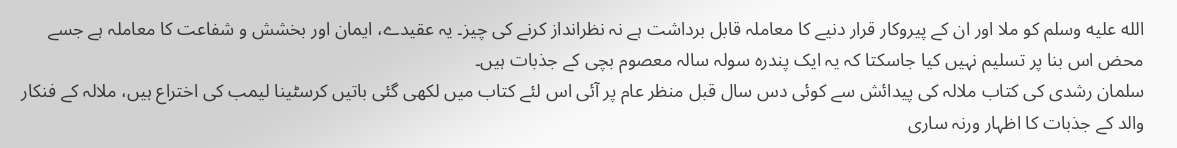الله عليه وسلم کو ملا اور ان کے پیروکار قرار دنیے کا معاملہ قابل برداشت ہے نہ نظرانداز کرنے کی چیز۔ یہ عقیدے، ایمان اور بخشش و شفاعت کا معاملہ ہے جسے محض اس بنا پر تسلیم نہیں کیا جاسکتا کہ یہ ایک پندرہ سولہ سالہ معصوم بچی کے جذبات ہیں۔
سلمان رشدی کی کتاب ملالہ کی پیدائش سے کوئی دس سال قبل منظر عام پر آئی اس لئے کتاب میں لکھی گئی باتیں کرسٹینا لیمب کی اختراع ہیں، ملالہ کے فنکار والد کے جذبات کا اظہار ورنہ ساری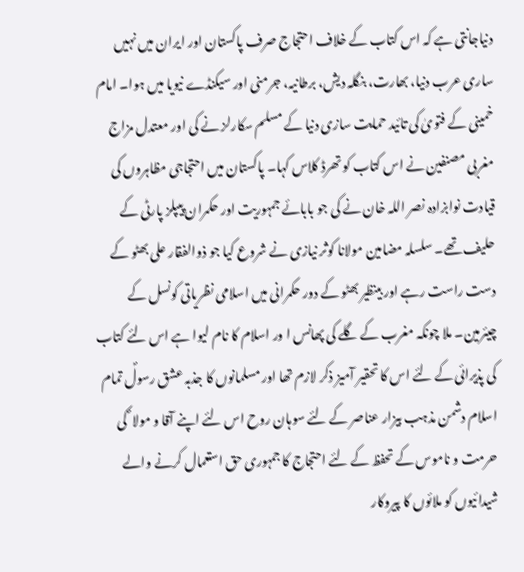دنیاجانتی ہے کہ اس کتاب کے خلاف احتجاج صرف پاکستان اور ایران میں نہیں ساری عرب دنیا، بھارت، بنگلہ دیش، برطانیہ، جرمنی اور سیکنڈے نیویا میں ہوا۔ امام خمینی کے فتویٰ کی تائید حمایت سازی دنیا کے مسلم سکارلز نے کی اور معتدل مزاج مغربی مصنفین نے اس کتاب کو تھرڈ کلاس کہا۔ پاکستان میں احتجاجی مظاہروں کی قیادت نوابزادہ نصر اللہ خان نے کی جو بابائے جمہوریت اور حکمران پیپلز پارٹی کے حلیف تھے۔ سلسلہ مضامین مولانا کوثر نیازی نے شروع کیا جو ذوالفقار علی بھٹو کے دست راست رہے اور بینظیر بھٹو کے دور حکمرانی میں اسلامی نظریاتی کونسل کے چیئرمین۔ ملا چونکہ مغرب کے گلے کی پھانس ا ور اسلام کا نام لیوا ہے اس لئے کتاب کی پذیرائی کے لئے اس کا تحقیر آمیز ذکر لازم تھا اور مسلمانوں کا جذبہ عشق رسولؐ تمام اسلام دشمن مذہب بیزار عناصر کے لئے سوہان روح اس لئے اپنے آقا و مولا ؐ کی حرمت و ناموس کے تحفظ کے لئے احتجاج کا جمہوری حق استعمال کرنے والے شیدائیوں کو ملائوں کا پیروکار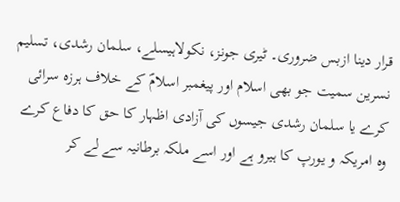قرار دینا ازبس ضروری۔ ٹیری جونز، نکولاہیسلے، سلمان رشدی، تسلیم نسرین سمیت جو بھی اسلام اور پیغمبر اسلامؐ کے خلاف ہرزہ سرائی کرے یا سلمان رشدی جیسوں کی آزادی اظہار کا حق کا دفاع کرے وہ امریکہ و یورپ کا ہیرو ہے اور اسے ملکہ برطانیہ سے لے کر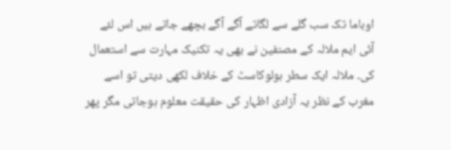اوباما تک سب گلے سے لگاتے آگے آگے بچھے جاتے ہیں اس لئے آئی ایم ملالہ کے مصنفین نے بھی یہ تکنیک مہارت سے استعمال کی۔ ملالہ ایک سطر ہولوکاسٹ کے خلاف لکھی دیتی تو اسے مغرب کے نظر یہ آزادی اظہار کی حقیقت معلوم ہوجاتی مگر پھر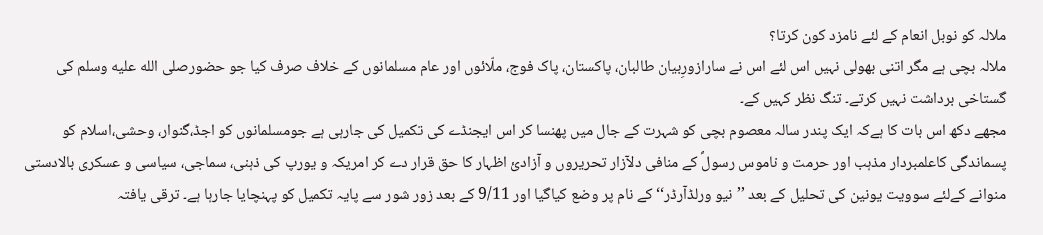ملالہ کو نوبل انعام کے لئے نامزد کون کرتا؟
ملالہ بچی ہے مگر اتنی بھولی نہیں اس لئے اس نے سارازورِبیان طالبان، پاکستان، پاک فوج، ملّائوں اور عام مسلمانوں کے خلاف صرف کیا جو حضورصلى الله عليه وسلم کی گستاخی برداشت نہیں کرتے۔ تنگ نظر کہیں کے۔
مجھے دکھ اس بات کا ہےکہ ایک پندر سالہ معصوم بچی کو شہرت کے جال میں پھنسا کر اس ایجنڈے کی تکمیل کی جارہی ہے جومسلمانوں کو اجڈ،گنوار، وحشی،اسلام کو پسماندگی کاعلمبردار مذہب اور حرمت و ناموس رسولؐ کے منافی دلآزار تحریروں و آزادیٔ اظہار کا حق قرار دے کر امریکہ و یورپ کی ذہنی، سماجی، سیاسی و عسکری بالادستی منوانے کےلئے سوویت یونین کی تحلیل کے بعد ’’نیو ورلڈآرڈر‘‘ کے نام پر وضع کیاگیا اور 9/11 کے بعد زور شور سے پایہ تکمیل کو پہنچایا جارہا ہے۔ ترقی یافتہ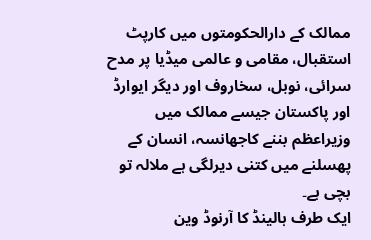ممالک کے دارالحکومتوں میں کارپٹ استقبال، مقامی و عالمی میڈیا پر مدح سرائی، نوبل، سخاروف اور دیگر ایوارڈ اور پاکستان جیسے ممالک میں وزیراعظم بننے کاجھانسہ، انسان کے پھسلنے میں کتنی دیرلگی ہے ملالہ تو بچی ہے۔
ایک طرف ہالینڈ کا آرنوڈ وین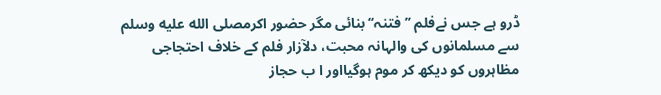ڈرو ہے جس نےفلم ’’فتنہ‘‘بنائی مگر حضور اکرمصلى الله عليه وسلم سے مسلمانوں کی والہانہ محبت، دلآزار فلم کے خلاف احتجاجی مظاہروں کو دیکھ کر موم ہوگیااور ا ب حجاز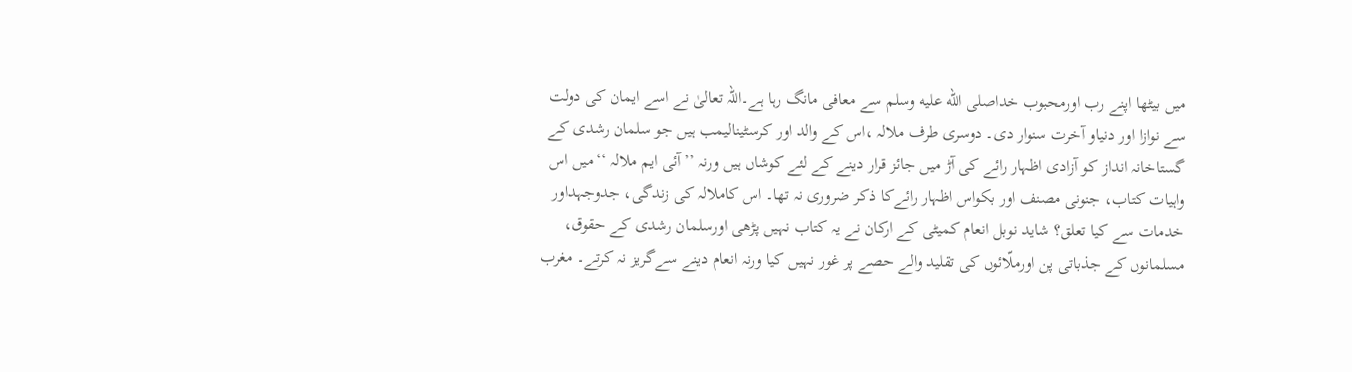میں بیٹھا اپنے رب اورمحبوب خداصلى الله عليه وسلم سے معافی مانگ رہا ہے۔اللہ تعالیٰ نے اسے ایمان کی دولت سے نوازا اور دنیاو آخرت سنوار دی۔ دوسری طرف ملالہ ،اس کے والد اور کرسٹینالیمب ہیں جو سلمان رشدی کے گستاخانہ انداز کو آزادی اظہار رائے کی آڑ میں جائز قرار دینے کے لئے کوشاں ہیں ورنہ ’’آئی ایم ملالہ ‘‘میں اس واہیات کتاب، جنونی مصنف اور بکواس اظہار رائےکا ذکر ضروری نہ تھا۔ اس کاملالہ کی زندگی، جدوجہداور خدمات سے کیا تعلق؟ شاید نوبل انعام کمیٹی کے ارکان نے یہ کتاب نہیں پڑھی اورسلمان رشدی کے حقوق، مسلمانوں کے جذباتی پن اورملّائوں کی تقلید والے حصے پر غور نہیں کیا ورنہ انعام دینے سےگریز نہ کرتے۔ مغرب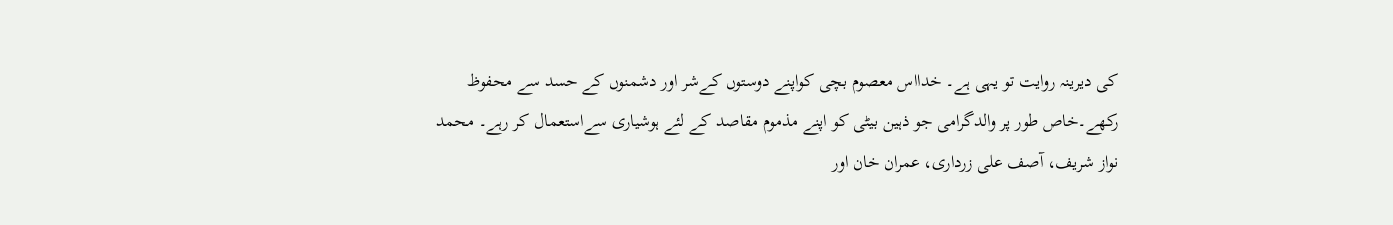کی دیرینہ روایت تو یہی ہے۔ خدااس معصوم بچی کواپنے دوستوں کےشر اور دشمنوں کے حسد سے محفوظ رکھے۔خاص طور پر والدگرامی جو ذہین بیٹی کو اپنے مذموم مقاصد کے لئے ہوشیاری سےاستعمال کر رہے۔ محمد نواز شریف، آصف علی زرداری، عمران خان اور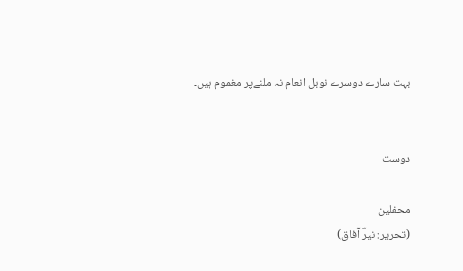بہت سارے دوسرے نوبل انعام نہ ملنےپر مغموم ہیں۔


دوست

محفلین
(تحریر: نیرؔ آفاق)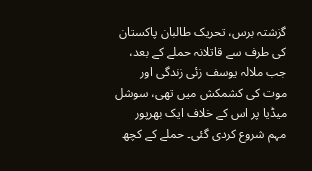گزشتہ برس، تحریک طالبان پاکستان کی طرف سے قاتلانہ حملے کے بعد، جب ملالہ یوسف زئی زندگی اور موت کی کشمکش میں تھی، سوشل میڈیا پر اس کے خلاف ایک بھرپور مہم شروع کردی گئی۔ حملے کے کچھ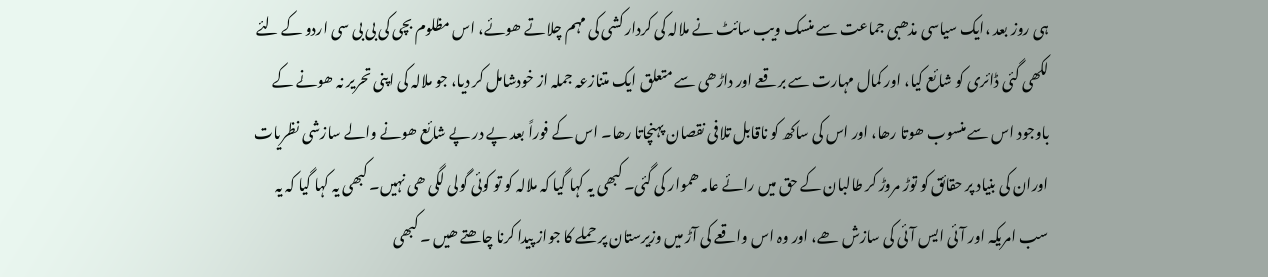ہی روز بعد ،ایک سیاسی مذھبی جماعت سے منسک ویب سائٹ نے ملالہ کی کردار کشی کی مہم چلاتے ھوئے، اس مظلوم بچی کی بی بی سی اردو کے لئے لکھی گئی ڈائری کو شائع کیا، اور کمال مہارت سے برقعے اور داڑھی سے متعلق ایک متنازعہ جملہ از خودشامل کر دیا، جو ملالہ کی اپنی تحریر نہ ھونے کے باوجود اس سے منسوب ھوتا رھا، اور اس کی ساکھ کو ناقابل تلافی نقصان پہنچاتا رھا۔ اس کے فوراً بعد پے در پے شائع ھونے والے سازشی نظریات اوران کی بنیاد پر حقائق کو توڑ مروڑ کر طالبان کے حق میں رائے عامہ ھموار کی گئی۔ کبھی یہ کہا گیا کہ ملالہ کو تو کوئی گولی لگی ھی نہیں۔ کبھی یہ کہا گیا کہ یہ سب امریکہ اور آئی ایس آئی کی سازش ھے، اور وہ اس واقعے کی آڑ میں وزیرستان پر حملے کا جواز پیدا کرنا چاھتے ھیں ۔ کبھی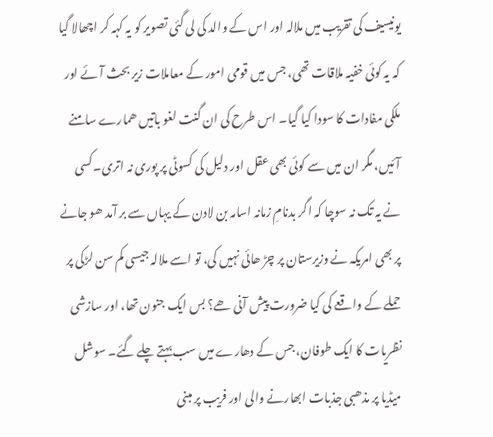یونیسیف کی تقریب میں ملالہ اور اس کے والد کی لی گئی تصویر کو یہ کہہ کر اچھالا گیا کہ یہ کوئی خفیہ ملاقات تھی، جس میں قومی امور کے معاملات زیر بحث آئے اور ملکی مفادات کا سودا کیا گیا۔ اس طرح کی ان گنت لغو باتیں ھمارے سامنے آئیں، مگر ان میں سے کوئی بھی عقل اور دلیل کی کسوٹی پر پوری نہ اتری۔کسی نے یہ تک نہ سوچا کہ اگر بدنامِ زمانہ اسامہ بن لادن کے یہاں سے بر آمد ھو جانے پر بھی امریکہ نے وزیرستان پر چڑ ھائی نہیں کی، تو اسے ملالہ جیسی کم سن لڑکی پر حملے کے واقعے کی کیا ضرورت پیش آنی ھے؟ بس ایک جنون تھا، اور سازشی نظریات کا ایک طوفان، جس کے دھارے میں سب بہتے چلے گئے۔ سوشل میڈیا پر مذھبی جذبات ابھارنے والی اور فریب پر مبنی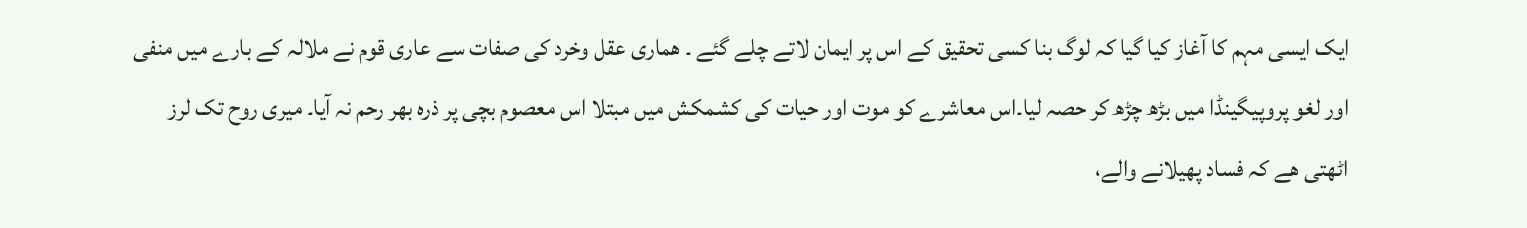ایک ایسی مہم کا آغاز کیا گیا کہ لوگ بنا کسی تحقیق کے اس پر ایمان لاتے چلے گئے ۔ ھماری عقل وخرد کی صفات سے عاری قوم نے ملالہ کے بارے میں منفی اور لغو پروپیگینڈا میں بڑھ چڑھ کر حصہ لیا۔اس معاشرے کو موت اور حیات کی کشمکش میں مبتلا اس معصوم بچی پر ذرہ بھر رحم نہ آیا۔ میری روح تک لرز اٹھتی ھے کہ فساد پھیلانے والے،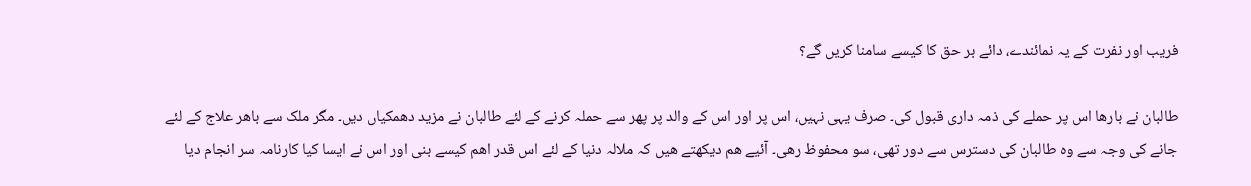فریب اور نفرت کے یہ نمائندے، دائے بر حق کا کیسے سامنا کریں گے؟

طالبان نے بارھا اس پر حملے کی ذمہ داری قبول کی۔ صرف یہی نہیں، اس پر اور اس کے والد پر پھر سے حملہ کرنے کے لئے طالبان نے مزید دھمکیاں دیں۔ مگر ملک سے باھر علاج کے لئے جانے کی وجہ سے وہ طالبان کی دسترس سے دور تھی، سو محفوظ رھی۔ آئیے ھم دیکھتے ھیں کہ ملالہ دنیا کے لئے اس قدر اھم کیسے بنی اور اس نے ایسا کیا کارنامہ سر انجام دیا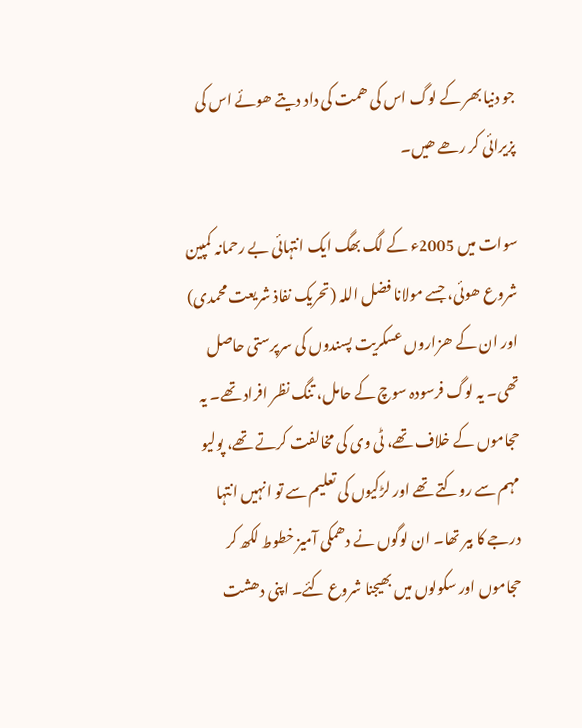جو دنیا بھر کے لوگ اس کی ھمت کی داد دیتے ھوئے اس کی پزیرائی کر رھے ھیں۔

سوات میں 2005ء کے لگ بھگ ایک انتہائی بے رحمانہ کمپین شروع ھوئی، جسے مولانا فضل اللہ (تحریک نفاذ شریعت محمدی) اور ان کے ھزاروں عسکریت پسندوں کی سرپرستی حاصل تھی۔ یہ لوگ فرسودہ سوچ کے حامل، تنگ نظر افراد تھے۔ یہ حجاموں کے خلاف تھے، ٹی وی کی مخالفت کرتے تھے، پولیو مہم سے روکتے تھے اور لڑکیوں کی تعلیم سے تو انہیں انتہا درجے کا بیر تھا۔ ان لوگوں نے دھمکی آمیز خطوط لکھ کر حجاموں اور سکولوں میں بھیجنا شروع کئے۔ اپنی دھشت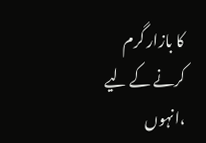کا بازار گرم کرنے کے لیے ،انہوں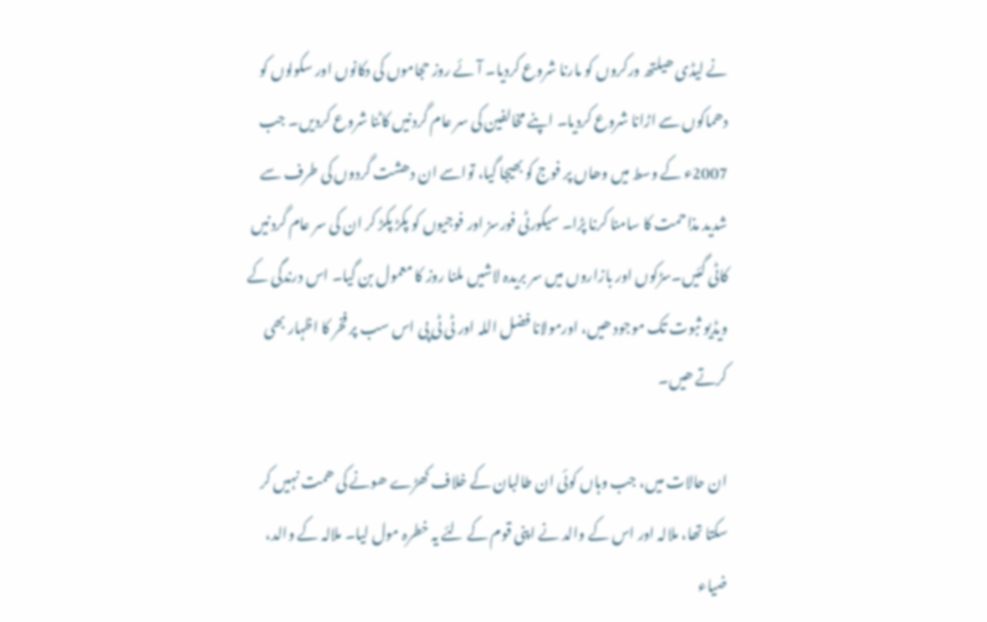نے لیڈی ھیلتھ ورکروں کو مارنا شروع کردیا۔ آئے روز حجاموں کی دکانوں اور سکولوں کو دھماکوں سے اڑانا شروع کردیا۔ اپنے مخالفین کی سر عام گردنیں کاٹنا شروع کردیں۔ جب 2007ء کے وسط میں وھاں پر فوج کو بھیجا گیا، تواسے ان دھشت گردوں کی طرف سے شدید مذاحمت کا سامنا کرنا پڑا۔ سیکورٹی فورسز اور فوجیوں کو پکڑ پکڑ کر ان کی سر عام گردنیں کاٹی گئیں۔سڑکوں اور بازاروں میں سر بریدہ لاشیں ملنا روز کا معمول بن گیا۔ اس درندگی کے ویڈیو ثبوت تک موجود ھیں، اورمولانا فضل اللہ اور ٹی ٹی پی اس سب پر فخر کا اظہار بھی کرتے ھیں۔

ان حالات میں، جب وہاں کوئی ان طالبان کے خلاف کھڑے ھونے کی ھمت نہیں کر سکتا تھا، ملالہ اور اس کے والد نے اپنی قوم کے لئے یہ خطرہ مول لیا۔ ملالہ کے والد، ضیاء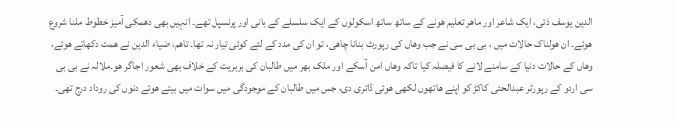الدین یوسف ذئی، ایک شاعر اور ماھر تعلیم ھونے کے ساتھ ساتھ اسکولوں کے ایک سلسلے کے بانی اور پرنسپل تھے۔ انہیں بھی دھمکی آمیز خطوط ملنا شروع ھوئے۔ ان ھولناک حالات میں ، بی بی سی نے جب وھاں کی رپورٹ بنانا چاھی، تو ان کی مدد کے لئے کوئی تیار نہ تھا۔ تاھم، ضیاء الدین نے ھمت دکھاتے ھوئے، وھاں کے حالات دنیا کے سامنے لانے کا فیصلہ کیا تاکہ وھاں امن آسکے اور ملک بھر میں طالبان کی بربریت کے خلاف بھی شعور اجاگر ھو۔ملالہ نے بی بی سی اردو کے رپورٹر عبدالحئی کاکڑ کو اپنے ھاتھوں لکھی ھوئی ڈائری دی، جس میں طالبان کے موجودگی میں سوات میں بیتے ھوئے دنوں کی روداد درج تھی۔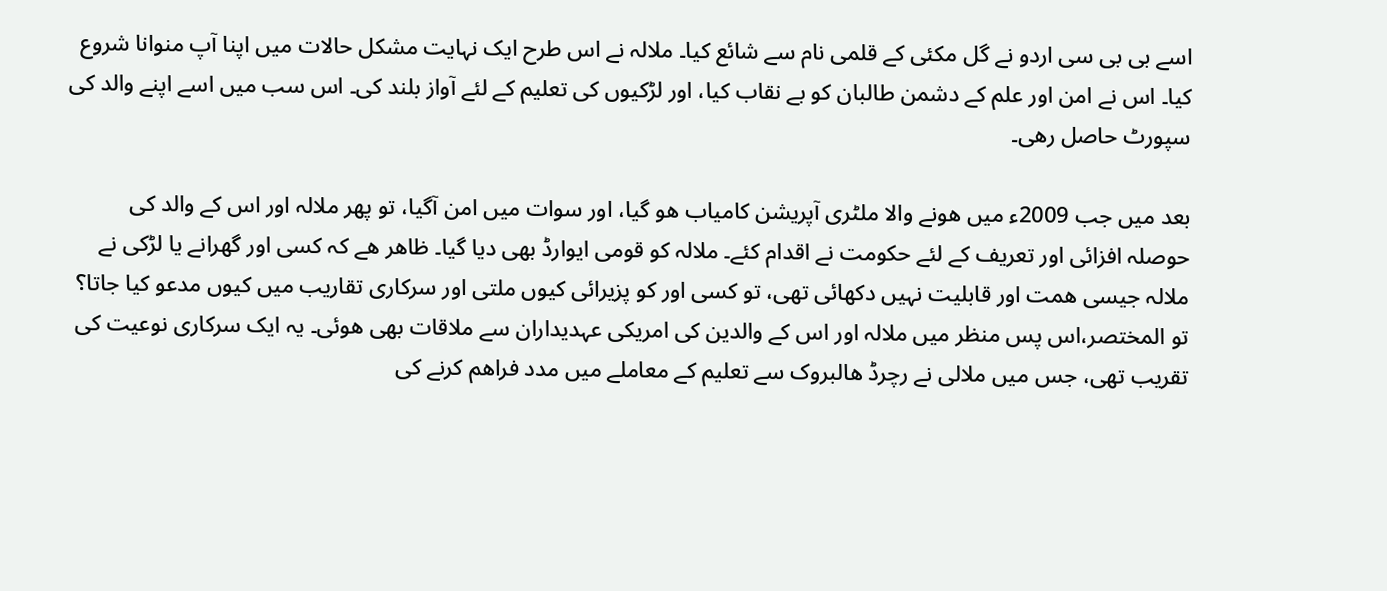اسے بی بی سی اردو نے گل مکئی کے قلمی نام سے شائع کیا۔ ملالہ نے اس طرح ایک نہایت مشکل حالات میں اپنا آپ منوانا شروع کیا۔ اس نے امن اور علم کے دشمن طالبان کو بے نقاب کیا، اور لڑکیوں کی تعلیم کے لئے آواز بلند کی۔ اس سب میں اسے اپنے والد کی سپورٹ حاصل رھی۔

بعد میں جب 2009ء میں ھونے والا ملٹری آپریشن کامیاب ھو گیا، اور سوات میں امن آگیا، تو پھر ملالہ اور اس کے والد کی حوصلہ افزائی اور تعریف کے لئے حکومت نے اقدام کئے۔ ملالہ کو قومی ایوارڈ بھی دیا گیا۔ ظاھر ھے کہ کسی اور گھرانے یا لڑکی نے ملالہ جیسی ھمت اور قابلیت نہیں دکھائی تھی، تو کسی اور کو پزیرائی کیوں ملتی اور سرکاری تقاریب میں کیوں مدعو کیا جاتا؟ تو المختصر،اس پس منظر میں ملالہ اور اس کے والدین کی امریکی عہدیداران سے ملاقات بھی ھوئی۔ یہ ایک سرکاری نوعیت کی تقریب تھی، جس میں ملالی نے رچرڈ ھالبروک سے تعلیم کے معاملے میں مدد فراھم کرنے کی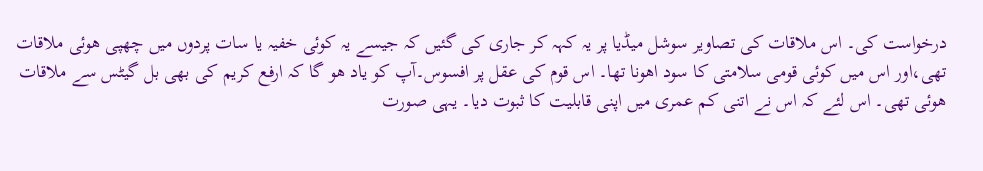درخواست کی۔ اس ملاقات کی تصاویر سوشل میڈیا پر یہ کہہ کر جاری کی گئیں کہ جیسے یہ کوئی خفیہ یا سات پردوں میں چھپی ھوئی ملاقات تھی،اور اس میں کوئی قومی سلامتی کا سود اھونا تھا۔ اس قوم کی عقل پر افسوس۔آپ کو یاد ھو گا کہ ارفع کریم کی بھی بل گیٹس سے ملاقات ھوئی تھی۔ اس لئے کہ اس نے اتنی کم عمری میں اپنی قابلیت کا ثبوت دیا۔ یہی صورت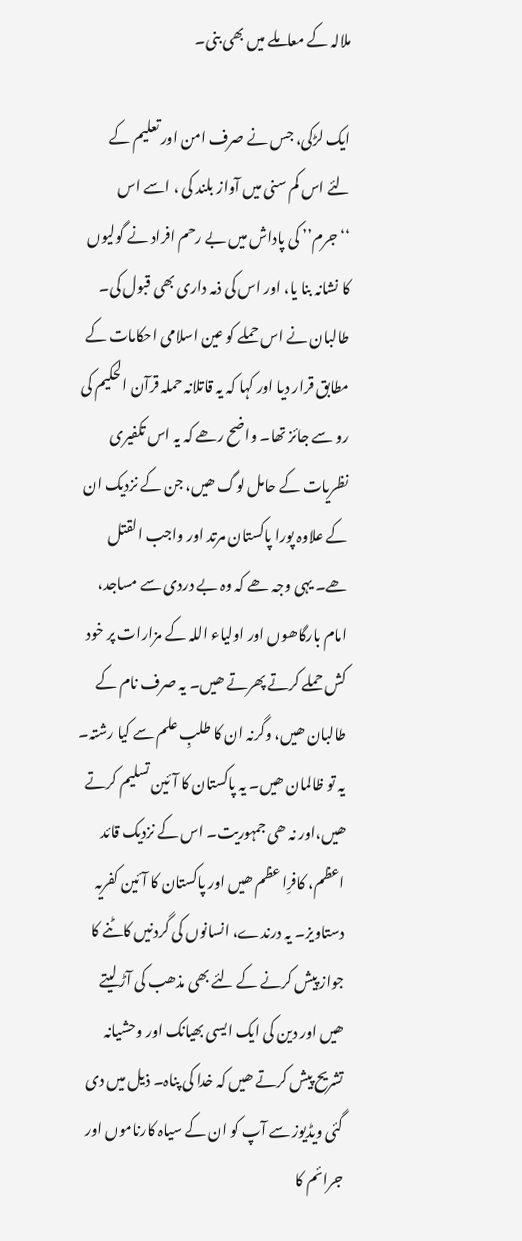ملالہ کے معاملے میں بھی بنی۔

ایک لڑکی، جس نے صرف امن اور تعلیم کے لئے اس کم سنی میں آواز بلند کی ، اسے اس ‘‘جرم’’ کی پاداش میں بے رحم افراد نے گولیوں کا نشانہ بنا یا، اور اس کی ذمہ داری بھی قبول کی۔ طالبان نے اس حملے کو عین اسلامی احکامات کے مطابق قرار دیا اور کہا کہ یہ قاتلانہ حملہ قرآن الحکیم کی رو سے جائز تھا۔ واضح رھے کہ یہ اس تکفیری نظریات کے حامل لوگ ھیں، جن کے نزدیک ان کے علاوہ پورا پاکستان مرتد اور واجب القتل ھے۔ یہی وجہ ھے کہ وہ بے دردی سے مساجد، امام بارگاھوں اور اولیاء اللہ کے مزارات پر خود کش حملے کرتے پھرتے ھیں۔ یہ صرف نام کے طالبان ھیں، وگرنہ ان کا طلبِ علم سے کیا رشتہ۔ یہ تو ظالمان ھیں۔ یہ پاکستان کا آئین تسلیم کرتے ھیں،اور نہ ھی جمہوریت۔ اس کے نزدیک قائد اعظم، کافرِا عظم ھیں اور پاکستان کا آئین کفریہ دستاویز۔ یہ درندے، انسانوں کی گردنیں کاٹنے کا جواز پیش کرنے کے لئے بھی مذھب کی آڑ لیتے ھیں اور دین کی ایک ایسی بھیانک اور وحشیانہ تشریح پیش کرتے ھیں کہ خدا کی پناہ۔ ذیل میں دی گئی ویڈیوز سے آپ کو ان کے سیاہ کارناموں اور جرائم کا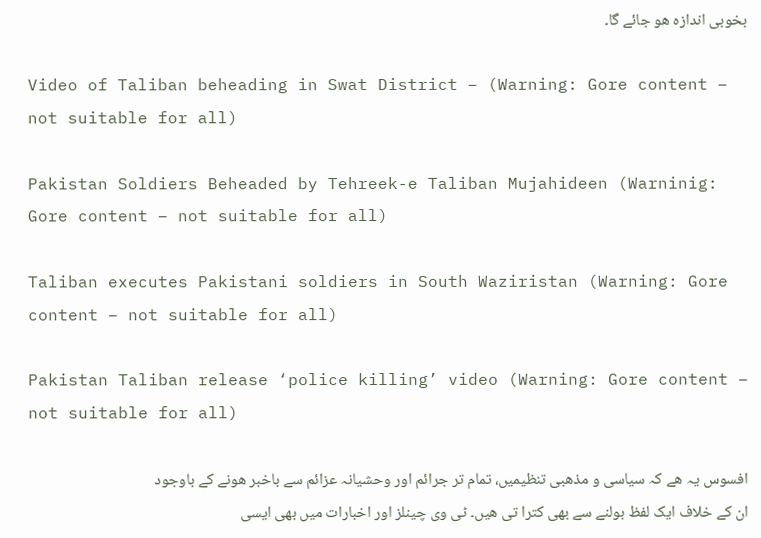بخوبی اندازہ ھو جائے گا۔

Video of Taliban beheading in Swat District – (Warning: Gore content – not suitable for all)

Pakistan Soldiers Beheaded by Tehreek-e Taliban Mujahideen (Warninig: Gore content – not suitable for all)

Taliban executes Pakistani soldiers in South Waziristan (Warning: Gore content – not suitable for all)

Pakistan Taliban release ‘police killing’ video (Warning: Gore content – not suitable for all)

افسوس یہ ھے کہ سیاسی و مذھبی تنظیمیں، تمام تر جرائم اور وحشیانہ عزائم سے باخبر ھونے کے باوجود ان کے خلاف ایک لفظ بولنے سے بھی کترا تی ھیں۔ ٹی وی چینلز اور اخبارات میں بھی ایسی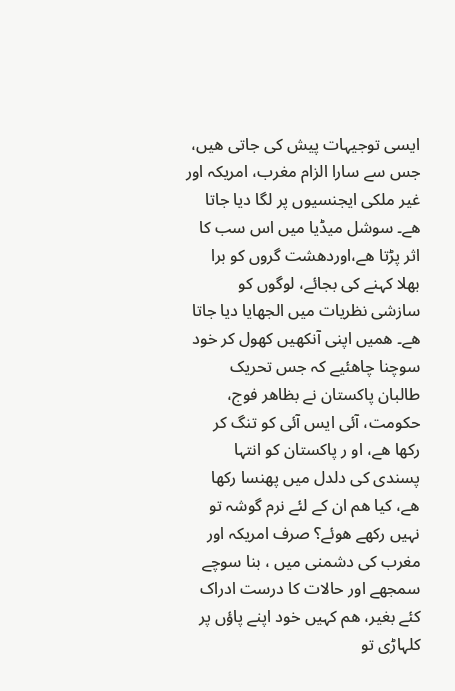ایسی توجیہات پیش کی جاتی ھیں، جس سے سارا الزام مغرب، امریکہ اور غیر ملکی ایجنسیوں پر لگا دیا جاتا ھے۔ سوشل میڈیا میں اس سب کا اثر پڑتا ھے،اوردھشت گروں کو برا بھلا کہنے کی بجائے، لوگوں کو سازشی نظریات میں الجھایا دیا جاتا ھے۔ ھمیں اپنی آنکھیں کھول کر خود سوچنا چاھئیے کہ جس تحریک طالبان پاکستان نے بظاھر فوج، حکومت، آئی ایس آئی کو تنگ کر رکھا ھے، او ر پاکستان کو انتہا پسندی کی دلدل میں پھنسا رکھا ھے، کیا ھم ان کے لئے نرم گوشہ تو نہیں رکھے ھوئے؟ صرف امریکہ اور مغرب کی دشمنی میں ، بنا سوچے سمجھے اور حالات کا درست ادراک کئے بغیر، ھم کہیں خود اپنے پاؤں پر کلہاڑی تو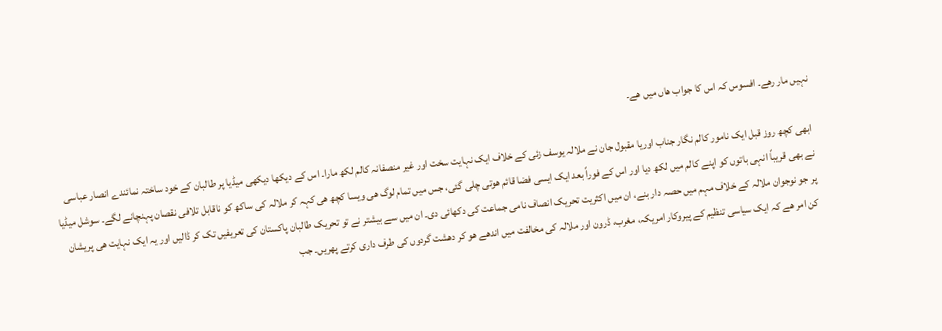نہیں مار رھے۔ افسوس کہ اس کا جواب ھاں میں ھے۔

ابھی کچھ روز قبل ایک نامور کالم نگار جناب اوریا مقبول جان نے ملالہ یوسف زئی کے خلاف ایک نہایت سخت اور غیر منصفانہ کالم لکھ مارا۔ اس کے دیکھا دیکھی میڈیا پر طالبان کے خود ساختہ نمائندے انصار عباسی نے بھی قریباً انہی باتوں کو اپنے کالم میں لکھ دیا اور اس کے فوراً بعد ایک ایسی فضا قائم ھوتی چلی گئی، جس میں تمام لوگ ھی ویسا کچھ ھی کہہ کر ملالہ کی ساکھ کو ناقابل تلافی نقصان پہنچانے لگے۔ سوشل میڈیا پر جو نوجوان ملالہ کے خلاف مہم میں حصہ دار بنے، ان میں اکثریت تحریک انصاف نامی جماعت کی دکھائی دی۔ ان میں سے بیشتر نے تو تحریک طالبان پاکستان کی تعریفیں تک کر ڈالیں اور یہ ایک نہایت ھی پریشان کن امر ھے کہ ایک سیاسی تنظیم کے پیروکار امریکہ، مغرب، ڈرون اور ملالہ کی مخالفت میں اندھے ھو کر دھشت گردوں کی طرف داری کرتے پھریں۔ جب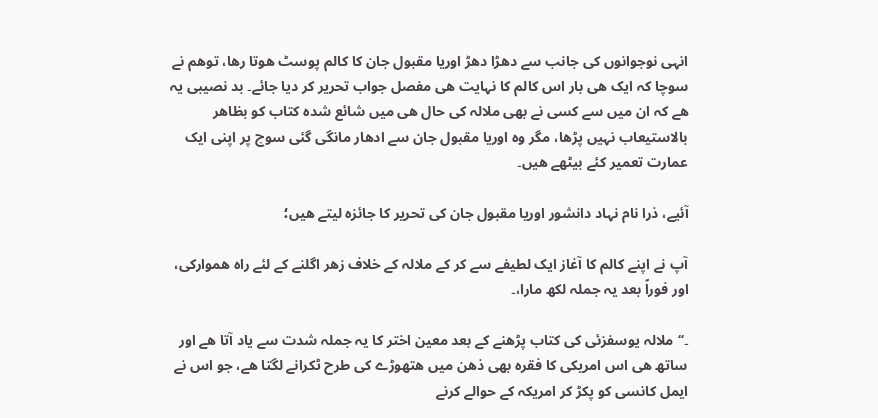انہی نوجوانوں کی جانب سے دھڑا دھڑ اوریا مقبول جان کا کالم پوسٹ ھوتا رھا، توھم نے سوچا کہ ایک ھی بار اس کالم کا نہایت ھی مفصل جواب تحریر کر دیا جائے۔ بد نصیبی یہ ھے کہ ان میں سے کسی نے بھی ملالہ کی حال ھی میں شائع شدہ کتاب کو بظاھر بالاستیعاب نہیں پڑھا، مگر وہ اوریا مقبول جان سے ادھار مانگی گئی سوچ پر اپنی ایک عمارت تعمیر کئے بیٹھے ھیں۔

آئیے، ذرا نام نہاد دانشور اوریا مقبول جان کی تحریر کا جائزہ لیتے ھیں؛

آپ نے اپنے کالم کا آغاز ایک لطیفے سے کر کے ملالہ کے خلاف زھر اگلنے کے لئے راہ ھموارکی، اور فوراً بعد یہ جملہ لکھ مارا،۔

۔‘‘ملالہ یوسفزئی کی کتاب پڑھنے کے بعد معین اختر کا یہ جملہ شدت سے یاد آتا ھے اور ساتھ ھی اس امریکی کا فقرہ بھی ذھن میں ھتھوڑے کی طرح ٹکرانے لگتا ھے، جو اس نے ایمل کانسی کو پکڑ کر امریکہ کے حوالے کرنے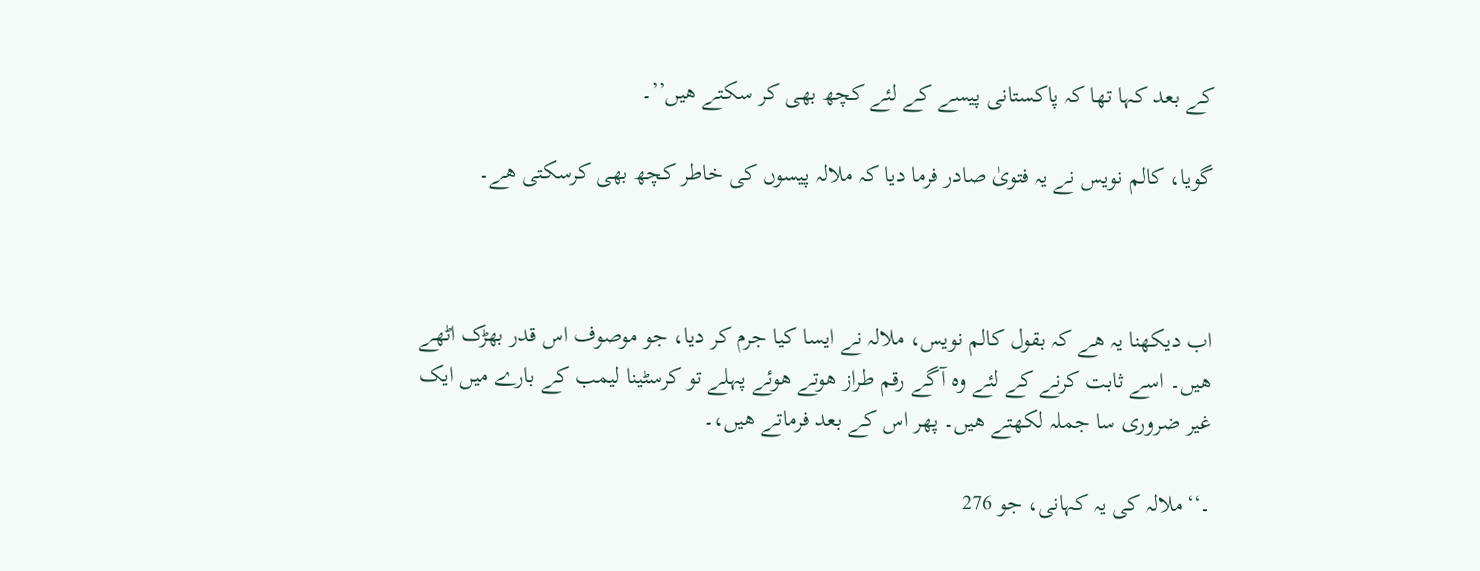کے بعد کہا تھا کہ پاکستانی پیسے کے لئے کچھ بھی کر سکتے ھیں’’۔

گویا، کالم نویس نے یہ فتویٰ صادر فرما دیا کہ ملالہ پیسوں کی خاطر کچھ بھی کرسکتی ھے۔



اب دیکھنا یہ ھے کہ بقول کالم نویس، ملالہ نے ایسا کیا جرم کر دیا، جو موصوف اس قدر بھڑک اٹھے ھیں۔ اسے ثابت کرنے کے لئے وہ آگے رقم طراز ھوتے ھوئے پہلے تو کرسٹینا لیمب کے بارے میں ایک غیر ضروری سا جملہ لکھتے ھیں۔ پھر اس کے بعد فرماتے ھیں،۔

۔‘‘ملالہ کی یہ کہانی، جو 276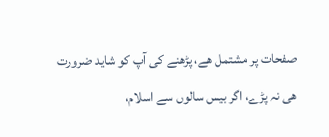صفحات پر مشتمل ھے، پڑھنے کی آپ کو شاید ضرورت ھی نہ پڑے، اگر بیس سالوں سے اسلام،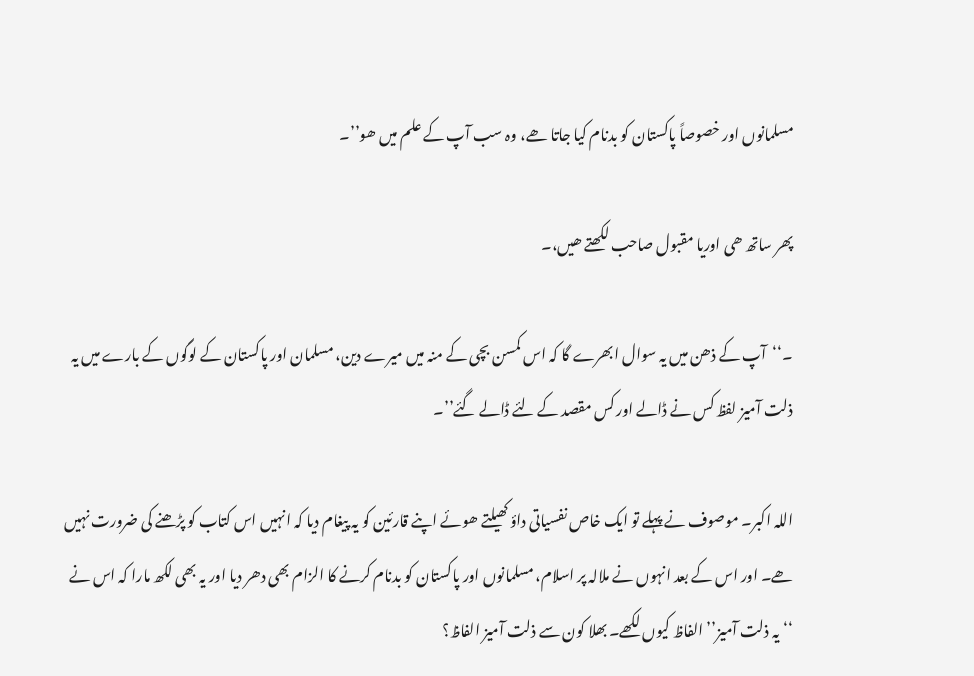مسلمانوں اور خصوصاً پاکستان کو بدنام کیا جاتا ھے، وہ سب آپ کے علم میں ھو’’۔

پھر ساتھ ھی اوریا مقبول صاحب لکھتے ھیں،۔

۔‘‘آپ کے ذھن میں یہ سوال ابھرے گا کہ اس کمسن بچی کے منہ میں میرے دین، مسلمان اور پاکستان کے لوگوں کے بارے میں یہ ذلت آمیز لفظ کس نے ڈالے اور کس مقصد کے لئے ڈالے گئے’’۔

اللہ اکبر۔ موصوف نے پہلے تو ایک خاص نفسیاتی داؤ کھیلتے ھوئے اپنے قارئین کو یہ پیغام دیا کہ انہیں اس کتاب کو پڑھنے کی ضرورت نہیں ھے۔ اور اس کے بعد انہوں نے ملالہ پر اسلام، مسلمانوں اور پاکستان کو بدنام کرنے کا الزام بھی دھر دیا اور یہ بھی لکھ مارا کہ اس نے ‘‘یہ ذلت آمیز’’ الفاظ کیوں لکھے۔ بھلا کون سے ذلت آمیز الفاظ؟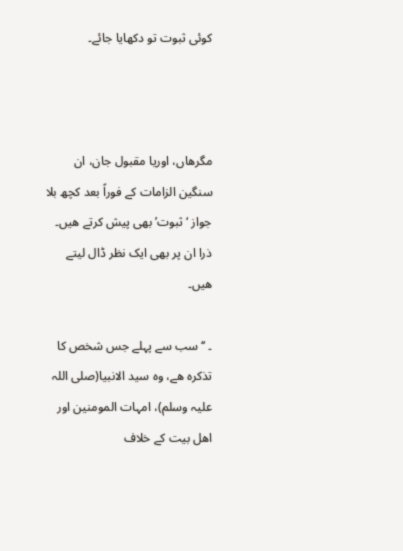کوئی ثبوت تو دکھایا جائے۔



مگرھاں، اوریا مقبول جان، ان سنگین الزامات کے فوراً بعد کچھ بلا جواز ‘ثبوت’ بھی پیش کرتے ھیں۔ ذرا ان پر بھی ایک نظر ڈال لیتے ھیں۔

۔ ‘‘سب سے پہلے جس شخص کا تذکرہ ھے، وہ سید الانبیا(صلی اللہ علیہ وسلم)، امہات المومنین اور اھل بیت کے خلاف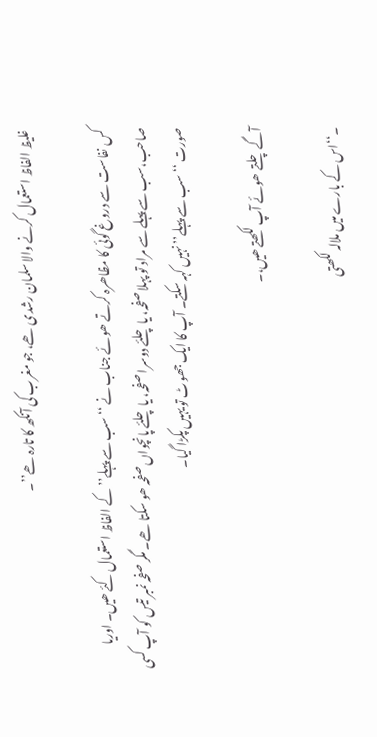غلیظ الفاظ استعمال کرنے والا سلمان رشدی ھے، جو مغرب کی آنکھ کا تارہ ھے’’۔

کس نفاست سے دروغ گوئی کا مظاھرہ کرتے ھوئے جناب نے ‘‘سب سے پہلے’’ کے الفاظ استعمال کئے ھیں۔ اوریا صاحب،سب سے پہلے سے مراد تو پہلا صفحہ، یا چلئے دوسرا صفحہ، یا چلئے پانچواں صفحہ ھو سکتا ھے۔ مگر صفحہ نمبر تیس کو آپ کسی صورت ‘‘سب سے پہلے’’ نہیں کہہ سکتے۔ آپ کا ایک جھوٹ تو یہیں پکڑا گیا۔

آگے چلتے ھوئے آپ لکھتے ھیں،۔

۔‘‘اس کے بارے میں ملالہ لکھتی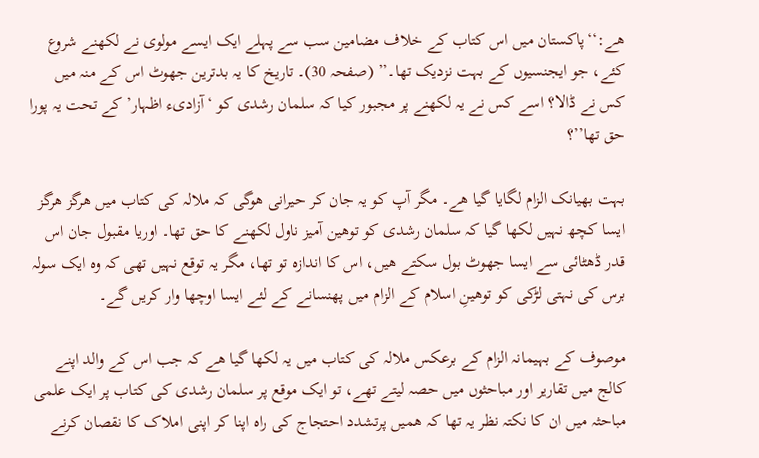ھے:‘‘پاکستان میں اس کتاب کے خلاف مضامین سب سے پہلے ایک ایسے مولوی نے لکھنے شروع کئے، جو ایجنسیوں کے بہت نزدیک تھا۔’’ (صفحہ 30)۔ تاریخ کا یہ بدترین جھوٹ اس کے منہ میں کس نے ڈالا؟ اسے کس نے یہ لکھنے پر مجبور کیا کہ سلمان رشدی کو ‘آزادیء اظہار’ کے تحت یہ پورا حق تھا’’؟

بہت بھیانک الزام لگایا گیا ھے۔ مگر آپ کو یہ جان کر حیرانی ھوگی کہ ملالہ کی کتاب میں ھرگز ھرگز ایسا کچھ نہیں لکھا گیا کہ سلمان رشدی کو توھین آمیز ناول لکھنے کا حق تھا۔ اوریا مقبول جان اس قدر ڈھٹائی سے ایسا جھوٹ بول سکتے ھیں، اس کا اندازہ تو تھا، مگر یہ توقع نہیں تھی کہ وہ ایک سولہ برس کی نہتی لڑکی کو توھینِ اسلام کے الزام میں پھنسانے کے لئے ایسا اوچھا وار کریں گے۔

موصوف کے بہیمانہ الزام کے برعکس ملالہ کی کتاب میں یہ لکھا گیا ھے کہ جب اس کے والد اپنے کالج میں تقاریر اور مباحثوں میں حصہ لیتے تھے، تو ایک موقع پر سلمان رشدی کی کتاب پر ایک علمی مباحثہ میں ان کا نکتہ نظر یہ تھا کہ ھمیں پرتشدد احتجاج کی راہ اپنا کر اپنی املاک کا نقصان کرنے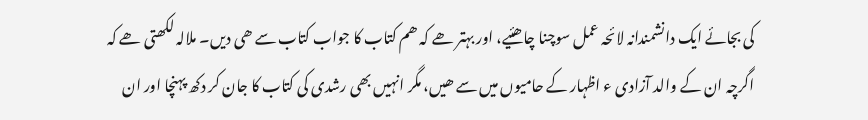کی بجائے ایک دانشمندانہ لائحہ عمل سوچنا چاھئیے، اور بہتر ھے کہ ھم کتاب کا جواب کتاب سے ھی دیں۔ ملالہ لکھتی ھے کہ اگرچہ ان کے والد آزادی ء اظہار کے حامیوں میں سے ھیں، مگر انہیں بھی رشدی کی کتاب کا جان کر دکھ پہنچا اور ان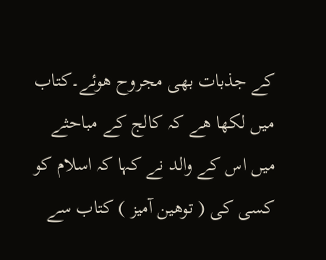کے جذبات بھی مجروح ھوئے۔کتاب میں لکھا ھے کہ کالج کے مباحثے میں اس کے والد نے کہا کہ اسلام کو کسی کی ( توھین آمیز ) کتاب سے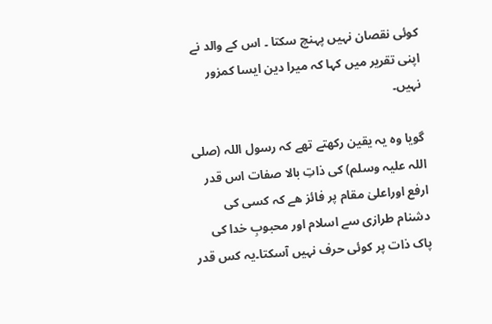کوئی نقصان نہیں پہنچ سکتا ۔ اس کے والد نے اپنی تقریر میں کہا کہ میرا دین ایسا کمزور نہیں۔

گویا وہ یہ یقین رکھتے تھے کہ رسول اللہ (صلی اللہ علیہ وسلم) کی ذاتِ بالا صفات اس قدر ارفع اوراعلیٰ مقام پر فائز ھے کہ کسی کی دشنام طرازی سے اسلام اور محبوبِ خدا کی پاک ذات پر کوئی حرف نہیں آسکتا۔یہ کس قدر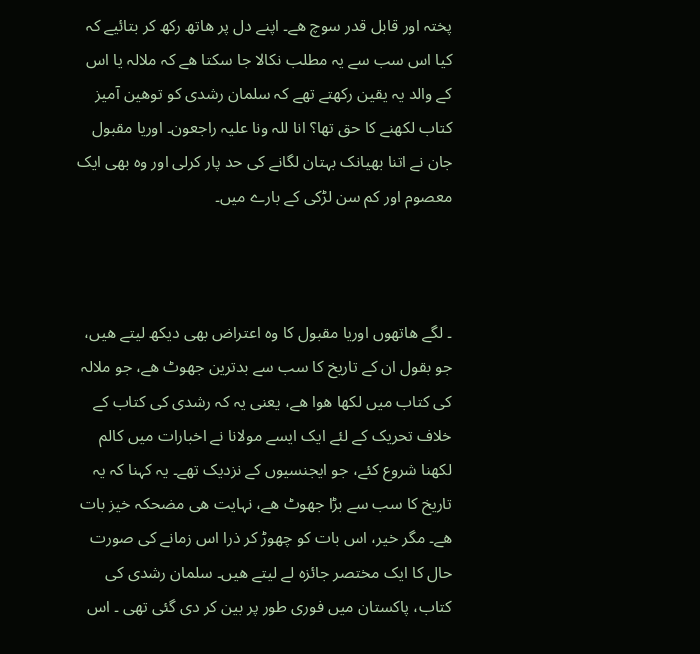پختہ اور قابل قدر سوچ ھے۔ اپنے دل پر ھاتھ رکھ کر بتائیے کہ کیا اس سب سے یہ مطلب نکالا جا سکتا ھے کہ ملالہ یا اس کے والد یہ یقین رکھتے تھے کہ سلمان رشدی کو توھین آمیز کتاب لکھنے کا حق تھا؟ انا للہ ونا علیہ راجعون۔ اوریا مقبول جان نے اتنا بھیانک بہتان لگانے کی حد پار کرلی اور وہ بھی ایک معصوم اور کم سن لڑکی کے بارے میں۔



۔ لگے ھاتھوں اوریا مقبول کا وہ اعتراض بھی دیکھ لیتے ھیں، جو بقول ان کے تاریخ کا سب سے بدترین جھوٹ ھے، جو ملالہ کی کتاب میں لکھا ھوا ھے، یعنی یہ کہ رشدی کی کتاب کے خلاف تحریک کے لئے ایک ایسے مولانا نے اخبارات میں کالم لکھنا شروع کئے، جو ایجنسیوں کے نزدیک تھے۔ یہ کہنا کہ یہ تاریخ کا سب سے بڑا جھوٹ ھے، نہایت ھی مضحکہ خیز بات ھے۔ مگر خیر، اس بات کو چھوڑ کر ذرا اس زمانے کی صورت حال کا ایک مختصر جائزہ لے لیتے ھیں۔ سلمان رشدی کی کتاب، پاکستان میں فوری طور پر بین کر دی گئی تھی ۔ اس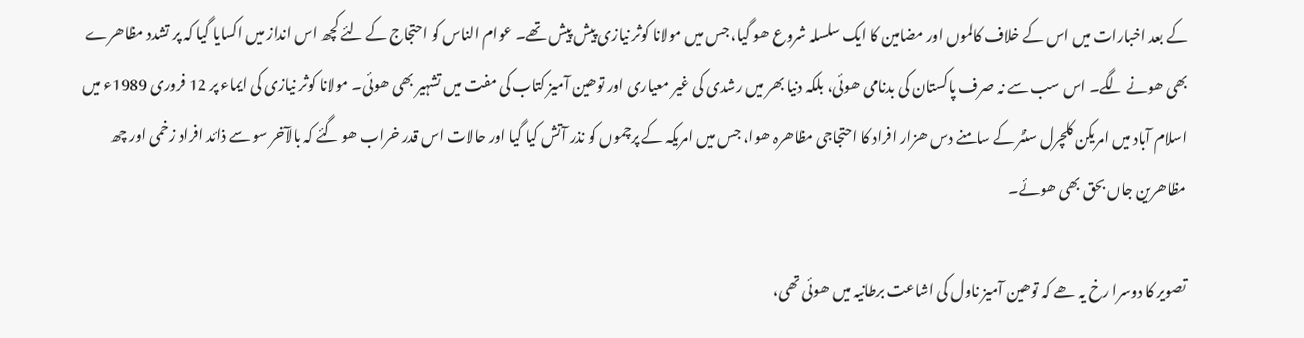کے بعد اخبارات میں اس کے خلاف کالموں اور مضامین کا ایک سلسلہ شروع ھو گیا، جس میں مولانا کوثر نیازی پیش پیش تھے۔ عوام الناس کو احتجاج کے لئے کچھ اس انداز میں اکسایا گیا کہ پر تشدد مظاھرے بھی ھونے لگے۔ اس سب سے نہ صرف پاکستان کی بدنامی ھوئی، بلکہ دنیا بھر میں رشدی کی غیر معیاری اور توھین آمیز کتاب کی مفت میں تشہیر بھی ھوئی۔ مولانا کوثر نیازی کی ایماء پر 12 فروری 1989ء میں اسلام آباد میں امریکن کلچرل سنٹر کے سامنے دس ھزار افراد کا احتجاجی مظاھرہ ھوا، جس میں امریکہ کے پرچموں کو نذر آتش کیا گیا اور حالات اس قدر خراب ھو گئے کہ بالآخر سو سے ذائد افراد زخمی اور چھ مظاھرین جاں بحق بھی ھوئے۔

تصویر کا دوسرا رخ یہ ھے کہ توھین آمیز ناول کی اشاعت برطانیہ میں ھوئی تھی،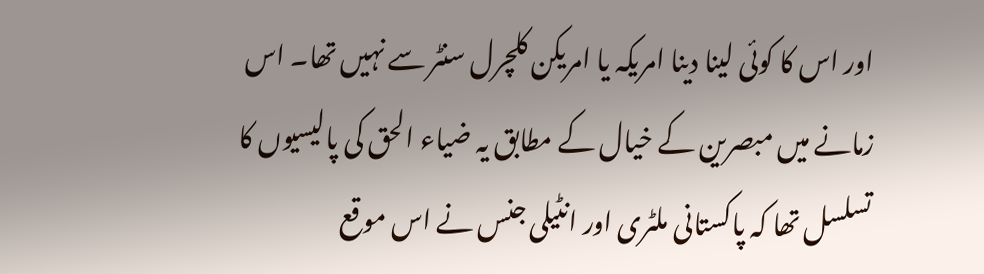اور اس کا کوئی لینا دینا امریکہ یا امریکن کلچرل سنٹر سے نہیں تھا۔ اس زمانے میں مبصرین کے خیال کے مطابق یہ ضیاء الحق کی پالیسیوں کا تسلسل تھا کہ پاکستانی ملٹری اور انٹیلی جنس نے اس موقع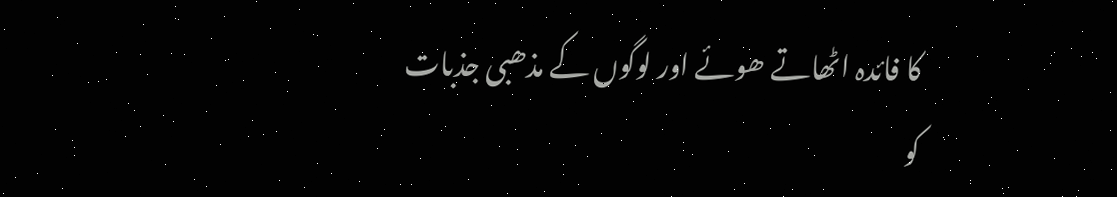کا فائدہ اٹھاتے ھوئے اور لوگوں کے مذھبی جذبات کو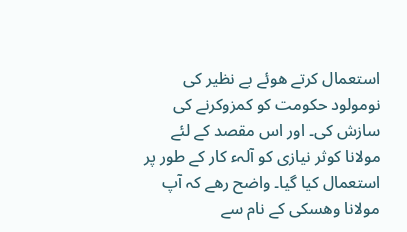استعمال کرتے ھوئے بے نظیر کی نومولود حکومت کو کمزوکرنے کی سازش کی۔ اور اس مقصد کے لئے مولانا کوثر نیازی کو آلہء کار کے طور پر استعمال کیا گیا۔ واضح رھے کہ آپ مولانا وھسکی کے نام سے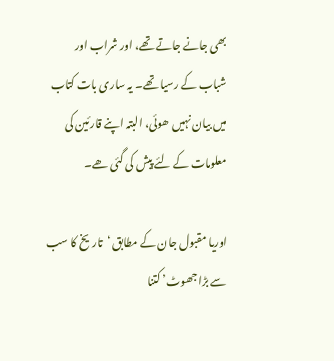بھی جانے جاتے تھے، اور شراب اور شباب کے رسیا تھے۔ یہ ساری بات کتاب میں بیان نہیں ھوئی، البتہ اپنے قارئین کی معلومات کے لئے پیش کی گئی ھے۔

اوریا مقبول جان کے مطابق ‘تاریخ کا سب سے بڑا جھوٹ’ کتنا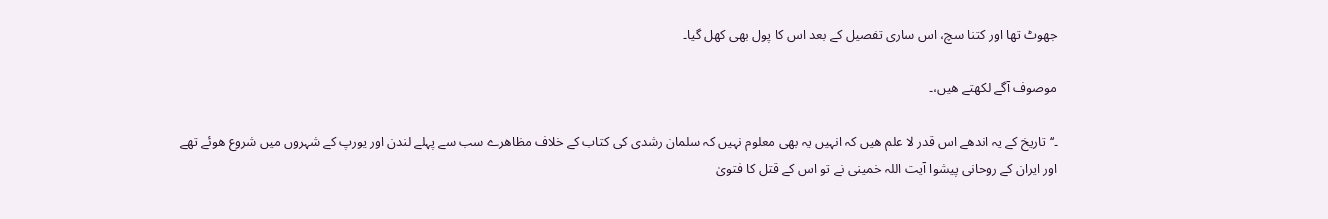جھوٹ تھا اور کتنا سچ، اس ساری تفصیل کے بعد اس کا پول بھی کھل گیا۔

موصوف آگے لکھتے ھیں،۔

۔‘‘تاریخ کے یہ اندھے اس قدر لا علم ھیں کہ انہیں یہ بھی معلوم نہیں کہ سلمان رشدی کی کتاب کے خلاف مظاھرے سب سے پہلے لندن اور یورپ کے شہروں میں شروع ھوئے تھے اور ایران کے روحانی پیشوا آیت اللہ خمینی نے تو اس کے قتل کا فتویٰ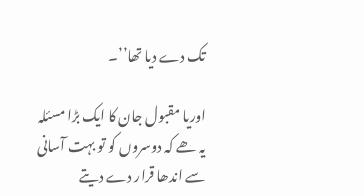تک دے دیا تھا’’۔

اوریا مقبول جان کا ایک بڑا مسئلہ یہ ھے کہ دوسروں کو تو بہت آسانی سے اندھا قرار دے دیتے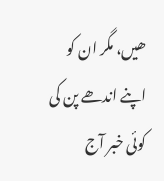ھیں، مگر ان کو اپنے اندھے پن کی کوئی خبر آج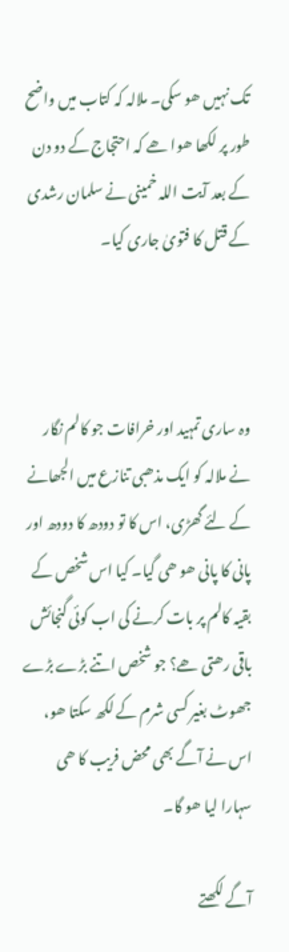تک نہیں ھو سکی۔ ملالہ کہ کتاب میں واضح طور پر لکھا ھوا ھے کہ احتجاج کے دو دن کے بعد آیت اللہ خمینی نے سلمان رشدی کے قتل کا فتویٰ جاری کیا۔



وہ ساری تمہید اور خرافات جو کالم نگار نے ملالہ کو ایک مذھبی تنازع میں الجھانے کے لئے گھڑی، اس کا تو دودھ کا دودھ اور پانی کا پانی ھو ھی گیا۔ کیا اس شخص کے بقیہ کالم پر بات کرنے کی اب کوئی گنجائش باقی رھتی ھے؟ جو شخص اتنے بڑے بڑے جھوٹ بغیر کسی شرم کے لکھ سکتا ھو، اس نے آگے بھی محض فریب کا ھی سہارا لیا ھو گا۔

آگے لکھتے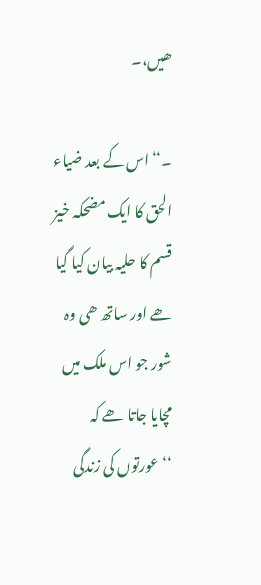ھیں،۔

۔‘‘اس کے بعد ضیاء الحق کا ایک مضحکہ خیز قسم کا حلیہ بیان کیا گیا ھے اور ساتھ ھی وہ شور جو اس ملک میں مچایا جاتا ھے کہ ‘‘عورتوں کی زندگی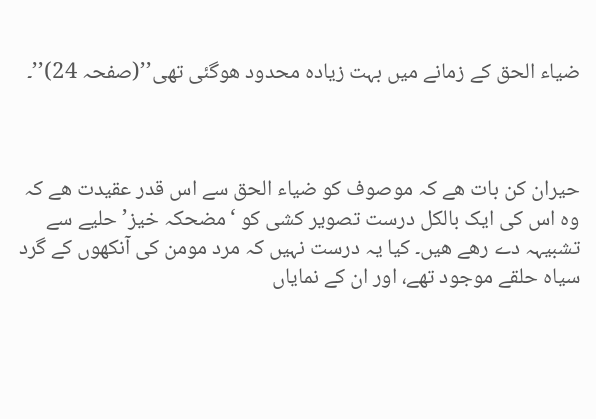ضیاء الحق کے زمانے میں بہت زیادہ محدود ھوگئی تھی’’(صفحہ 24)’’۔



حیران کن بات ھے کہ موصوف کو ضیاء الحق سے اس قدر عقیدت ھے کہ وہ اس کی ایک بالکل درست تصویر کشی کو ‘مضحکہ خیز’ حلیے سے تشبیہہ دے رھے ھیں۔ کیا یہ درست نہیں کہ مرد مومن کی آنکھوں کے گرد سیاہ حلقے موجود تھے، اور ان کے نمایاں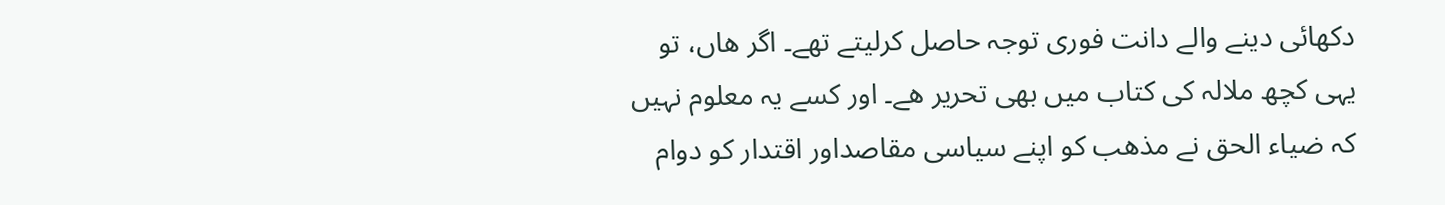دکھائی دینے والے دانت فوری توجہ حاصل کرلیتے تھے۔ اگر ھاں، تو یہی کچھ ملالہ کی کتاب میں بھی تحریر ھے۔ اور کسے یہ معلوم نہیں کہ ضیاء الحق نے مذھب کو اپنے سیاسی مقاصداور اقتدار کو دوام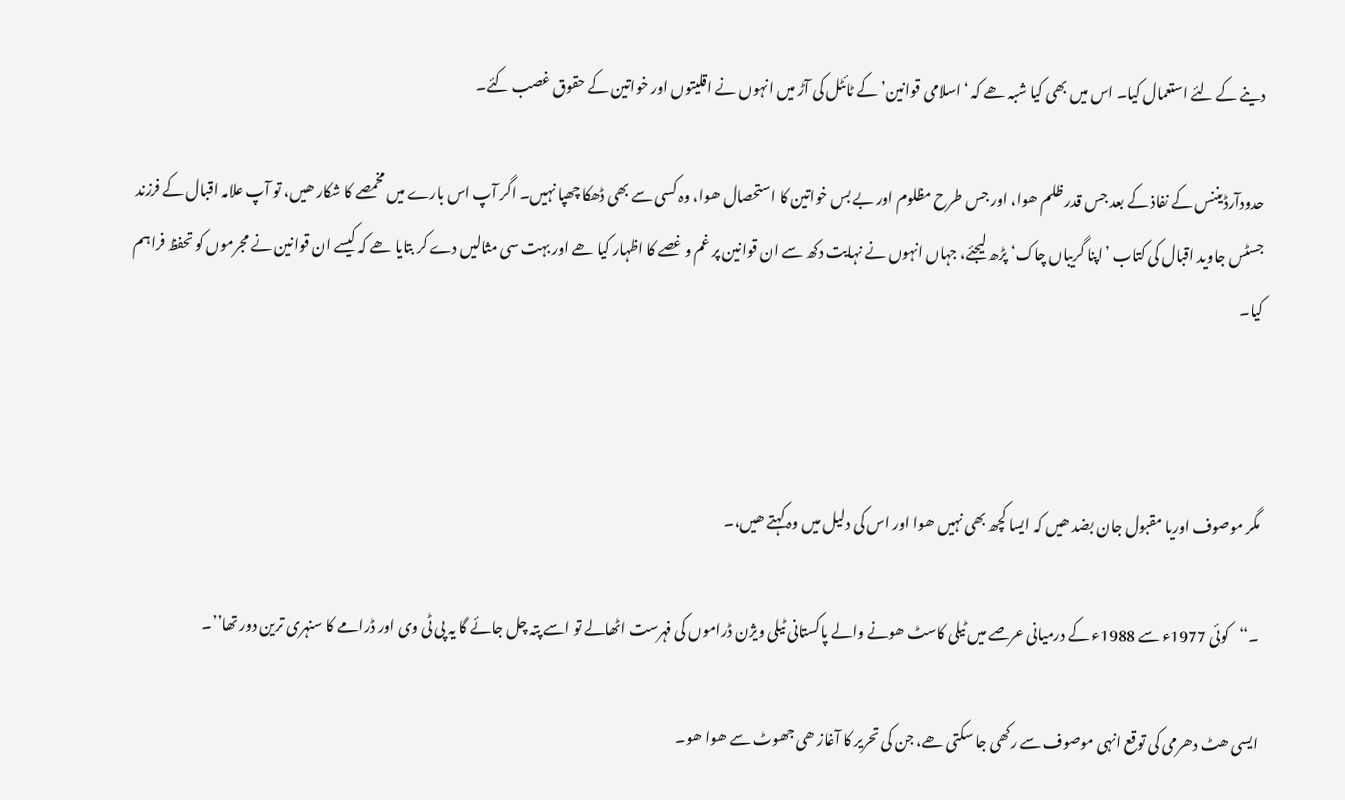دینے کے لئے استعمال کیا۔ اس میں بھی کیا شبہ ھے کہ ‘اسلامی قوانین’ کے ٹائٹل کی آڑ میں انہوں نے اقلیتوں اور خواتین کے حقوق غصب کئے۔

حدودآرڈیننس کے نفاذ کے بعد جس قدر ظلم ھوا، اور جس طرح مظلوم اور بے بس خواتین کا استحصال ھوا، وہ کسی سے بھی ڈھکا چھپا نہیں۔ اگر آپ اس بارے میں مخمصے کا شکار ھیں، تو آپ علامہ اقبال کے فرزند جسٹس جاوید اقبال کی کتاب ’اپنا گریباں چاک‘ پڑھ لیجئے، جہاں انہوں نے نہایت دکھ سے ان قوانین پر غم و غصے کا اظہار کیا ھے اور بہت سی مثالیں دے کر بتایا ھے کہ کیسے ان قوانین نے مجرموں کو تحفظ فراہم کیا۔



مگر موصوف اوریا مقبول جان بضد ھیں کہ ایسا کچھ بھی نہیں ھوا اور اس کی دلیل میں وہ کہتے ھیں،۔

۔‘‘کوئی 1977ء سے 1988ء کے درمیانی عرصے میں ٹیلی کاسٹ ھونے والے پاکستانی ٹیلی ویژن ڈراموں کی فہرست اٹھالے تو اسے پتہ چل جائے گا یہ پی ٹی وی اور ڈرامے کا سنہری ترین دور تھا’’۔

ایسی ھٹ دھرمی کی توقع انہی موصوف سے رکھی جا سکتی ھے، جن کی تحریر کا آغاز ھی جھوٹ سے ھوا ھو۔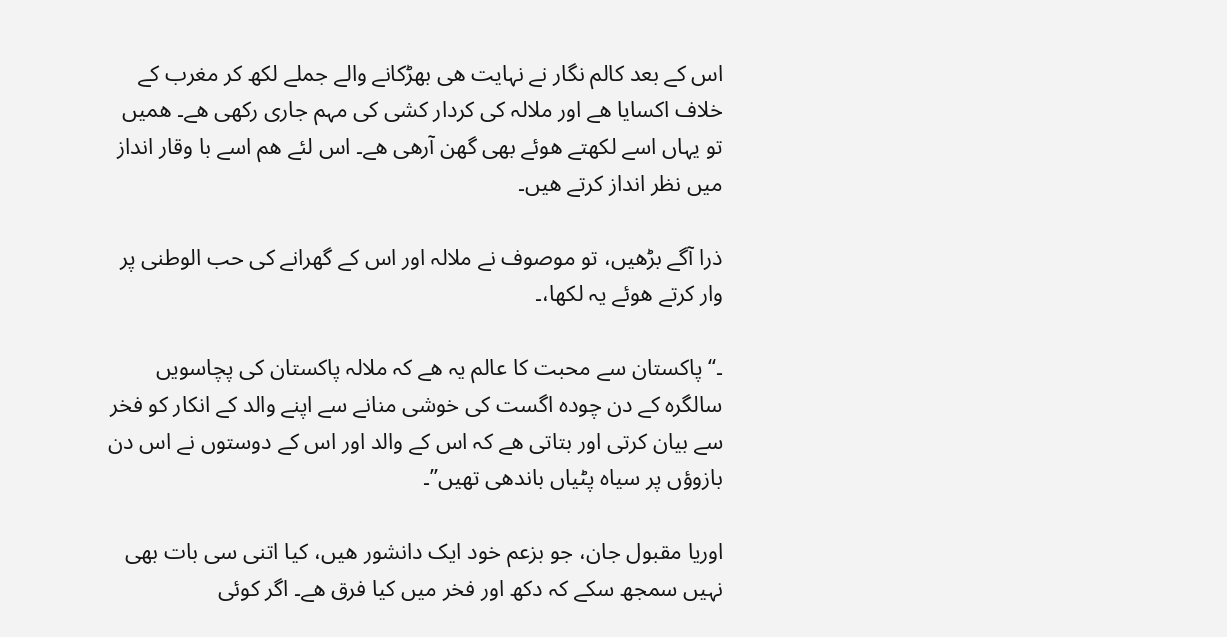اس کے بعد کالم نگار نے نہایت ھی بھڑکانے والے جملے لکھ کر مغرب کے خلاف اکسایا ھے اور ملالہ کی کردار کشی کی مہم جاری رکھی ھے۔ ھمیں تو یہاں اسے لکھتے ھوئے بھی گھن آرھی ھے۔ اس لئے ھم اسے با وقار انداز میں نظر انداز کرتے ھیں۔

ذرا آگے بڑھیں، تو موصوف نے ملالہ اور اس کے گھرانے کی حب الوطنی پر وار کرتے ھوئے یہ لکھا،۔

۔‘‘پاکستان سے محبت کا عالم یہ ھے کہ ملالہ پاکستان کی پچاسویں سالگرہ کے دن چودہ اگست کی خوشی منانے سے اپنے والد کے انکار کو فخر سے بیان کرتی اور بتاتی ھے کہ اس کے والد اور اس کے دوستوں نے اس دن بازوؤں پر سیاہ پٹیاں باندھی تھیں’’۔

اوریا مقبول جان، جو بزعم خود ایک دانشور ھیں، کیا اتنی سی بات بھی نہیں سمجھ سکے کہ دکھ اور فخر میں کیا فرق ھے۔ اگر کوئی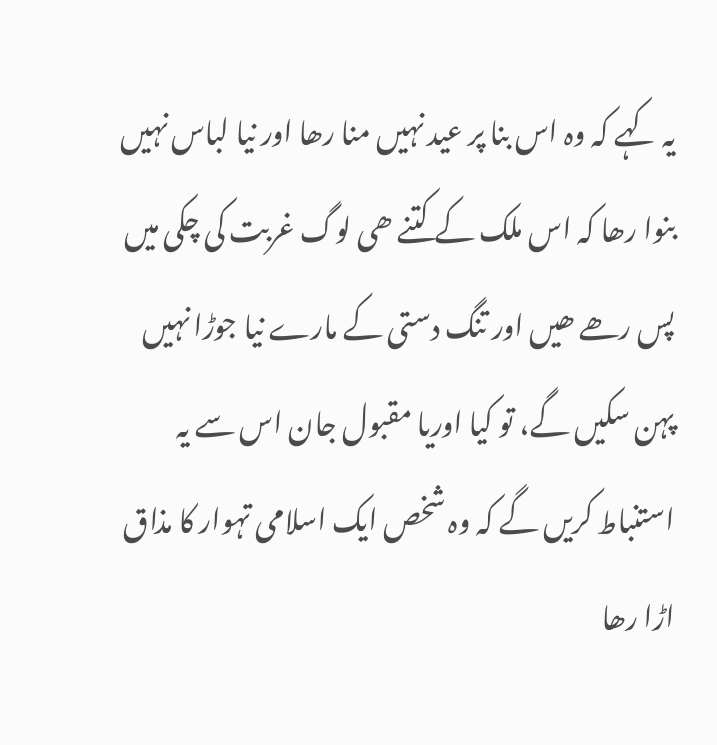یہ کہے کہ وہ اس بنا پر عید نہیں منا رھا اور نیا لباس نہیں بنوا رھا کہ اس ملک کے کتنے ھی لوگ غربت کی چکی میں پس رھے ھیں اور تنگ دستی کے مارے نیا جوڑا نہیں پہن سکیں گے، تو کیا اوریا مقبول جان اس سے یہ استنباط کریں گے کہ وہ شخص ایک اسلامی تہوار کا مذاق اڑا رھا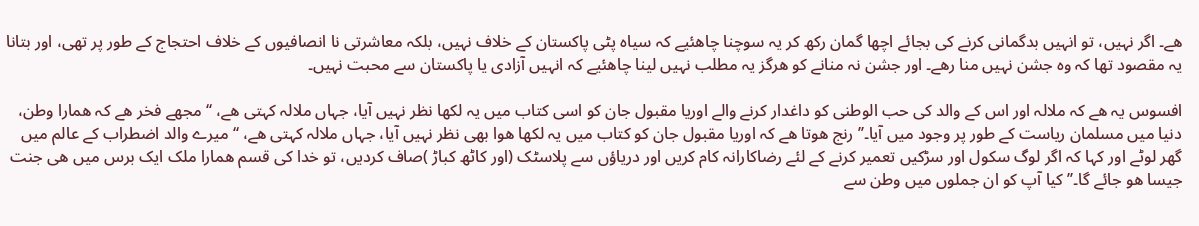ھے۔ اگر نہیں، تو انہیں بدگمانی کرنے کی بجائے اچھا گمان رکھ کر یہ سوچنا چاھئیے کہ سیاہ پٹی پاکستان کے خلاف نہیں، بلکہ معاشرتی نا انصافیوں کے خلاف احتجاج کے طور پر تھی، اور بتانا یہ مقصود تھا کہ وہ جشن نہیں منا رھے۔ اور جشن نہ منانے کو ھرگز یہ مطلب نہیں لینا چاھئیے کہ انہیں آزادی یا پاکستان سے محبت نہیں۔

افسوس یہ ھے کہ ملالہ اور اس کے والد کی حب الوطنی کو داغدار کرنے والے اوریا مقبول جان کو اسی کتاب میں یہ لکھا نظر نہیں آیا، جہاں ملالہ کہتی ھے، ‘‘مجھے فخر ھے کہ ھمارا وطن، دنیا میں مسلمان ریاست کے طور پر وجود میں آیا۔’’ رنج ھوتا ھے کہ اوریا مقبول جان کو کتاب میں یہ لکھا ھوا بھی نظر نہیں آیا، جہاں ملالہ کہتی ھے، ‘‘میرے والد اضطراب کے عالم میں گھر لوٹے اور کہا کہ اگر لوگ سکول اور سڑکیں تعمیر کرنے کے لئے رضاکارانہ کام کریں اور دریاؤں سے پلاسٹک (اور کاٹھ کباڑ )صاف کردیں، تو خدا کی قسم ھمارا ملک ایک برس میں ھی جنت جیسا ھو جائے گا۔’’ کیا آپ کو ان جملوں میں وطن سے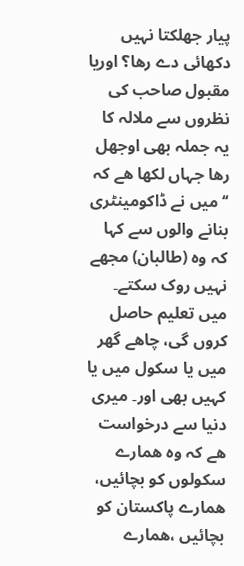پیار جھلکتا نہیں دکھائی دے رھا؟ اوریا مقبول صاحب کی نظروں سے ملالہ کا یہ جملہ بھی اوجھل رھا جہاں لکھا ھے کہ ‘‘میں نے ڈاکومینٹری بنانے والوں سے کہا کہ وہ (طالبان) مجھے نہیں روک سکتے۔ میں تعلیم حاصل کروں گی، چاھے گھر میں یا سکول میں یا کہیں بھی اور۔ میری دنیا سے درخواست ھے کہ وہ ھمارے سکولوں کو بچائیں، ھمارے پاکستان کو بچائیں ،ھمارے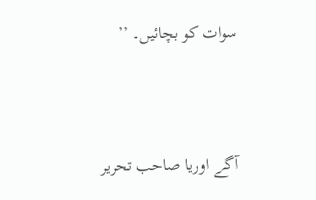سوات کو بچائیں۔ ’’



آگے اوریا صاحب تحریر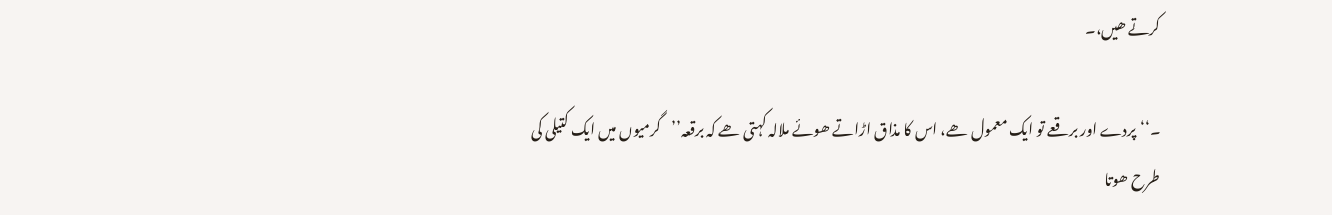کرتے ھیں،۔

۔‘‘پردے اور برقعے تو ایک معمول ھے، اس کا مذاق اڑاتے ھوئے ملالہ کہتی ھے کہ برقعہ’’گرمیوں میں ایک کتیلی کی طرح ھوتا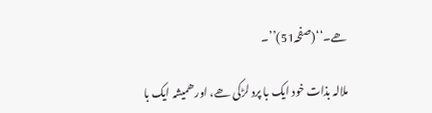ھے۔‘‘(صفحہ51)’’۔

ملالہ بذات خود ایک با پرد لڑکی ھے، اور ھمیشہ ایک با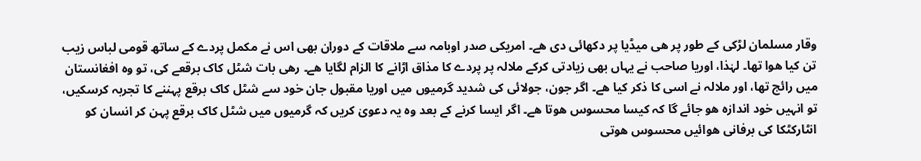وقار مسلمان لڑکی کے طور پر ھی میڈیا پر دکھائی دی ھے۔ امریکی صدر اوبامہ سے ملاقات کے دوران بھی اس نے مکمل پردے کے ساتھ قومی لباس زیب تن کیا ھوا تھا۔ لہٰذا، اوریا صاحب نے یہاں بھی زیادتی کرکے ملالہ پر پردے کا مذاق اڑانے کا الزام لگایا ھے۔ رھی بات شٹل کاک برقعے کی، تو وہ افغانستان میں رائج تھا، اور ملالہ نے اسی کا ذکر کیا ھے۔ اگر جون، جولائی کی شدید گرمیوں میں اوریا مقبول جان خود سے شٹل کاک برقع پہننے کا تجربہ کرسکیں، تو انہیں خود اندازہ ھو جائے گا کہ کیسا محسوس ھوتا ھے۔ اگر ایسا کرنے کے بعد وہ یہ دعویٰ کریں کہ گرمیوں میں شٹل کاک برقع پہن کر انسان کو انٹارکٹکا کی برفانی ھوائیں محسوس ھوتی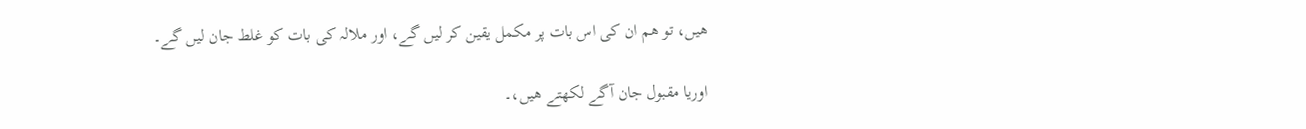ھیں، تو ھم ان کی اس بات پر مکمل یقین کر لیں گے، اور ملالہ کی بات کو غلط جان لیں گے۔

اوریا مقبول جان آگے لکھتے ھیں،۔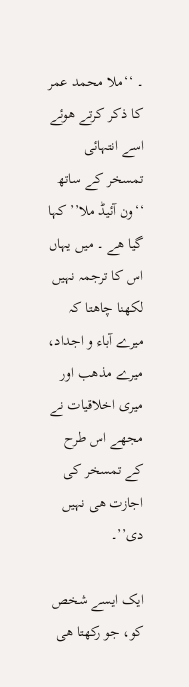۔ ‘‘ملا محمد عمر کا ذکر کرتے ھوئے اسے انتہائی تمسخر کے ساتھ ‘‘ون آئیڈ ملا’’ کہا گیا ھے ۔ میں یہاں اس کا ترجمہ نہیں لکھنا چاھتا کہ میرے آباء و اجداد، میرے مذھب اور میری اخلاقیات نے مجھے اس طرح کے تمسخر کی اجازت ھی نہیں دی’’۔

ایک ایسے شخص کو، جو رکھتا ھی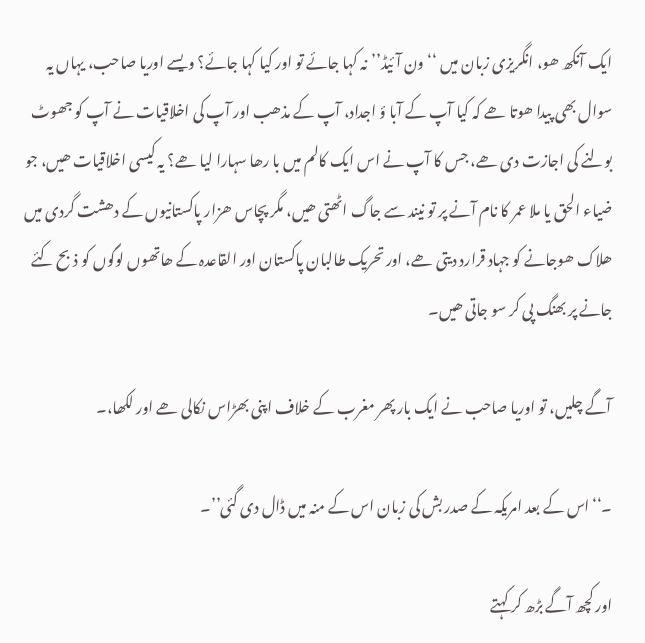ایک آنکھ ھو، انگریزی زبان میں ‘‘ون آئیڈ’’ نہ کہا جائے تو اور کیا کہا جائے؟ ویسے اوریا صاحب، یہاں یہ سوال بھی پیدا ھوتا ھے کہ کیا آپ کے آبا ؤ اجداد، آپ کے مذھب اور آپ کی اخلاقیات نے آپ کو جھوٹ بولنے کی اجازت دی ھے، جس کا آپ نے اس ایک کالم میں با رھا سہارا لیا ھے؟ یہ کیسی اخلاقیات ھیں، جو ضیاء الحق یا ملا عمر کا نام آنے پر تو نیند سے جاگ اٹھتی ھیں، مگر پچاس ھزار پاکستانیوں کے دھشت گردی میں ھلاک ھوجانے کو جہاد قرارد دیتی ھے، اور تحریک طالبان پاکستان اور القاعدہ کے ھاتھوں لوگوں کو ذبح کئے جانے پر بھنگ پی کر سو جاتی ھیں۔

آگے چلیں، تو اوریا صاحب نے ایک بار پھر مغرب کے خلاف اپنی بھڑاس نکالی ھے اور لکھا،۔

۔‘‘اس کے بعد امریکہ کے صدر بش کی زبان اس کے منہ میں ڈال دی گئی’’۔

اور کچھ آگے بڑھ کر کہتے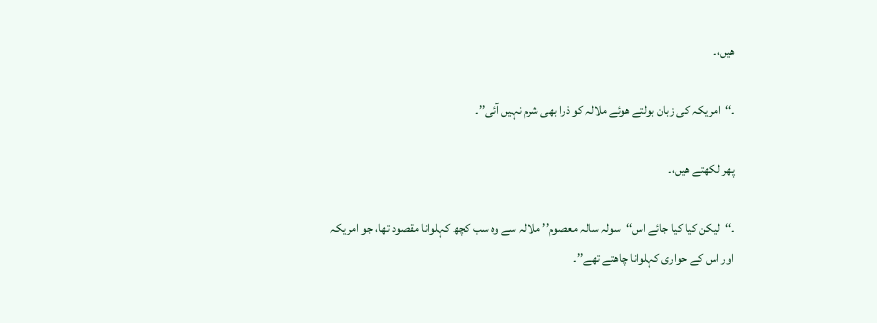ھیں،۔

۔‘‘امریکہ کی زبان بولتے ھوئے ملالہ کو ذرا بھی شرم نہیں آئی’’۔

پھر لکھتے ھیں،۔

۔‘‘لیکن کیا کیا جائے اس‘‘سولہ سالہ معصوم’’ ملالہ سے وہ سب کچھ کہلوانا مقصود تھا، جو امریکہ اور اس کے حواری کہلوانا چاھتے تھے’’۔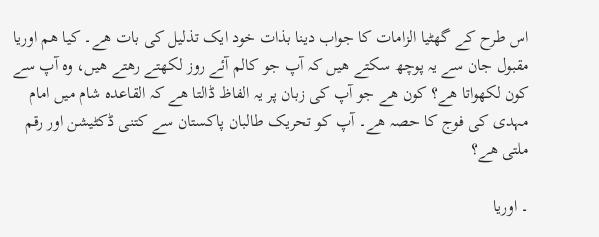اس طرح کے گھٹیا الزامات کا جواب دینا بذات خود ایک تذلیل کی بات ھے۔ کیا ھم اوریا مقبول جان سے یہ پوچھ سکتے ھیں کہ آپ جو کالم آئے روز لکھتے رھتے ھیں، وہ آپ سے کون لکھواتا ھے؟ کون ھے جو آپ کی زبان پر یہ الفاظ ڈالتا ھے کہ القاعدہ شام میں امام مہدی کی فوج کا حصہ ھے۔ آپ کو تحریک طالبان پاکستان سے کتنی ڈکٹیشن اور رقم ملتی ھے؟

۔ اوریا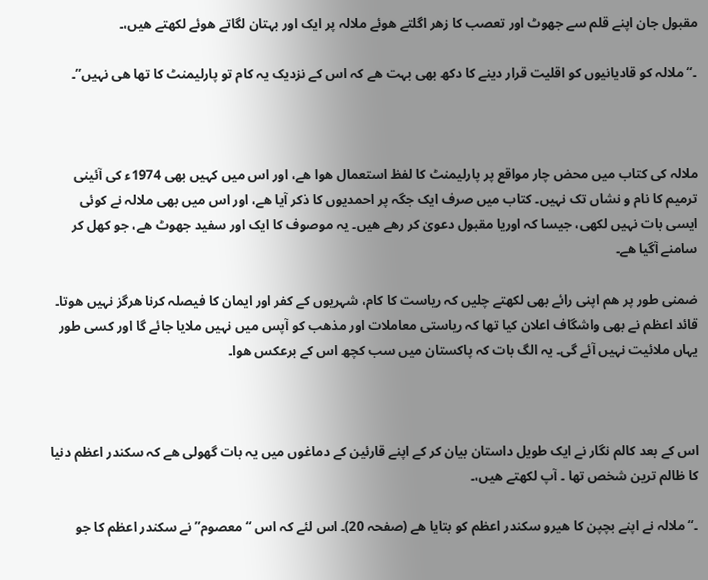مقبول جان اپنے قلم سے جھوٹ اور تعصب کا زھر اگلتے ھوئے ملالہ پر ایک اور بہتان لگاتے ھوئے لکھتے ھیں،۔

۔‘‘ملالہ کو قادیانیوں کو اقلیت قرار دینے کا دکھ بھی بہت ھے کہ اس کے نزدیک یہ کام تو پارلیمنٹ کا تھا ھی نہیں’’۔



ملالہ کی کتاب میں محض چار مواقع پر پارلیمنٹ کا لفظ استعمال ھوا ھے، اور اس میں کہیں بھی 1974ء کی آئینی ترمیم کا نام و نشاں تک نہیں۔ کتاب میں صرف ایک جگہ پر احمدیوں کا ذکر آیا ھے، اور اس میں بھی ملالہ نے کوئی ایسی بات نہیں لکھی، جیسا کہ اوریا مقبول دعویٰ کر رھے ھیں۔ یہ موصوف کا ایک اور سفید جھوٹ ھے، جو کھل کر سامنے آگیا ھے۔

ضمنی طور پر ھم اپنی رائے بھی لکھتے چلیں کہ ریاست کا کام، شہریوں کے کفر اور ایمان کا فیصلہ کرنا ھرگز نہیں ھوتا۔ قائد اعظم نے بھی واشگاف اعلان کیا تھا کہ ریاستی معاملات اور مذھب کو آپس میں نہیں ملایا جائے گا اور کسی طور یہاں ملائیت نہیں آئے گی۔ یہ الگ بات کہ پاکستان میں سب کچھ اس کے برعکس ھوا۔



اس کے بعد کالم نگار نے ایک طویل داستان بیان کر کے اپنے قارئین کے دماغوں میں یہ بات گھولی ھے کہ سکندر اعظم دنیا کا ظالم ترین شخص تھا ۔ آپ لکھتے ھیں،۔

۔‘‘ملالہ نے اپنے بچپن کا ھیرو سکندر اعظم کو بتایا ھے (صفحہ 20)۔ اس لئے کہ اس ‘‘معصوم’’ نے سکندر اعظم کا جو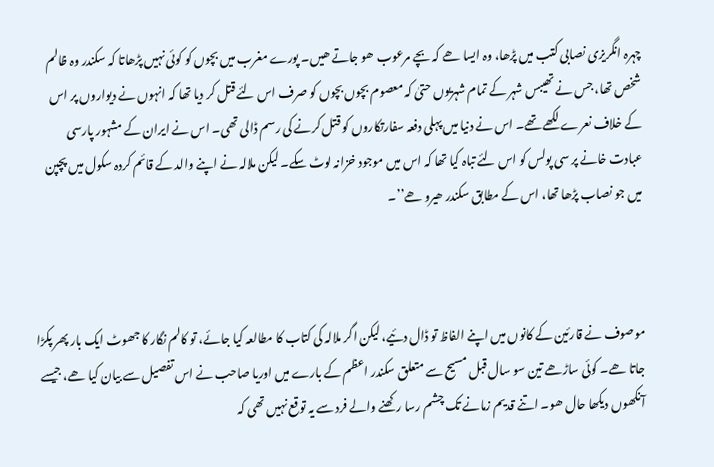چہرہ انگریزی نصابی کتب میں پڑھا، وہ ایسا ھے کہ بچے مرعوب ھو جاتے ھیں۔ پورے مغرب میں بچوں کو کوئی نہیں پڑھاتا کہ سکندر وہ ظالم شخص تھا، جس نے تھیبس شہر کے تمام شہریوں حتیٰ کہ معصوم بچوں بچوں کو صرف اس لئے قتل کر دیا تھا کہ انہوں نے دیواروں پر اس کے خلاف نعرے لکھے تھے۔ اس نے دنیا میں پہلی دفعہ سفارتکاروں کو قتل کرنے کی رسم ڈالی تھی۔ اس نے ایران کے مشہور پارسی عبادت خانے پر سی پولس کو اس لئے تباہ کیا تھا کہ اس میں موجود خزانہ لوٹ سکے۔ لیکن ملالہ نے اپنے والد کے قائم کردہ سکول میں پچپن میں جو نصاب پڑھا تھا، اس کے مطابق سکندر ھیرو ھے’’۔



موصوف نے قارئین کے کانوں میں اپنے الفاظ تو ڈال دئیے، لیکن اگر ملالہ کی کتاب کا مطالعہ کیا جائے، تو کالم نگار کا جھوٹ ایک بار پھر پکڑا جاتا ھے۔ کوئی ساڑھے تین سو سال قبل مسیح سے متعلق سکندر اعظم کے بارے میں اوریا صاحب نے اس تفصیل سے بیان کیا ھے، جیسے آنکھوں دیکھا حال ھو۔ اتنے قدیم زمانے تک چشم رسا رکھنے والے فرد سے یہ توقع نہیں تھی کہ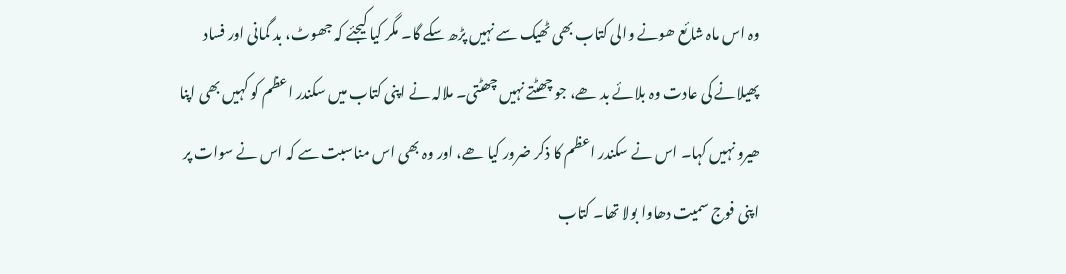وہ اس ماہ شائع ھونے والی کتاب بھی ٹھیک سے نہیں پڑھ سکے گا۔ مگر کیا کیجئے کہ جھوٹ، بد گمانی اور فساد پھیلانے کی عادت وہ بلائے بد ھے، جو چھٹتے نہیں چھٹتی۔ ملالہ نے اپنی کتاب میں سکندر اعظم کو کہیں بھی اپنا ھیرو نہیں کہا۔ اس نے سکندر اعظم کا ذکر ضرور کیا ھے، اور وہ بھی اس مناسبت سے کہ اس نے سوات پر اپنی فوج سمیت دھاوا بولا تھا۔ کتاب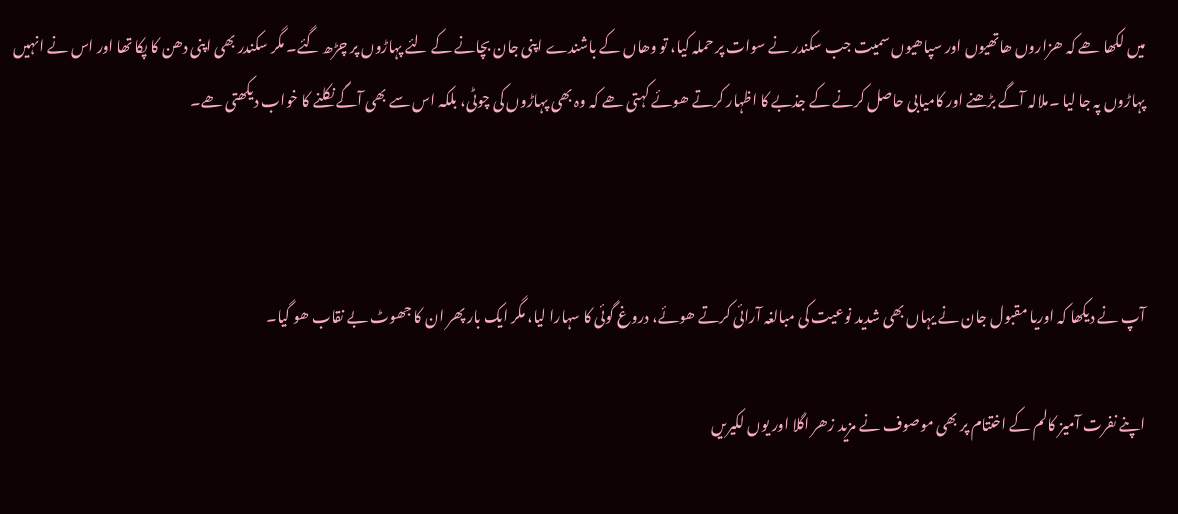میں لکھا ھے کہ ھزاروں ھاتھیوں اور سپاھیوں سمیت جب سکندر نے سوات پر حملہ کیا، تو وھاں کے باشندے اپنی جان بچانے کے لئے پہاڑوں پر چڑھ گئے۔ مگر سکندر بھی اپنی دھن کا پکا تھا اور اس نے انہیں پہاڑوں پہ جا لیا ۔ملالہ آگے بڑھنے اور کامیابی حاصل کرنے کے جذبے کا اظہار کرتے ھوئے کہتی ھے کہ وہ بھی پہاڑوں کی چوٹی، بلکہ اس سے بھی آگے نکلنے کا خواب دیکھتی ھے۔



آپ نے دیکھا کہ اوریا مقبول جان نے یہاں بھی شدید نوعیت کی مبالغہ آرائی کرتے ھوئے، دروغ گوئی کا سہارا لیا، مگر ایک بار پھر ان کا جھوٹ بے نقاب ھو گیا۔

اپنے نفرت آمیز کالم کے اختتام پر بھی موصوف نے مزید زھر اگلا اور یوں لکیریں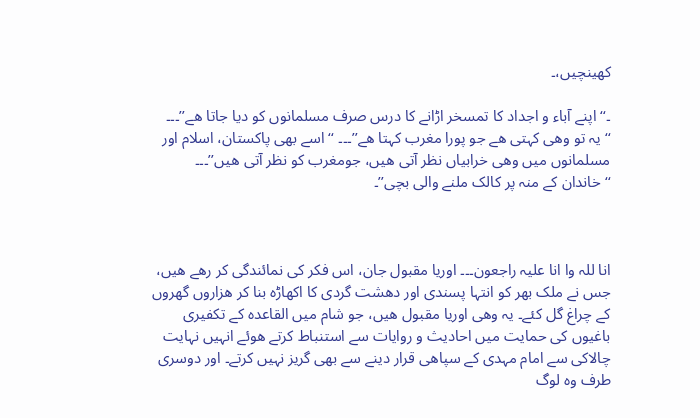کھینچیں،۔

۔‘‘اپنے آباء و اجداد کا تمسخر اڑانے کا درس صرف مسلمانوں کو دیا جاتا ھے’’۔۔۔ ‘‘یہ تو وھی کہتی ھے جو پورا مغرب کہتا ھے’’۔۔۔ ‘‘اسے بھی پاکستان، اسلام اور مسلمانوں میں وھی خرابیاں نظر آتی ھیں، جومغرب کو نظر آتی ھیں’’۔۔۔ ‘‘خاندان کے منہ پر کالک ملنے والی بچی’’۔



انا للہ وا انا علیہ راجعون۔۔۔ اوریا مقبول جان، اس فکر کی نمائندگی کر رھے ھیں، جس نے ملک بھر کو انتہا پسندی اور دھشت گردی کا اکھاڑہ بنا کر ھزاروں گھروں کے چراغ گل کئے۔ یہ وھی اوریا مقبول ھیں، جو شام میں القاعدہ کے تکفیری باغیوں کی حمایت میں احادیث و روایات سے استنباط کرتے ھوئے انہیں نہایت چالاکی سے امام مہدی کے سپاھی قرار دینے سے بھی گریز نہیں کرتے۔ اور دوسری طرف وہ لوگ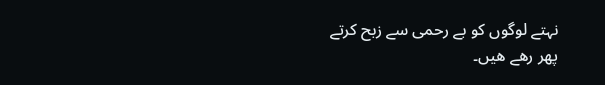نہتے لوگوں کو بے رحمی سے زبح کرتے پھر رھے ھیں۔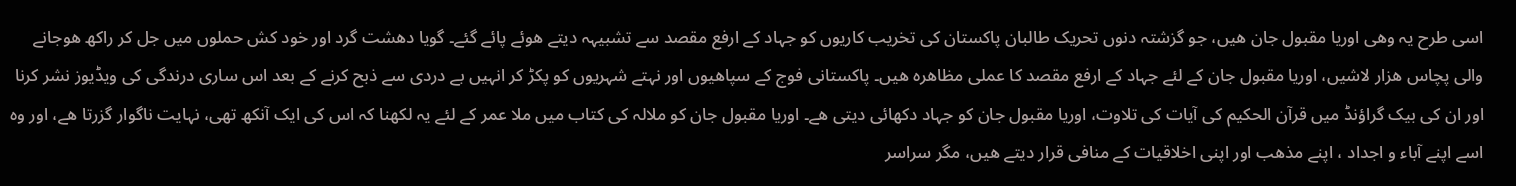اسی طرح یہ وھی اوریا مقبول جان ھیں، جو گزشتہ دنوں تحریک طالبان پاکستان کی تخریب کاریوں کو جہاد کے ارفع مقصد سے تشبیہہ دیتے ھوئے پائے گئے۔ گویا دھشت گرد اور خود کش حملوں میں جل کر راکھ ھوجانے والی پچاس ھزار لاشیں، اوریا مقبول جان کے لئے جہاد کے ارفع مقصد کا عملی مظاھرہ ھیں۔ پاکستانی فوج کے سپاھیوں اور نہتے شہریوں کو پکڑ کر انہیں بے دردی سے ذبح کرنے کے بعد اس ساری درندگی کی ویڈیوز نشر کرنا اور ان کی بیک گراؤنڈ میں قرآن الحکیم کی آیات کی تلاوت، اوریا مقبول جان کو جہاد دکھائی دیتی ھے۔ اوریا مقبول جان کو ملالہ کی کتاب میں ملا عمر کے لئے یہ لکھنا کہ اس کی ایک آنکھ تھی، نہایت ناگوار گزرتا ھے، اور وہ اسے اپنے آباء و اجداد ، اپنے مذھب اور اپنی اخلاقیات کے منافی قرار دیتے ھیں، مگر سراسر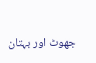جھوٹ اور بہتان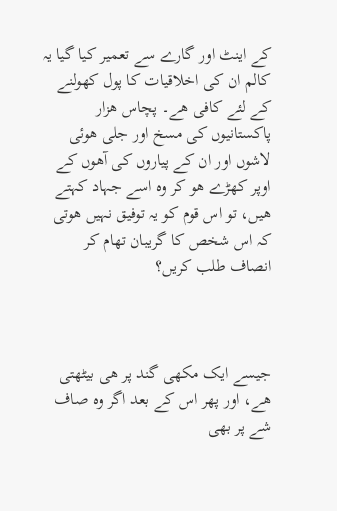کے اینٹ اور گارے سے تعمیر کیا گیا یہ کالم ان کی اخلاقیات کا پول کھولنے کے لئے کافی ھے۔ پچاس ھزار پاکستانیوں کی مسخ اور جلی ھوئی لاشوں اور ان کے پیاروں کی آھوں کے اوپر کھڑے ھو کر وہ اسے جہاد کہتے ھیں، تو اس قوم کو یہ توفیق نہیں ھوتی کہ اس شخص کا گریبان تھام کر انصاف طلب کریں؟



جیسے ایک مکھی گند پر ھی بیٹھتی ھے، اور پھر اس کے بعد اگر وہ صاف شے پر بھی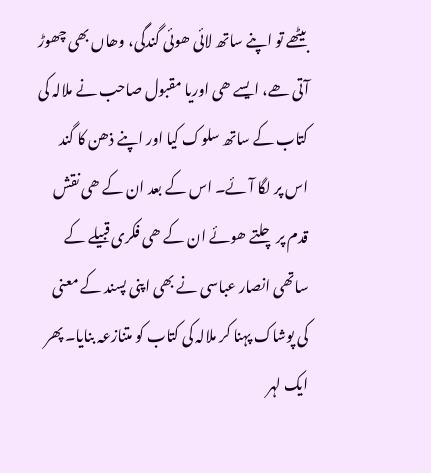بیٹھے تو اپنے ساتھ لائی ھوئی گندگی، وھاں بھی چھوڑ آتی ھے، ایسے ھی اوریا مقبول صاحب نے ملالہ کی کتاب کے ساتھ سلوک کیا اور اپنے ذھن کا گند اس پر لگا آئے۔ اس کے بعد ان کے ھی نقش قدم پر چلتے ھوئے ان کے ھی فکری قبیلے کے ساتھی انصار عباسی نے بھی اپنی پسند کے معنی کی پوشاک پہنا کر ملالہ کی کتاب کو متنازعہ بنایا۔ پھر ایک لہر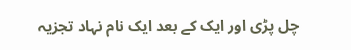چل پڑی اور ایک کے بعد ایک نام نہاد تجزیہ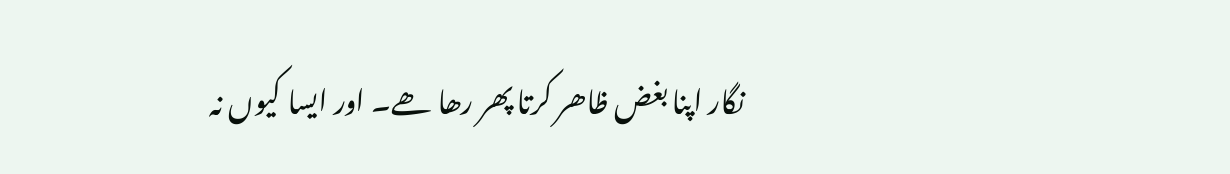نگار اپنا بغض ظاھر کرتا پھر رھا ھے۔ اور ایسا کیوں نہ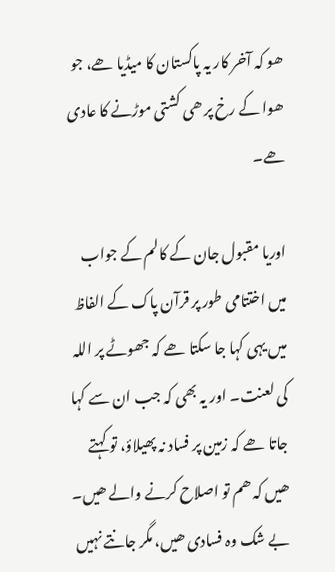ھو کہ آخر کار یہ پاکستان کا میڈیا ھے، جو ھوا کے رخ پر ھی کشتی موڑنے کا عادی ھے۔

اوریا مقبول جان کے کالم کے جواب میں اختتامی طور پر قرآن پاک کے الفاظ میں یہی کہا جا سکتا ھے کہ جھوٹے پر اللہ کی لعنت۔ اور یہ بھی کہ جب ان سے کہا جاتا ھے کہ زمین پر فساد نہ پھیلاؤ، تو کہتے ھیں کہ ھم تو اصلاح کرنے والے ھیں۔ بے شک وہ فسادی ھیں، مگر جانتے نہیں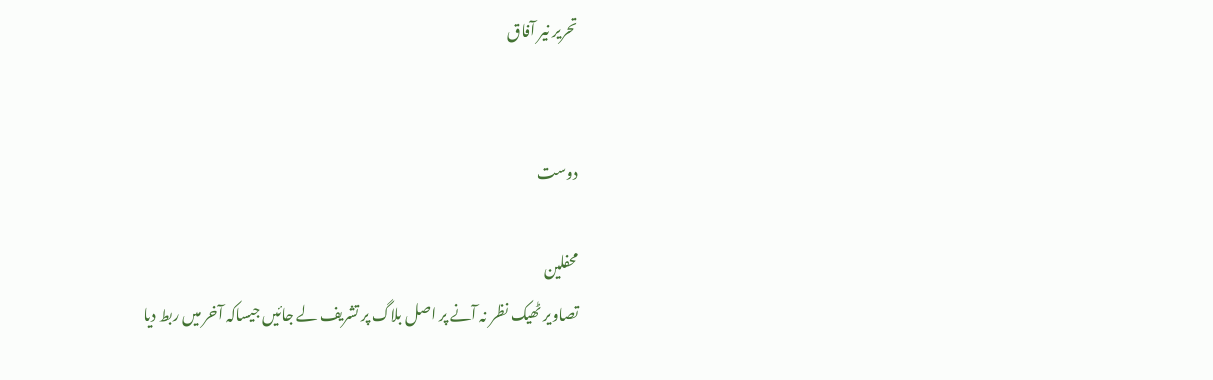تحریر نیر آفاق


دوست

محفلین
تصاویر ٹھیک نظر نہ آنے پر اصل بلاگ پر تشریف لے جائیں جیساکہ آخر میں ربط دیا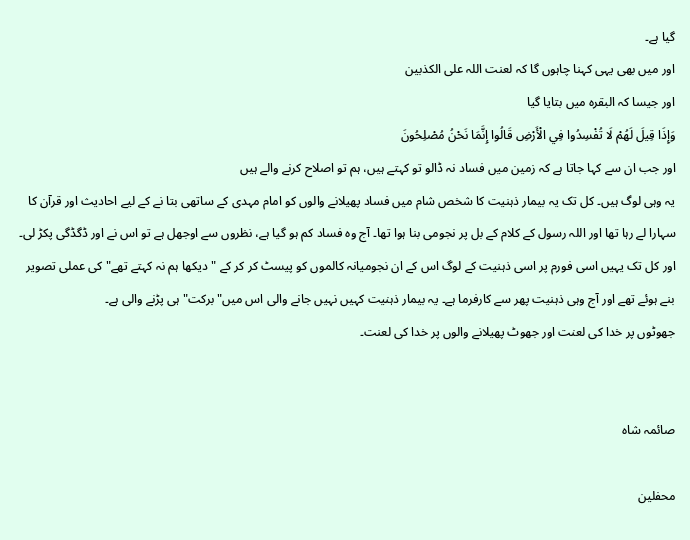گیا ہے۔
اور میں بھی یہی کہنا چاہوں گا کہ لعنت اللہ علی الکذبین
اور جیسا کہ البقرہ میں بتایا گیا
وَإِذَا قِيلَ لَهُمْ لَا تُفْسِدُوا فِي الْأَرْضِ قَالُوا إِنَّمَا نَحْنُ مُصْلِحُونَ
اور جب ان سے کہا جاتا ہے کہ زمین میں فساد نہ ڈالو تو کہتے ہیں، ہم تو اصلاح کرنے والے ہیں
یہ وہی لوگ ہیں۔ کل تک یہ بیمار ذہنیت کا شخص شام میں فساد پھیلانے والوں کو امام مہدی کے ساتھی بتا نے کے لیے احادیث اور قرآن کا سہارا لے رہا تھا اور اللہ رسول کے کلام کے بل پر نجومی بنا ہوا تھا۔ آج وہ فساد کم ہو گیا ہے، نظروں سے اوجھل ہے تو اس نے اور ڈگڈگی پکڑ لی۔ اور کل تک یہیں اسی فورم پر اسی ذہنیت کے لوگ اس کے ان نجومیانہ کالموں کو پیسٹ کر کر کے "دیکھا ہم نہ کہتے تھے" کی عملی تصویر بنے ہوئے تھے اور آج وہی ذہنیت پھر سے کارفرما ہے۔ یہ بیمار ذہنیت کہیں نہیں جانے والی اس میں"برکت" ہی پڑنے والی ہے۔
جھوٹوں پر خدا کی لعنت اور جھوٹ پھیلانے والوں پر خدا کی لعنت۔


صائمہ شاہ

محفلین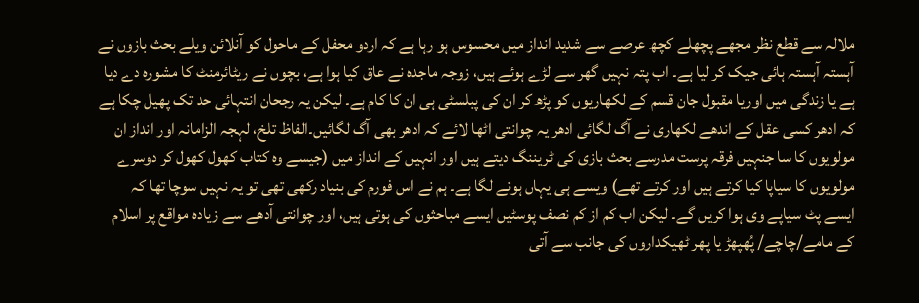ملالہ سے قطع نظر مجھے پچھلے کچھ عرصے سے شدید انداز میں محسوس ہو رہا ہے کہ اردو محفل کے ماحول کو آنلائن ویلے بحث بازوں نے آہستہ آہستہ ہائی جیک کر لیا ہے۔ اب پتہ نہیں گھر سے لڑے ہوئے ہیں، زوجہ ماجدہ نے عاق کیا ہوا ہے، بچوں نے ریٹائرمنٹ کا مشورہ دے دیا ہے یا زندگی میں اوریا مقبول جان قسم کے لکھاریوں کو پڑھ کر ان کی پبلسٹی ہی ان کا کام ہے۔ لیکن یہ رجحان انتہائی حد تک پھیل چکا ہے کہ ادھر کسی عقل کے اندھے لکھاری نے آگ لگائی ادھر یہ چوانتی اٹھا لائے کہ ادھر بھی آگ لگائیں۔الفاظ تلخ، لہجہ الزامانہ اور انداز ان مولویوں کا سا جنہیں فرقہ پرست مدرسے بحث بازی کی ٹریننگ دیتے ہیں اور انہیں کے انداز میں (جیسے وہ کتاب کھول کھول کر دوسرے مولویوں کا سیاپا کیا کرتے ہیں اور کرتے تھے) ویسے ہی یہاں ہونے لگا ہے۔ ہم نے اس فورم کی بنیاد رکھی تھی تو یہ نہیں سوچا تھا کہ ایسے پٹ سیاپے وی ہوا کریں گے۔ لیکن اب کم از کم نصف پوسٹیں ایسے مباحثوں کی ہوتی ہیں، اور چوانتی آدھے سے زیادہ مواقع پر اسلام کے مامے/چاچے/ پُھپھڑ یا پھر ٹھیکداروں کی جانب سے آتی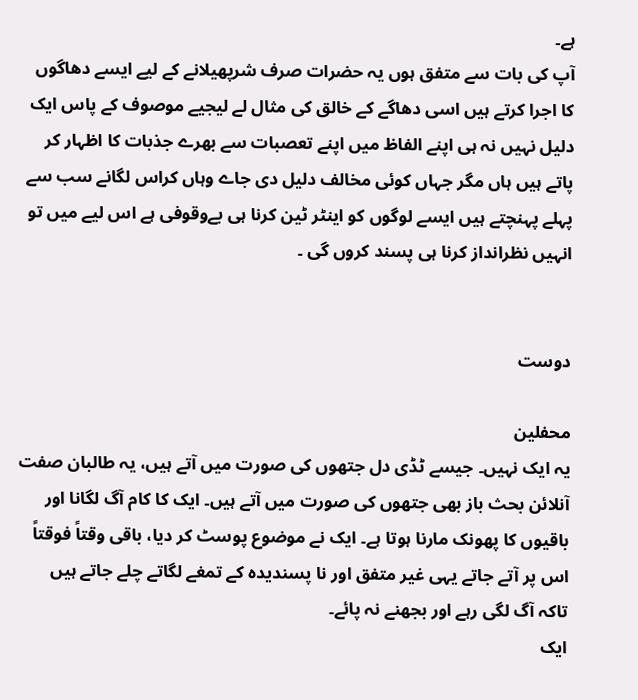ہے۔
آپ کی بات سے متفق ہوں یہ حضرات صرف شرپھیلانے کے لیے ایسے دھاگوں کا اجرا کرتے ہیں اسی دھاگے کے خالق کی مثال لے لیجیے موصوف کے پاس ایک دلیل نہیں نہ ہی اپنے الفاظ میں اپنے تعصبات سے بھرے جذبات کا اظہار کر پاتے ہیں ہاں مگر جہاں کوئی مخالف دلیل دی جاے وہاں کراس لگانے سب سے پہلے پہنچتے ہیں ایسے لوگوں کو اینٹر ٹین کرنا ہی بےوقوفی ہے اس لیے میں تو انہیں نظرانداز کرنا ہی پسند کروں گی ۔


دوست

محفلین
یہ ایک نہیں۔ جیسے ٹڈی دل جتھوں کی صورت میں آتے ہیں، یہ طالبان صفت آنلائن بحث باز بھی جتھوں کی صورت میں آتے ہیں۔ ایک کا کام آگ لگانا اور باقیوں کا پھونک مارنا ہوتا ہے۔ ایک نے موضوع پوسٹ کر دیا، باقی وقتاً فوقتاً اس پر آتے جاتے یہی غیر متفق اور نا پسندیدہ کے تمغے لگاتے چلے جاتے ہیں تاکہ آگ لگی رہے اور بجھنے نہ پائے۔
ایک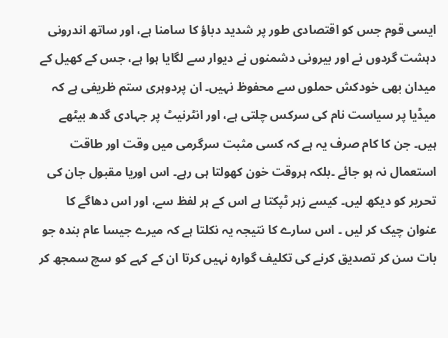ایسی قوم جس کو اقتصادی طور پر شدید دباؤ کا سامنا ہے، اور ساتھ اندرونی دہشت گردوں نے اور بیرونی دشمنوں نے دیوار سے لگایا ہوا ہے، جس کے کھیل کے میدان بھی خودکش حملوں سے محفوظ نہیں۔ ان پردوہری ستم ظریفی ہے کہ میڈیا پر سیاست نام کی سرکس چلتی ہے، اور انٹرنیٹ پر جہادی گدھ بیٹھے ہیں۔ جن کا کام صرف یہ ہے کہ کسی مثبت سرگرمی میں وقت اور طاقت استعمال نہ ہو جائے ۔بلکہ ہروقت خون کھولتا ہی رہے۔ اس اوریا مقبول جان کی تحریر کو دیکھ لیں۔ کیسے زہر ٹپکتا ہے اس کے ہر لفظ سے، اور اس دھاگے کا عنوان چیک کر لیں ۔ اس سارے کا نتیجہ یہ نکلتا ہے کہ میرے جیسا عام بندہ جو بات سن کر تصدیق کرنے کی تکلیف گوارہ نہیں کرتا ان کے کہے کو سچ سمجھ کر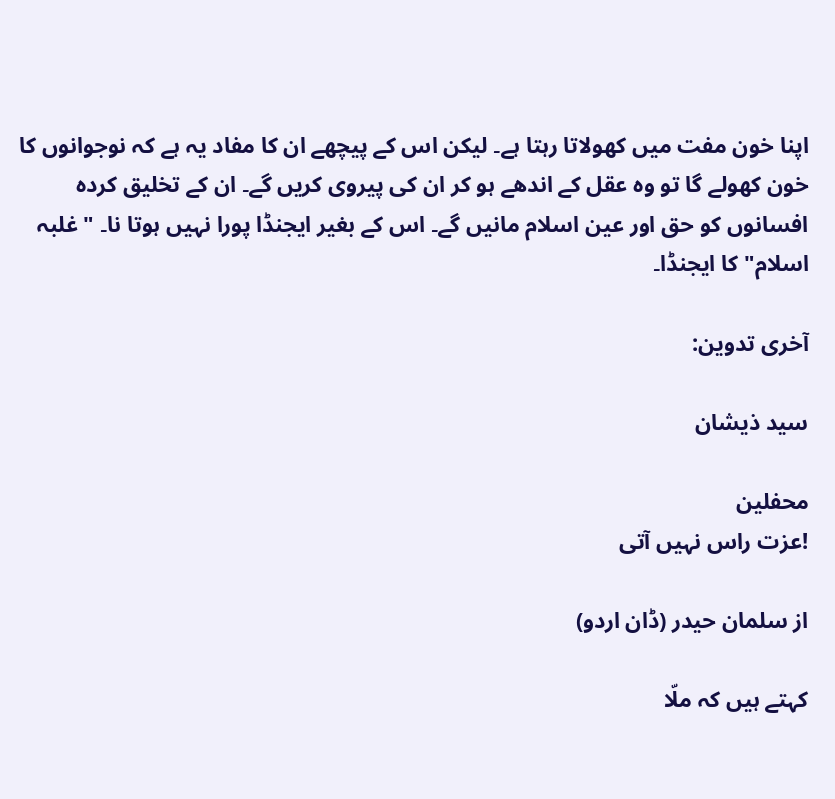اپنا خون مفت میں کھولاتا رہتا ہے۔ لیکن اس کے پیچھے ان کا مفاد یہ ہے کہ نوجوانوں کا خون کھولے گا تو وہ عقل کے اندھے ہو کر ان کی پیروی کریں گے۔ ان کے تخلیق کردہ افسانوں کو حق اور عین اسلام مانیں گے۔ اس کے بغیر ایجنڈا پورا نہیں ہوتا نا۔ "غلبہ اسلام" کا ایجنڈا۔

آخری تدوین:

سید ذیشان

محفلین
!عزت راس نہیں آتی

از سلمان حیدر (ڈان اردو)

کہتے ہیں کہ ملّا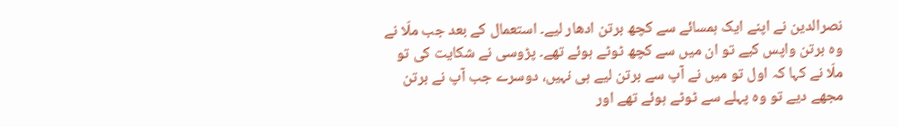نصرالدین نے اپنے ایک ہمسائے سے کچھ برتن ادھار لیے۔ استعمال کے بعد جب ملّا نے وہ برتن واپس کیے تو ان میں سے کچھ ٹوٹے ہوئے تھے۔ پڑوسی نے شکایت کی تو ملّا نے کہا کہ اول تو میں نے آپ سے برتن لیے ہی نہیں، دوسرے جب آپ نے برتن مجھے دیے تو وہ پہلے سے ٹوٹے ہوئے تھے اور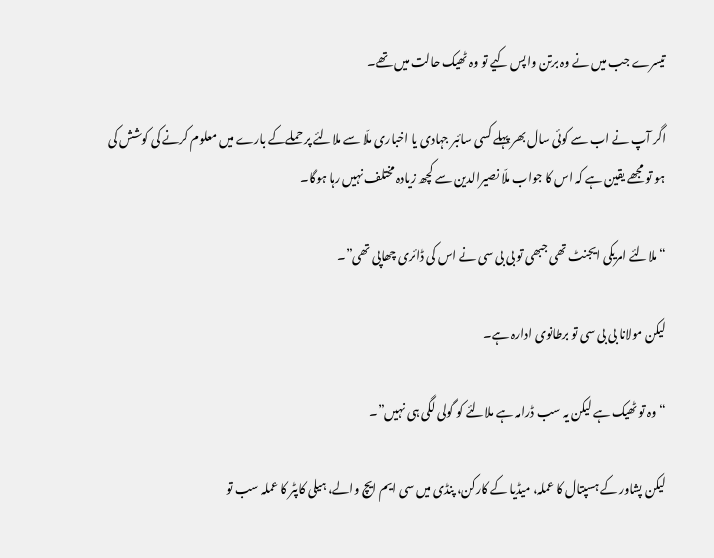تیسرے جب میں نے وہ برتن واپس کیے تو وہ ٹھیک حالت میں تھے۔

اگر آپ نے اب سے کوئی سال بھر پہلے کسی سائبر جہادی یا اخباری ملّا سے ملالئے پر حملےکے بارے میں معلوم کرنے کی کوشش کی ہو تو مجھے یقین ہے کہ اس کا جواب ملّا نصیرالدین سے کچھ زیادہ مختلف نہیں رہا ہوگا۔

“ملالئے امریکی ایجنٹ تھی جبھی تو بی بی سی نے اس کی ڈائری چھاپی تھی”۔

لیکن مولانا بی بی سی تو برطانوی ادارہ ہے۔

“وہ تو ٹھیک ہے لیکن یہ سب ڈرامہ ہے ملالئے کو گولی لگی ہی نہیں”۔

لیکن پشاور کے ہسپتال کا عملہ، میڈیا کے کارکن، پنڈی میں سی ایم ایچ والے، ہیلی کاپٹر کا عملہ سب تو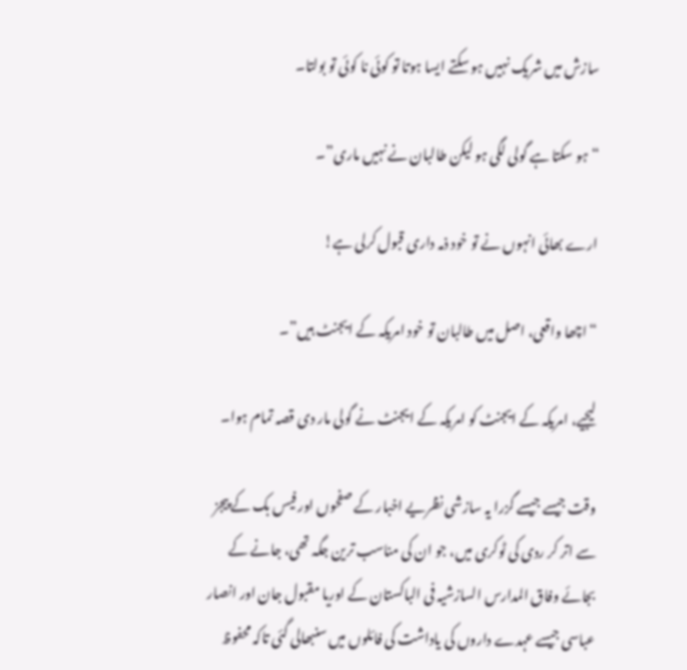سازش میں شریک نہیں ہو سکتے ایسا ہوتا تو کوئی نا کوئی تو بولتا۔

“ہو سکتا ہے گولی لگی ہو لیکن طالبان نے نہیں ماری”۔

ارے بھائی انہوں نے تو خود ذمہ داری قبول کرلی ہے!

“اچھا واقعی، اصل میں طالبان تو خود امریکہ کے ایجنٹ ہیں”۔

لیجیے، امریکہ کے ایجنٹ کو امریکہ کے ایجنٹ نے گولی مار دی قصہ تمام ہوا۔

وقت جیسے جیسے گزرا یہ سازشی نظریے اخبار کے صفحوں اور فیس بک کے پیجز سے اتر کر ردی کی ٹوکری میں، جو ان کی مناسب ترین جگہ تھی، جانے کے بجائے وفاق المدارس السازشیہ فی الباکستان کے اوریا مقبول جان اور انصار عباسی جیسے عہدے داروں کی یاداشت کی فائلوں میں سنبھالی گئی تاکہ محفوظ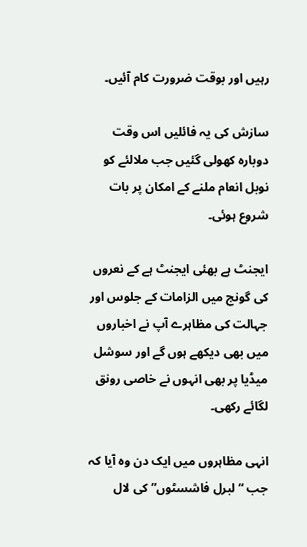رہیں اور بوقت ضرورت کام آئیں۔

سازش کی یہ فائلیں اس وقت دوبارہ کھولی گئیں جب ملالئے کو نوبل انعام ملنے کے امکان پر بات شروع ہوئی۔

ایجنٹ ہے بھئی ایجنٹ ہے کے نعروں کی گونج میں الزامات کے جلوس اور جہالت کی مظاہرے آپ نے اخباروں میں بھی دیکھے ہوں گے اور سوشل میڈیا پر بھی انہوں نے خاصی رونق لگائے رکھی۔

انہی مظاہروں میں ایک دن وہ آیا کہ جب “لبرل فاشسٹوں” کی لال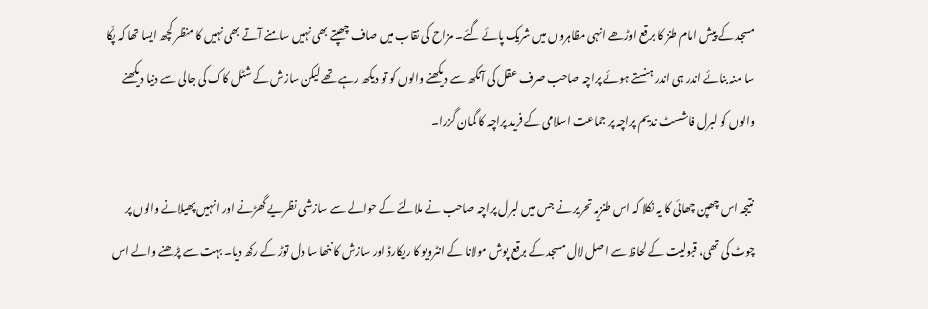مسجد کے پیش امام طنز کا برقع اوڑھے انہی مظاہروں میں شریک پائے گئے۔ مزاح کی نقاب میں صاف چھپتے بھی نہیں سامنے آتے بھی نہیں کا منظر کچھ ایسا تھا کہ پکّا سا منہ بنائے اندر ہی اندر ہنستے ہوئے پراچہ صاحب صرف عقل کی آنکھ سے دیکھنے والوں کو تو دیکھ رہے تھے لیکن سازش کے شٹل کاک کی جالی سے دنیا دیکھنے والوں کو لبرل فاشسٹ ندیم پراچہ پر جماعت اسلامی کے فرید پراچہ کا گمان گزرا۔

نتیجہ اس چھپن چھائی کا یہ نکلا کہ اس طنزیہ تحریر نے جس میں لبرل پراچہ صاحب نے ملالئے کے حوالے سے سازشی نظریے گھڑنے اور انہیں پھیلانے والوں پر چوٹ کی تھی، قبولیت کے لحاظ سے اصل لال مسجد کے برقع پوش مولانا کے انٹرویو کا ریکارڈ اور سازش کا ننھا سا دل توڑ کے رکھ دیا۔ بہت سے پڑھنے والے اس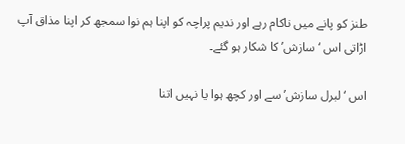طنز کو پانے میں ناکام رہے اور ندیم پراچہ کو اپنا ہم نوا سمجھ کر اپنا مذاق آپ اڑاتی اس ‘سازش’ کا شکار ہو گئے۔

اس ‘لبرل سازش’ سے اور کچھ ہوا یا نہیں اتنا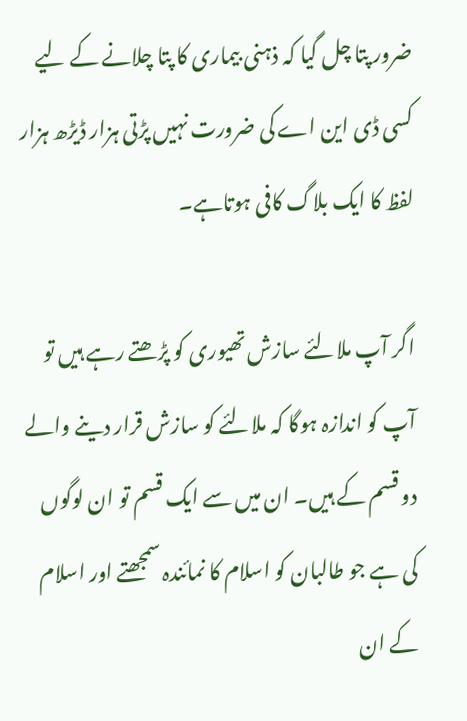ضرور پتا چل گیا کہ ذہنی بیماری کا پتا چلانے کے لیے کسی ڈی این اے کی ضرورت نہیں پڑتی ہزار ڈیڑھ ہزار لفظ کا ایک بلاگ کافی ہوتاہے۔

اگر آپ ملالئے سازش تھیوری کو پڑھتے رہے ہیں تو آپ کو اندازہ ہوگا کہ ملالئے کو سازش قرار دینے والے دو قسم کے ہیں۔ ان میں سے ایک قسم تو ان لوگوں کی ہے جو طالبان کو اسلام کا نمائندہ سمجھتے اور اسلام کے ان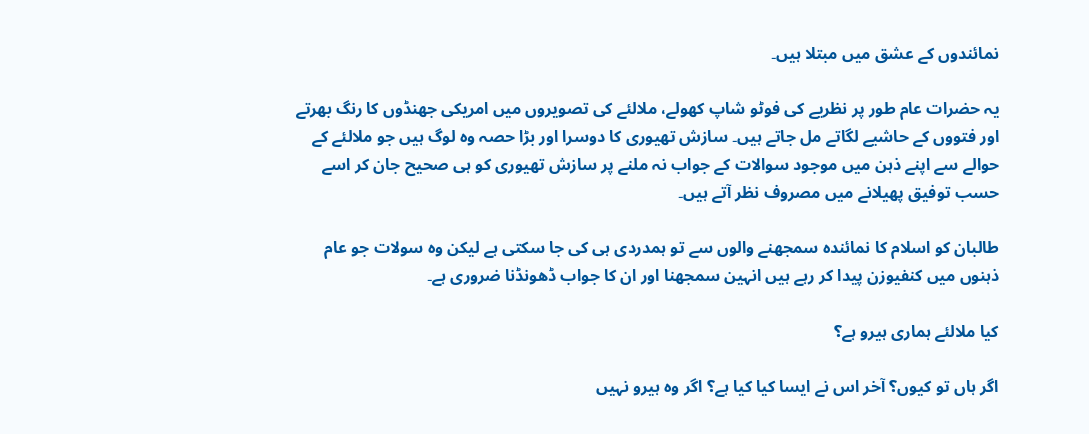نمائندوں کے عشق میں مبتلا ہیں۔

یہ حضرات عام طور پر نظریے کی فوٹو شاپ کھولے، ملالئے کی تصویروں میں امریکی جھنڈوں کا رنگ بھرتے اور فتووں کے حاشیے لگاتے مل جاتے ہیں۔ سازش تھیوری کا دوسرا اور بڑا حصہ وہ لوگ ہیں جو ملالئے کے حوالے سے اپنے ذہن میں موجود سوالات کے جواب نہ ملنے پر سازش تھیوری کو ہی صحیح جان کر اسے حسب توفیق پھیلانے میں مصروف نظر آتے ہیں۔

طالبان کو اسلام کا نمائندہ سمجھنے والوں سے تو ہمدردی ہی کی جا سکتی ہے لیکن وہ سولات جو عام ذہنوں میں کنفیوزن پیدا کر رہے ہیں انہین سمجھنا اور ان کا جواب ڈھونڈنا ضروری ہے۔

کیا ملالئے ہماری ہیرو ہے؟

اگر ہاں تو کیوں؟ آخر اس نے ایسا کیا کیا ہے؟ اگر وہ ہیرو نہیں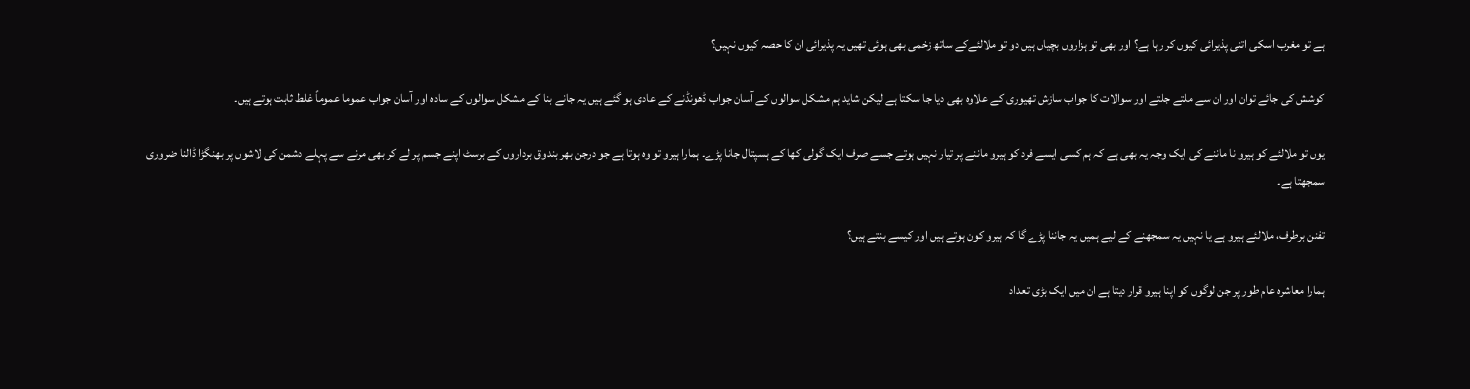ہے تو مغرب اسکی اتنی پذیرائی کیوں کر رہا ہے؟ اور بھی تو ہزاروں بچیاں ہیں دو تو ملالئےکے ساتھ زخمی بھی ہوئی تھیں یہ پذیرائی ان کا حصہ کیوں نہیں؟

کوشش کی جائے توان اور ان سے ملتے جلتے اور سوالات کا جواب سازش تھیوری کے علاوہ بھی دیا جا سکتا ہے لیکن شاید ہم مشکل سوالوں کے آسان جواب ڈھونڈنے کے عادی ہو گئے ہیں یہ جانے بنا کے مشکل سوالوں کے سادہ اور آسان جواب عموما عموماً غلط ثابت ہوتے ہیں۔

یوں تو ملالئے کو ہیرو نا ماننے کی ایک وجہ یہ بھی ہے کہ ہم کسی ایسے فرد کو ہیرو ماننے پر تیار نہیں ہوتے جسے صرف ایک گولی کھا کے ہسپتال جانا پڑے۔ ہمارا ہیرو تو وہ ہوتا ہے جو درجن بھر بندوق برداروں کے برسٹ اپنے جسم پر لے کر بھی مرنے سے پہلے دشمن کی لاشوں پر بھنگڑا ڈالنا ضروری سمجھتا ہے۔

تفنن برطرف، ملالئے ہیرو ہے یا نہیں یہ سمجھنے کے لیے ہمیں یہ جاننا پڑے گا کہ ہیرو کون ہوتے ہیں اور کیسے بنتے ہیں؟

ہمارا معاشرہ عام طور پر جن لوگوں کو اپنا ہیرو قرار دیتا ہے ان میں ایک بڑی تعداد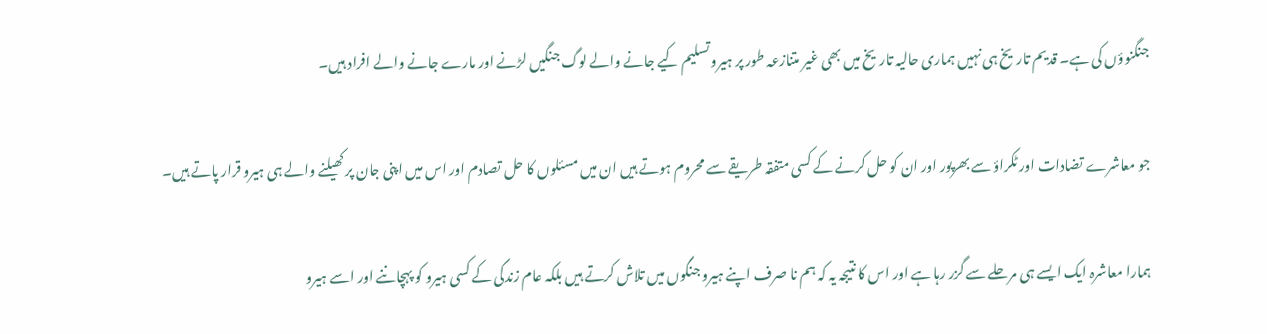جنگنوؤں کی ہے۔ قدیم تاریخ ہی نہیں ہماری حالیہ تاریخ میں بھی غیر متنازعہ طور پر ہیرو تسلیم کیے جانے والے لوگ جنگیں لڑنے اور مارے جانے والے افراد ہیں۔

جو معاشرے تضادات اور ٹکراؤ سے بھرپور اور ان کو حل کرنے کے کسی متفقہ طریقے سے محروم ہوتے ہیں ان میں مسئلوں کا حل تصادم اور اس میں اپنی جان پر کھیلنے والے ہی ہیرو قرار پاتے ہیں۔

ہمارا معاشرہ ایک ایسے ہی مرحلے سے گزر رہا ہے اور اس کا نتیجہ یہ کہ ہم نا صرف اپنے ہیرو جنگوں میں تلاش کرتے ہیں بلکہ عام زندگی کے کسی ہیرو کو پہچاننے اور اسے ہیرو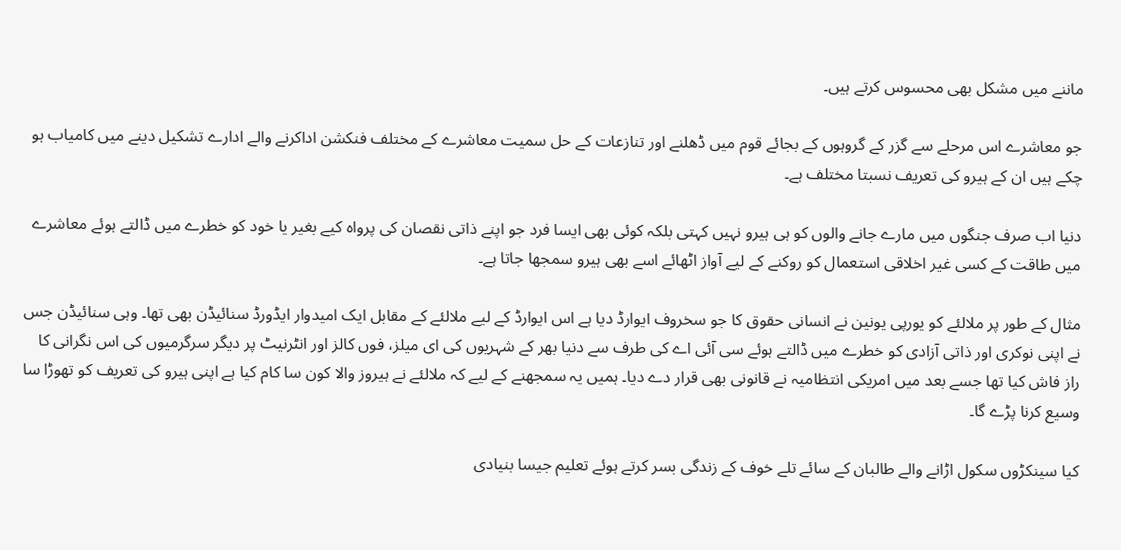ماننے میں مشکل بھی محسوس کرتے ہیں۔

جو معاشرے اس مرحلے سے گزر کے گروہوں کے بجائے قوم میں ڈھلنے اور تنازعات کے حل سمیت معاشرے کے مختلف فنکشن اداکرنے والے ادارے تشکیل دینے میں کامیاب ہو چکے ہیں ان کے ہیرو کی تعریف نسبتا مختلف ہے۔

دنیا اب صرف جنگوں میں مارے جانے والوں کو ہی ہیرو نہیں کہتی بلکہ کوئی بھی ایسا فرد جو اپنے ذاتی نقصان کی پرواہ کیے بغیر یا خود کو خطرے میں ڈالتے ہوئے معاشرے میں طاقت کے کسی غیر اخلاقی استعمال کو روکنے کے لیے آواز اٹھائے اسے بھی ہیرو سمجھا جاتا ہے۔

مثال کے طور پر ملالئے کو یورپی یونین نے انسانی حقوق کا جو سخروف ایوارڈ دیا ہے اس ایوارڈ کے لیے ملالئے کے مقابل ایک امیدوار ایڈورڈ سنائیڈن بھی تھا۔ وہی سنائیڈن جس نے اپنی نوکری اور ذاتی آزادی کو خطرے میں ڈالتے ہوئے سی آئی اے کی طرف سے دنیا بھر کے شہریوں کی ای میلز، فوں کالز اور انٹرنیٹ پر دیگر سرگرمیوں کی اس نگرانی کا راز فاش کیا تھا جسے بعد میں امریکی انتظامیہ نے قانونی بھی قرار دے دیا۔ ہمیں یہ سمجھنے کے لیے کہ ملالئے نے ہیروز والا کون سا کام کیا ہے اپنی ہیرو کی تعریف کو تھوڑا سا وسیع کرنا پڑے گا۔

کیا سینکڑوں سکول اڑانے والے طالبان کے سائے تلے خوف کے زندگی بسر کرتے ہوئے تعلیم جیسا بنیادی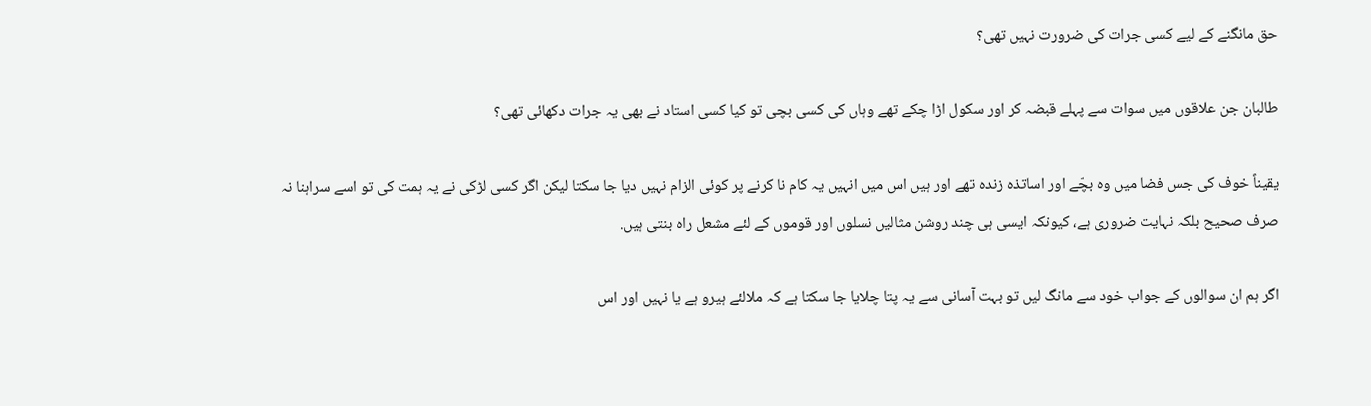حق مانگنے کے لیے کسی جرات کی ضرورت نہیں تھی؟

طالبان جن علاقوں میں سوات سے پہلے قبضہ کر اور سکول اڑا چکے تھے وہاں کی کسی بچی تو کیا کسی استاد نے بھی یہ جرات دکھائی تھی؟

یقیناً خوف کی جس فضا میں وہ بچّے اور اساتذہ زندہ تھے اور ہیں اس میں انہیں یہ کام نا کرنے پر کوئی الزام نہیں دیا جا سکتا لیکن اگر کسی لڑکی نے یہ ہمت کی تو اسے سراہنا نہ صرف صحیح بلکہ نہایت ضروری ہے، کیونکہ ایسی ہی چند روشن مثالیں نسلوں اور قوموں کے لئے مشعل راہ بنتی ہیں.

اگر ہم ان سوالوں کے جواب خود سے مانگ لیں تو بہت آسانی سے یہ پتا چلایا جا سکتا ہے کہ ملالئے ہیرو ہے یا نہیں اور اس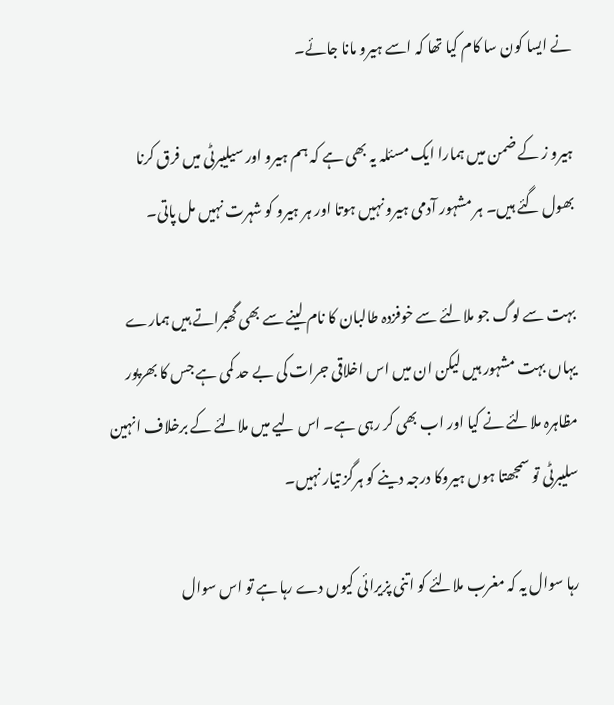نے ایسا کون سا کام کیا تھا کہ اسے ہیرو مانا جائے۔

ہیرو ز کے ضمن میں ہمارا ایک مسئلہ یہ بھی ہے کہ ہم ہیرو اور سیلیبرٹی میں فرق کرنا بھول گئے ہیں۔ ہر مشہور آدمی ہیرو نہیں ہوتا اور ہر ہیرو کو شہرت نہیں مل پاتی۔

بہت سے لوگ جو ملالئے سے خوفزدہ طالبان کا نام لینے سے بھی گھبراتے ہیں ہمارے یہاں بہت مشہور ہیں لیکن ان میں اس اخلاقی جرات کی بے حد کمی ہے جس کا بھرپور مظاہرہ ملالئے نے کیا اور اب بھی کر رہی ہے۔ اس لیے میں ملالئے کے برخلاف انہین سلیبرٹی تو سمجھتا ہوں ہیروکا درجہ دینے کو ہرگز تیار نہیں۔

رہا سوال یہ کہ مغرب ملالئے کو اتنی پزیرائی کیوں دے رہا ہے تو اس سوال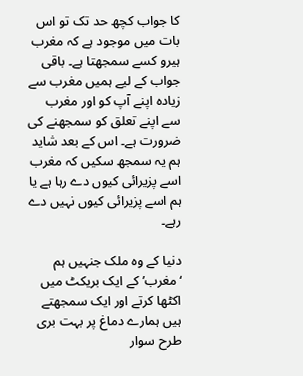کا جواب کچھ حد تک تو اس بات میں موجود ہے کہ مغرب ہیرو کسے سمجھتا ہے۔ باقی جواب کے لیے ہمیں مغرب سے زیادہ اپنے آپ کو اور مغرب سے اپنے تعلق کو سمجھنے کی ضرورت ہے۔ اس کے بعد شاید ہم یہ سمجھ سکیں کہ مغرب اسے پزیرائی کیوں دے رہا ہے یا ہم اسے پزیرائی کیوں نہیں دے رہے۔

دنیا کے وہ ملک جنہیں ہم ‘مغرب’ کے ایک بریکٹ میں اکٹھا کرتے اور ایک سمجھتے ہیں ہمارے دماغ پر بہت بری طرح سوار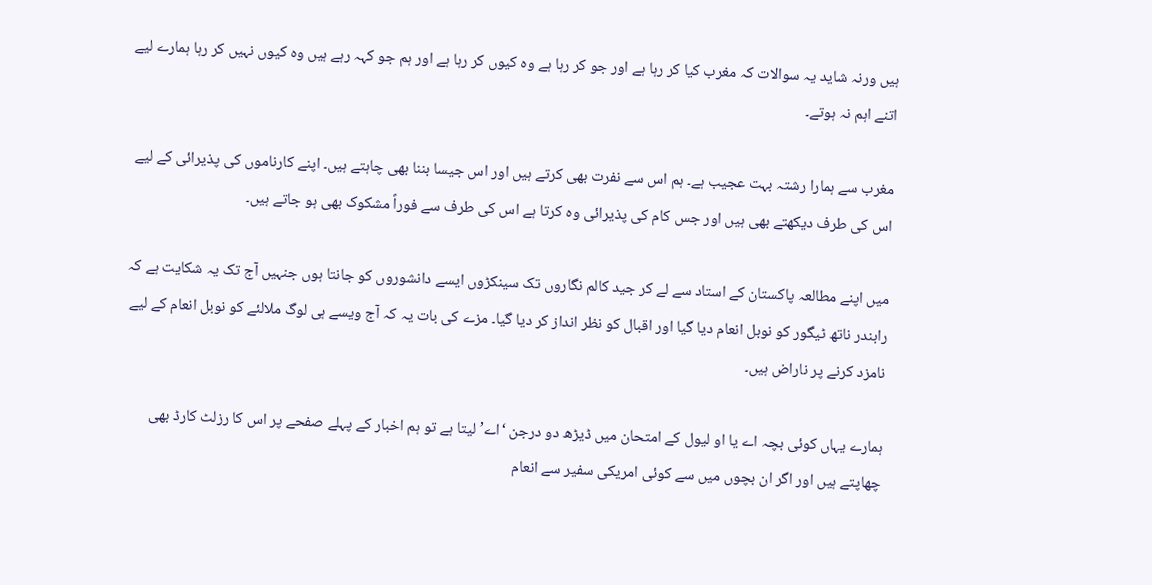ہیں ورنہ شاید یہ سوالات کہ مغرب کیا کر رہا ہے اور جو کر رہا ہے وہ کیوں کر رہا ہے اور ہم جو کہہ رہے ہیں وہ کیوں نہیں کر رہا ہمارے لیے اتنے اہم نہ ہوتے۔

مغرب سے ہمارا رشتہ بہت عجیب ہے۔ ہم اس سے نفرت بھی کرتے ہیں اور اس جیسا بننا بھی چاہتے ہیں۔ اپنے کارناموں کی پذیرائی کے لیے اس کی طرف دیکھتے بھی ہیں اور جس کام کی پذیرائی وہ کرتا ہے اس کی طرف سے فوراً مشکوک بھی ہو جاتے ہیں۔

میں اپنے مطالعہ پاکستان کے استاد سے لے کر جید کالم نگاروں تک سینکڑوں ایسے دانشوروں کو جانتا ہوں جنہیں آج تک یہ شکایت ہے کہ رابندر ناتھ ٹیگور کو نوبل انعام دیا گیا اور اقبال کو نظر انداز کر دیا گیا۔ مزے کی بات یہ کہ آج ویسے ہی لوگ ملالئے کو نوبل انعام کے لیے نامزد کرنے پر ناراض ہیں۔

ہمارے یہاں کوئی بچہ اے یا او لیول کے امتحان میں ڈیڑھ دو درجن ‘اے’ لیتا ہے تو ہم اخبار کے پہلے صفحے پر اس کا رزلٹ کارڈ بھی چھاپتے ہیں اور اگر ان بچوں میں سے کوئی امریکی سفیر سے انعام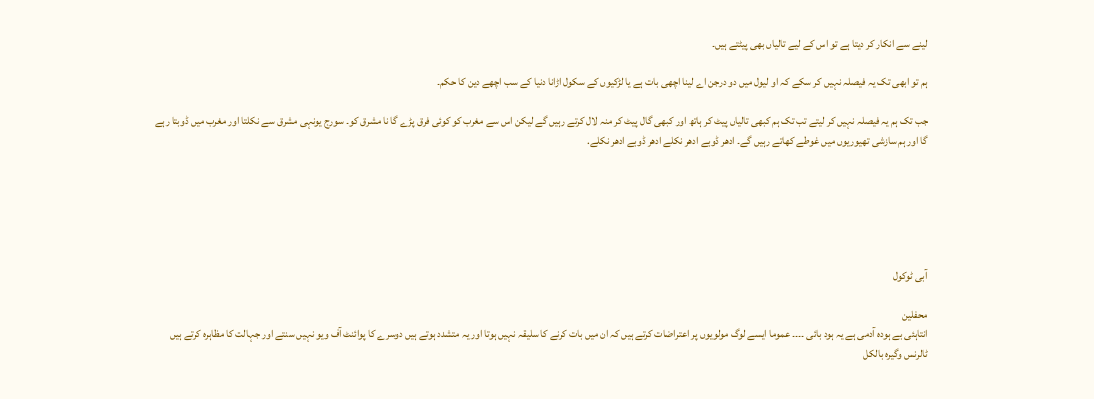لینے سے انکار کر دیتا ہے تو اس کے لیے تالیاں بھی پیٹتے ہیں۔

ہم تو ابھی تک یہ فیصلہ نہیں کر سکے کہ او لیول میں دو درجن اے لینا اچھی بات ہے یا لڑکیوں کے سکول اڑانا دنیا کے سب اچھے دین کا حکم۔

جب تک ہم یہ فیصلہ نہیں کر لیتے تب تک ہم کبھی تالیاں پیٹ کر ہاتھ اور کبھی گال پیٹ کر منہ لال کرتے رہیں گے لیکن اس سے مغرب کو کوئی فرق پڑے گا نا مشرق کو۔ سورج یونہی مشرق سے نکلتا اور مغرب میں ڈوبتا رہے گا اور ہم سازشی تھیوریوں میں غوطے کھاتے رہیں گے۔ ادھر ڈوبے ادھر نکلے ادھر ڈوبے ادھر نکلے.






آبی ٹوکول

محفلین
انتاہئی بے ہودہ آدمی ہے یہ ہود بائی ۔۔۔۔ عموما ایسے لوگ مولویوں پر اعتراضات کرتے ہیں کہ ان میں بات کرنے کا سلیقہ نہیں ہوتا اور یہ متشدد ہوتے ہیں دوسرے کا پوائنٹ آف ویو نہیں سنتے اور جہالت کا مظاہرہ کرتے ہیں ٹالرنس وگیرہ بالکل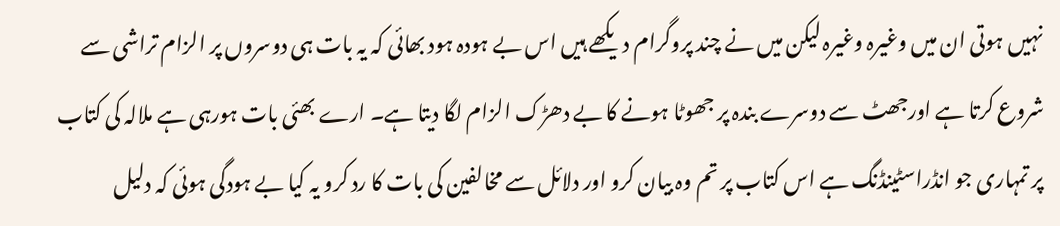نہیں ہوتی ان میں وغیرہ وغیرہ لیکن میں نے چند پروگرام دیکھے ہیں اس بے ہودہ ہود بھائی کہ یہ بات ہی دوسروں پر الزام تراشی سے شروع کرتا ہے اورجھٹ سے دوسرے بندہ پر جھوٹا ہونے کا بے دھڑک الزام لگا دیتا ہے۔ ارے بھئی بات ہورہی ہے ملالہ کی کتاب پر تمہاری جو انڈراسٹینڈنگ ہے اس کتاب پر تم وہ بیان کرو اور دلائل سے مخالفین کی بات کا رد کرو یہ کیا بے ہودگی ہوئی کہ دلیل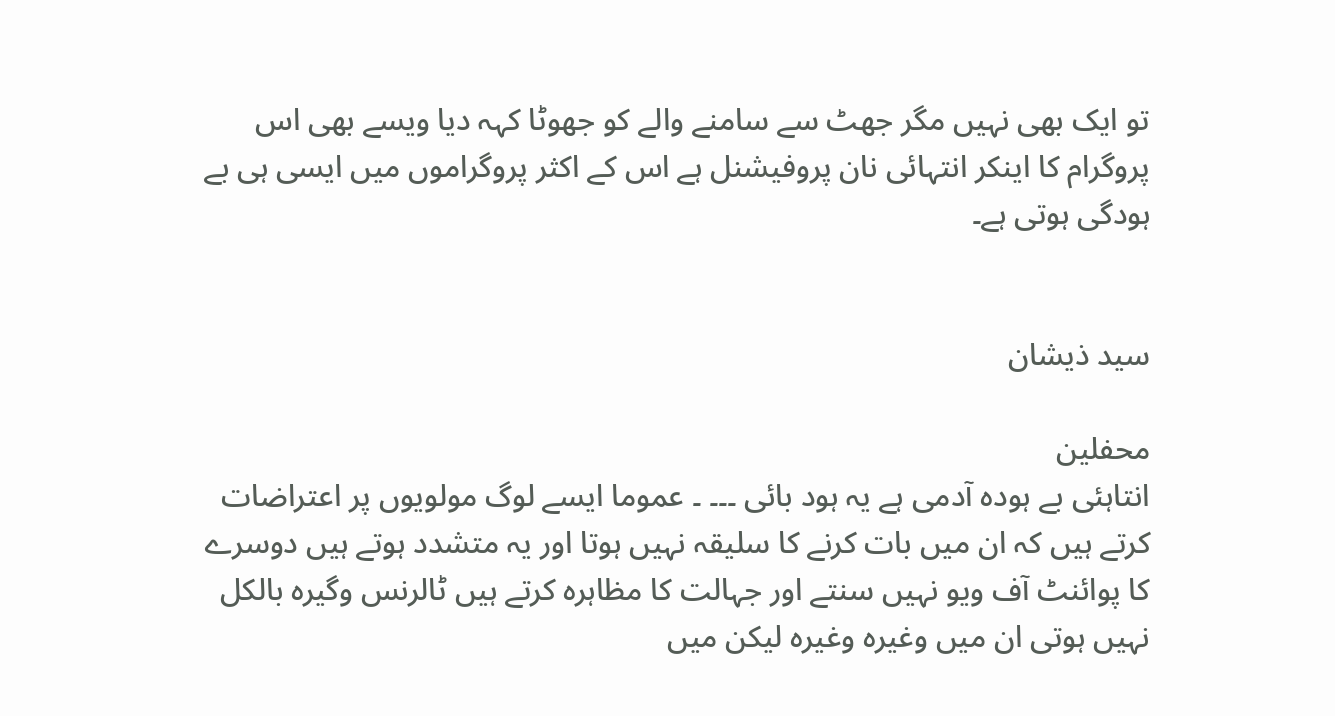تو ایک بھی نہیں مگر جھٹ سے سامنے والے کو جھوٹا کہہ دیا ویسے بھی اس پروگرام کا اینکر انتہائی نان پروفیشنل ہے اس کے اکثر پروگراموں میں ایسی ہی بے ہودگی ہوتی ہے۔


سید ذیشان

محفلین
انتاہئی بے ہودہ آدمی ہے یہ ہود بائی ۔۔۔ ۔ عموما ایسے لوگ مولویوں پر اعتراضات کرتے ہیں کہ ان میں بات کرنے کا سلیقہ نہیں ہوتا اور یہ متشدد ہوتے ہیں دوسرے کا پوائنٹ آف ویو نہیں سنتے اور جہالت کا مظاہرہ کرتے ہیں ٹالرنس وگیرہ بالکل نہیں ہوتی ان میں وغیرہ وغیرہ لیکن میں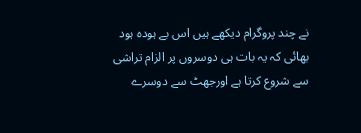نے چند پروگرام دیکھے ہیں اس بے ہودہ ہود بھائی کہ یہ بات ہی دوسروں پر الزام تراشی سے شروع کرتا ہے اورجھٹ سے دوسرے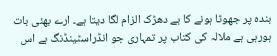بندہ پر جھوٹا ہونے کا بے دھڑک الزام لگا دیتا ہے۔ ارے بھئی بات ہورہی ہے ملالہ کی کتاب پر تمہاری جو انڈراسٹینڈنگ ہے اس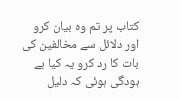کتاب پر تم وہ بیان کرو اور دلائل سے مخالفین کی بات کا رد کرو یہ کیا بے ہودگی ہوئی کہ دلیل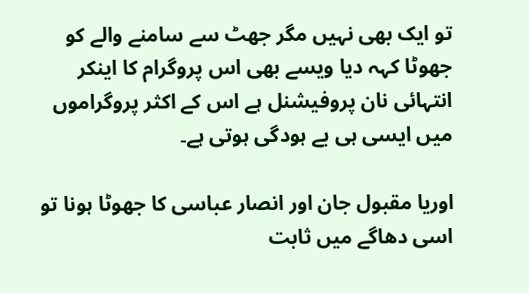تو ایک بھی نہیں مگر جھٹ سے سامنے والے کو جھوٹا کہہ دیا ویسے بھی اس پروگرام کا اینکر انتہائی نان پروفیشنل ہے اس کے اکثر پروگراموں میں ایسی ہی بے ہودگی ہوتی ہے۔

اوریا مقبول جان اور انصار عباسی کا جھوٹا ہونا تو اسی دھاگے میں ثابت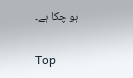ہو چکا ہے۔

Top